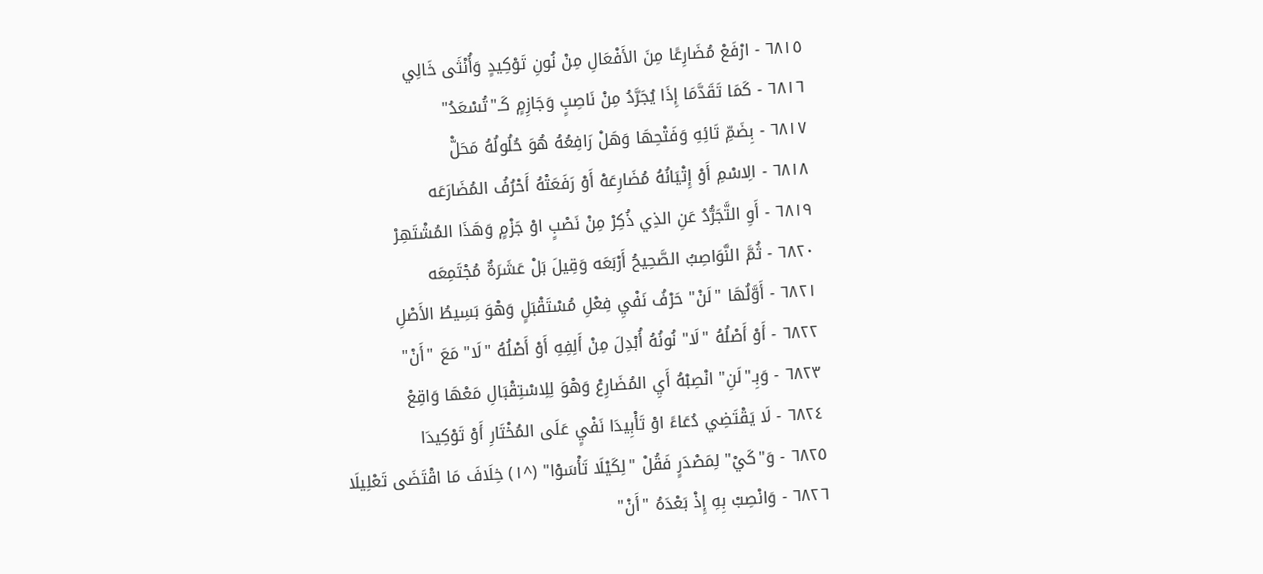٦٨١٥ - ارْفَعْ مُضَارِعًا مِنَ الأَفْعَالِ مِنْ نُونِ تَوْكِيدٍ وَأُنْثَى خَالِي
٦٨١٦ - كَمَا تَقَدَّمَا إِذَا يُجَرَّدُ مِنْ نَاصِبٍ وَجَازِمٍ كَـ"تُسْعَدُ"
٦٨١٧ - بِضَمِّ تَائِهِ وَفَتْحِهَا وَهَلْ رَافِعُهُ هُوَ حُلُولُهُ مَحَلّْ
٦٨١٨ - الِاسْمِ أَوْ إِتْيَانُهُ مُضَارِعَهْ أَوْ رَفَعَتْهُ أَحْرُفُ المُضَارَعَه
٦٨١٩ - أَوِ التَّجَرُّدُ عَنِ الذِي ذُكِرْ مِنْ نَصْبٍ اوْ جَزْمٍ وَهَذَا المُشْتَهِرْ
٦٨٢٠ - ثُمَّ النَّوَاصِبُ الصَّحِيحُ أَرْبَعَه وَقِيلَ بَلْ عَشَرَةٌ مُجْتَمِعَه
٦٨٢١ - أَوَّلُهَا "لَنْ" حَرْفُ نَفْيِ فِعْلِ مُسْتَقْبَلٍ وَهْوَ بَسِيطُ الأَصْلِ
٦٨٢٢ - أَوْ أَصْلُهُ "لَا" نُونُهُ أُبْدِلَ مِنْ أَلِفِهِ أَوْ أَصْلُهُ "لَا" مَعَ "أَنْ"
٦٨٢٣ - وَبِـ"لَنِ" انْصِبْهُ أَيِ المُضَارِعْ وَهْوَ لِلِاسْتِقْبَالِ مَعْهَا وَاقِعْ
٦٨٢٤ - لَا يَقْتَضِي دُعَاءً اوْ تَأْبِيدَا نَفْيٍ عَلَى المُخْتَارِ أَوْ تَوْكِيدَا
٦٨٢٥ - وَ"كَيْ" لِمَصْدَرٍ فَقُلْ "لِكَيْلَا تَأْسَوْا" (^١) خِلَافَ مَا اقْتَضَى تَعْلِيلَا
٦٨٢٦ - وَانْصِبْ بِهِ إِذْ بَعْدَهُ "أَنْ"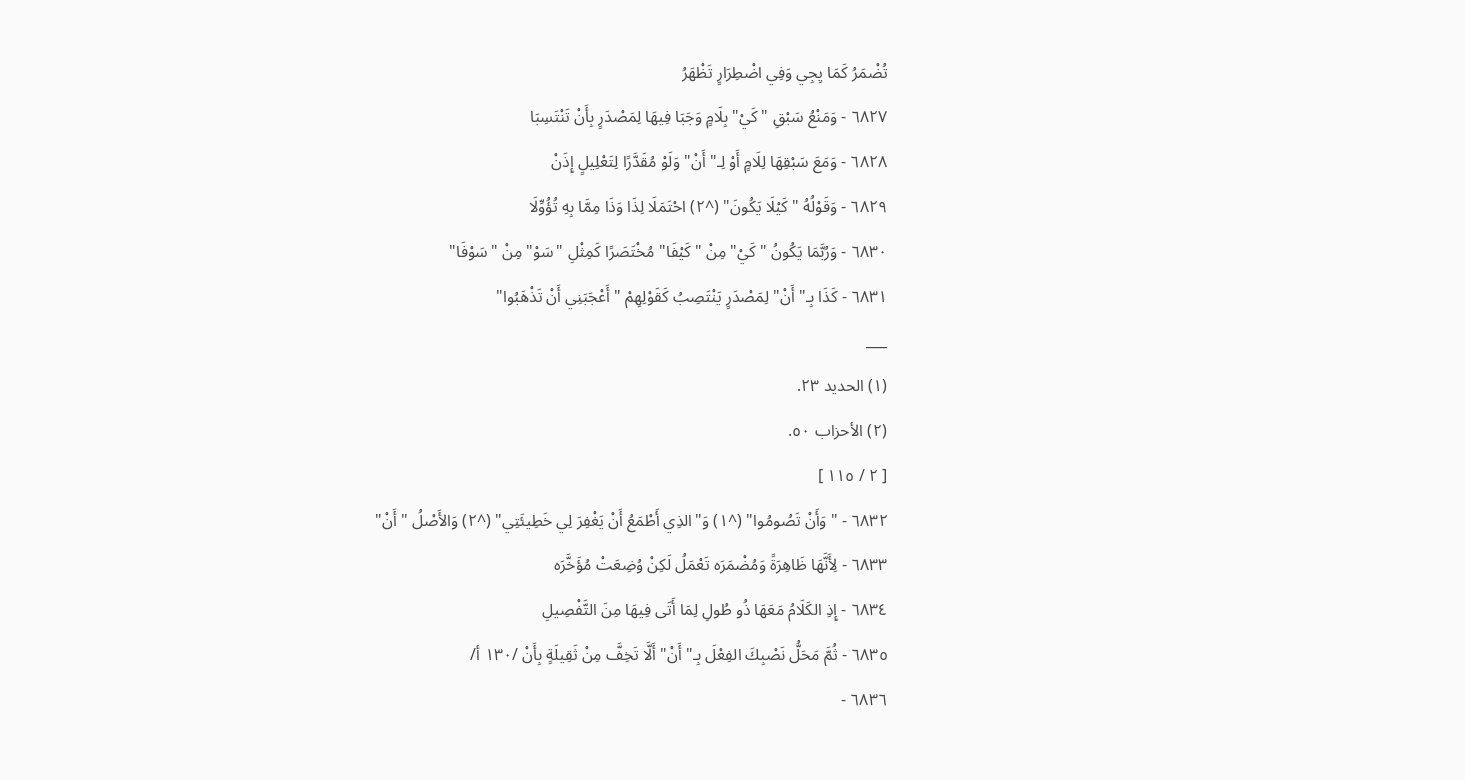تُضْمَرُ كَمَا يِجِي وَفِي اضْطِرَارٍ تَظْهَرُ
٦٨٢٧ - وَمَنْعُ سَبْقِ "كَيْ" بِلَامٍ وَجَبَا فِيهَا لِمَصْدَرٍ بِأَنْ تَنْتَسِبَا
٦٨٢٨ - وَمَعَ سَبْقِهَا لِلَامٍ أَوْ لِـ"أَنْ" وَلَوْ مُقَدَّرًا لِتَعْلِيلٍ إِذَنْ
٦٨٢٩ - وَقَوْلُهُ "كَيْلَا يَكُونَ" (^٢) احْتَمَلَا لِذَا وَذَا مِمَّا بِهِ تُؤُوِّلَا
٦٨٣٠ - وَرُبَّمَا يَكُونُ "كَيْ" مِنْ "كَيْفَا" مُخْتَصَرًا كَمِثْلِ "سَوْ" مِنْ "سَوْفَا"
٦٨٣١ - كَذَا بِـ"أَنْ" لِمَصْدَرٍ يَنْتَصِبُ كَقَوْلِهِمْ "أَعْجَبَنِي أَنْ تَذْهَبُوا"
___
(١) الحديد ٢٣.
(٢) الأحزاب ٥٠.
[ ٢ / ١١٥ ]
٦٨٣٢ - "وَأَنْ تَصُومُوا" (^١) وَ"الذِي أَطْمَعُ أَنْ يَغْفِرَ لِي خَطِيئَتِي" (^٢) وَالأَصْلُ "أَنْ"
٦٨٣٣ - لِأَنَّهَا ظَاهِرَةً وَمُضْمَرَه تَعْمَلُ لَكِنْ وُضِعَتْ مُؤَخَّرَه
٦٨٣٤ - إِذِ الكَلَامُ مَعَهَا ذُو طُولِ لِمَا أَتَى فِيهَا مِنَ التَّفْصِيلِ
٦٨٣٥ - ثُمَّ مَحَلُّ نَصْبِكَ الفِعْلَ بِـ"أَنْ" أَلَّا تَخِفَّ مِنْ ثَقِيلَةٍ بِأَنْ /١٣٠ أ/
٦٨٣٦ -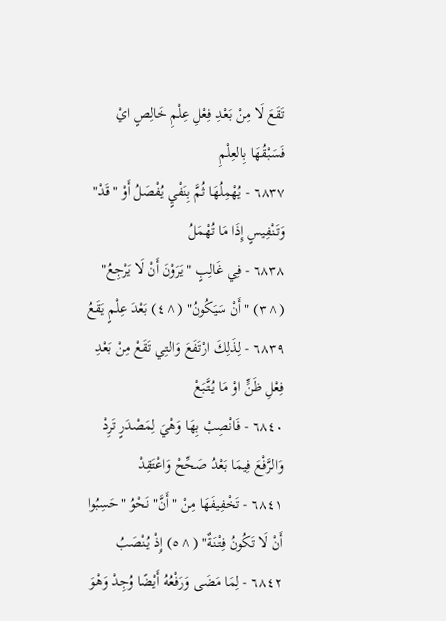تَقَعَ لَا مِنْ بَعْدِ فِعْلِ عِلْمِ خَالِصٍ ايْ فَسَبْقُهَا بِالعِلْمِ
٦٨٣٧ - يُهْمِلُهَا ثُمَّ بِنَفْيٍ يُفْصَلُ أَوْ "قَدْ" وَتَنْفِيسٍ إِذَا مَا تُهْمَلُ
٦٨٣٨ - فِي غَالِبٍ "يَرَوْنَ أَنْ لَا يَرْجِعُ" (^٣) "أَنْ سَيَكُونُ" (^٤) بَعْدَ عِلْمٍ يَقَعُ
٦٨٣٩ - لِذَلِكَ ارْتَفَعَ وَالتِي تَقَعْ مِنْ بَعْدِ فِعْلِ ظَنٍّ اوْ مَا يُتَّبَعْ
٦٨٤٠ - فَانْصِبْ بِهَا وَهْيَ لِمَصْدَرٍ تَرِدْ وَالرَّفْعَ فِيمَا بَعْدُ صَحِّحْ وَاعْتَقِدْ
٦٨٤١ - تَخْفِيفَهَا مِنْ "أَنَّ" نَحْوُ "حَسِبُوا أَنْ لَا تَكُونُ فِتْنَةٌ" (^٥) إِذْ يُنْصَبُ
٦٨٤٢ - لِمَا مَضَى وَرَفْعُهُ أَيْضًا وُجِدْ وَهْوَ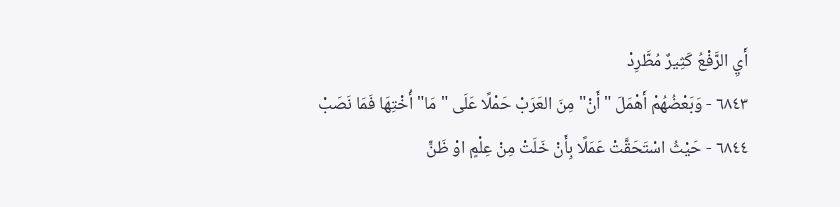أَيِ الرَّفْعُ كَثِيرٌ مُطَّرِدْ
٦٨٤٣ - وَبَعْضُهُمْ أَهْمَلَ "أَنْ" مِنَ العَرَبْ حَمْلًا عَلَى "مَا" أُخْتِهَا فَمَا نَصَبْ
٦٨٤٤ - حَيْثُ اسْتَحَقَّتْ عَمَلًا بِأَنْ خَلَتْ مِنْ عِلْمٍ اوْ ظَنٍّ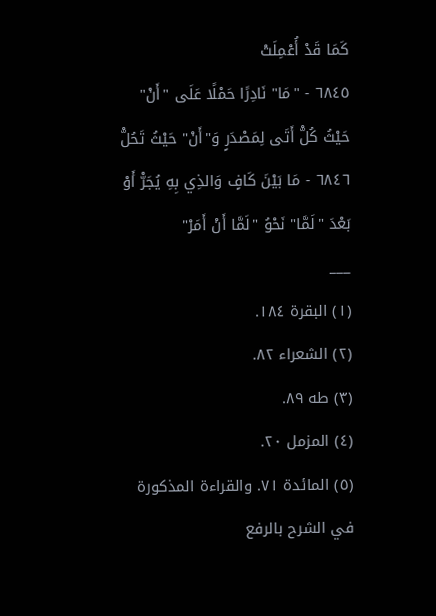كَمَا قَدْ أُعْمِلَتْ
٦٨٤٥ - "مَا" نَادِرًا حَمْلًا عَلَى "أَنْ" حَيْثُ كُلّْ أَتَى لِمَصْدَرٍ وَ"أَنْ" حَيْثُ تَحُلّْ
٦٨٤٦ - مَا بَيْنَ كَافٍ وَالذِي بِهِ يُجَرّْ أَوْ بَعْدَ "لَمَّا" نَحْوُ "لَمَّا أَنْ أَمَرْ"
___
(١) البقرة ١٨٤.
(٢) الشعراء ٨٢.
(٣) طه ٨٩.
(٤) المزمل ٢٠.
(٥) المائدة ٧١. والقراءة المذكورة في الشرح بالرفع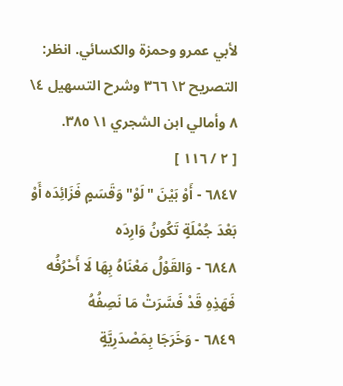لأبي عمرو وحمزة والكسائي. انظر: التصريح ٢\ ٣٦٦ وشرح التسهيل ٤\ ٨ وأمالي ابن الشجري ١\ ٣٨٥.
[ ٢ / ١١٦ ]
٦٨٤٧ - أَوْ بَيْنَ "لَوْ" وَقَسَمٍ فَزَائِدَه أَوْ بَعْدَ جُمْلَةٍ تَكُونُ وَارِدَه
٦٨٤٨ - وَالقَوْلُ مَعْنَاهُ بِهَا لَا أَحْرُفُه فَهَذِهِ قَدْ فَسَّرَتْ مَا نَصِفُهُ
٦٨٤٩ - وَخَرَجَا بِمَصْدَرِيَّةٍ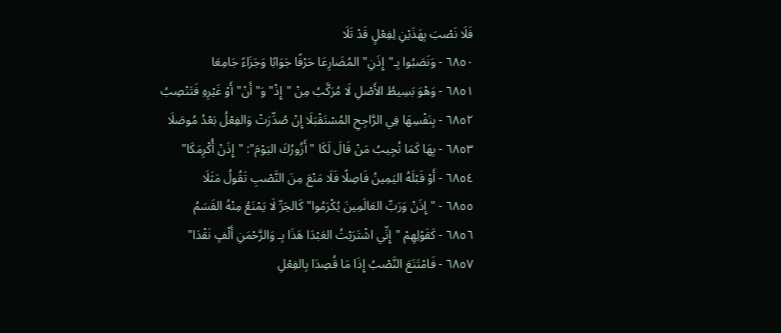فَلَا نَصْبَ بِهَذَيْنِ لِفِعْلٍ قَدْ تَلَا
٦٨٥٠ - وَنَصَبُوا بِـ"إِذَنِ" المُضَارِعَا حَرْفًا جَوَابًا وَجَزَاءً جَامِعَا
٦٨٥١ - وَهْوَ بَسِيطُ الأَصْلِ لَا مُرَكَّبُ مِنْ "إِذْ" وَ"أَنْ" أَوْ غَيْرِهِ فَتَنْصِبُ
٦٨٥٢ - بِنَفْسِهَا فِي الرَّاجِحِ المُسْتَقْبَلَا إِنْ صُدِّرَتْ وَالفِعْلُ بَعْدُ مُوصَلَا
٦٨٥٣ - بِهَا كَمَا تُجِيبُ مَنْ قَالَ لَكَا "أَزُورُكَ اليَوْمَ": "إِذَنْ أُكْرِمَكَا"
٦٨٥٤ - أَوْ قَبْلَهُ اليَمِينُ فَاصِلًا فَلَا مَنْعَ مِنَ النَّصْبِ تَقُولُ مَثَلَا
٦٨٥٥ - "إِذَنْ وَرَبِّ العَالَمِينَ يُكْرَمُوا" كَالجَرِّ لَا يَمْنَعُ مِنْهُ القَسَمُ
٦٨٥٦ - كَقَوْلِهِمْ "إِنِّي اشْتَرَيْتُ العَبْدَا هَذَا بِـ وَالرَّحْمَنِ أَلْفٍ نَقْدَا"
٦٨٥٧ - فَامْتَنَعَ النَّصْبُ إِذَا مَا قُصِدَا بِالفِعْلِ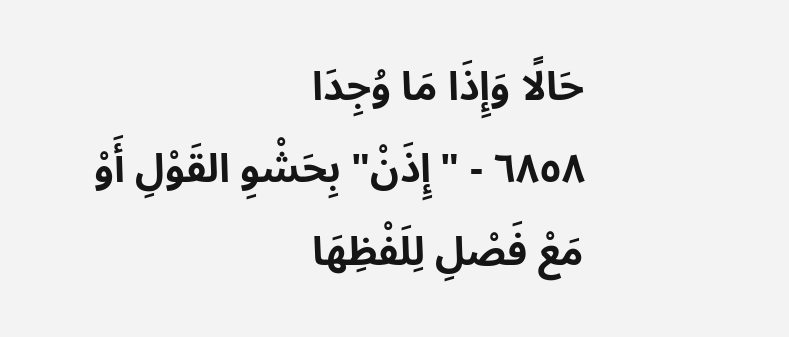حَالًا وَإِذَا مَا وُجِدَا
٦٨٥٨ - "إِذَنْ" بِحَشْوِ القَوْلِ أَوْ مَعْ فَصْلِ لِلَفْظِهَا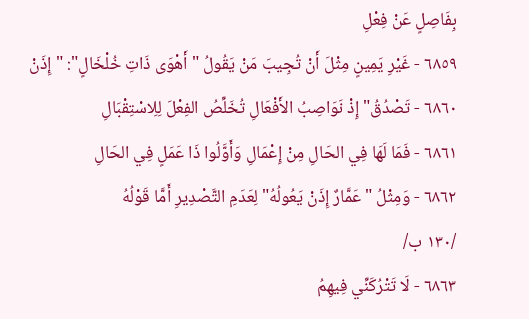بِفَاصِلٍ عَنْ فِعْلِ
٦٨٥٩ - غَيْرِ يَمِينٍ مِثْلَ أَنْ تُجِيبَ مَنْ يَقُولُ "أَهْوَى ذَاتِ خُلْخَالٍ": "إِذَنْ
٦٨٦٠ - تَصْدُقُ" إِذْ نَوَاصِبُ الأَفْعَالِ تُخَلِّصُ الفِعْلَ لِلِاسْتِقْبَالِ
٦٨٦١ - فَمَا لَهَا فِي الحَالِ مِنْ إِعْمَالِ وَأَوَّلُوا ذَا عَمَلٍ فِي الحَالِ
٦٨٦٢ - وَمِثْلُ "عَمَّارٌ إِذَنْ يَعُولُهُ" لِعَدَمِ التَّصْدِيرِ أَمَّا قَوْلُهُ
/١٣٠ ب/
٦٨٦٣ - لَا تَتْرُكَنِّي فِيهِمُ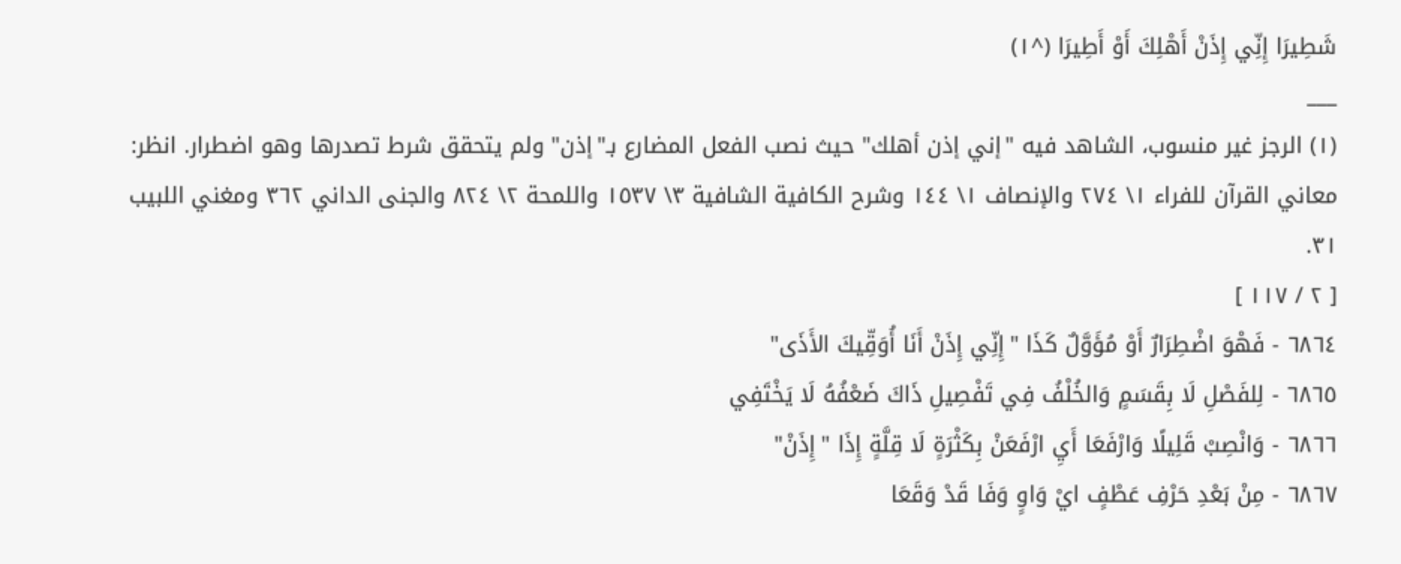شَطِيرَا إِنِّي إِذَنْ أَهْلِكَ أَوْ أَطِيرَا (^١)
___
(١) الرجز غير منسوب، الشاهد فيه "إني إذن أهلك" حيث نصب الفعل المضارع بـ"إذن" ولم يتحقق شرط تصدرها وهو اضطرار. انظر: معاني القرآن للفراء ١\ ٢٧٤ والإنصاف ١\ ١٤٤ وشرح الكافية الشافية ٣\ ١٥٣٧ واللمحة ٢\ ٨٢٤ والجنى الداني ٣٦٢ ومغني اللبيب ٣١.
[ ٢ / ١١٧ ]
٦٨٦٤ - فَهْوَ اضْطِرَارٌ أَوْ مُؤَوَّلٌ كَذَا "إِنِّي إِذَنْ أَنَا أُوَقِّيكَ الأَذَى"
٦٨٦٥ - لِلفَصْلِ لَا بِقَسَمٍ وَالخُلْفُ فِي تَفْصِيلِ ذَاكَ ضَعْفُهُ لَا يَخْتَفِي
٦٨٦٦ - وَانْصِبْ قَلِيلًا وَارْفَعَا أَيِ ارْفَعَنْ بِكَثْرَةٍ لَا قِلَّةٍ إِذَا "إِذَنْ"
٦٨٦٧ - مِنْ بَعْدِ حَرْفِ عَطْفٍ ايْ وَاوٍ وَفَا قَدْ وَقَعَا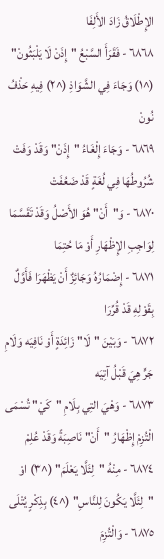الإِطْلَاقُ زَادَ الأَلِفَا
٦٨٦٨ - فَقَرَأَ السَّبْعُ "إِذَنْ لَا يَلْبَثُونْ" (^١) وَجَاءَ فِي الشَّوَاذِ (^٢) فِيهِ حَذْفُ نُونْ
٦٨٦٩ - وَجَاءَ إِلْغَاءُ "إِذَنْ" وَقَدْ وَفَتْ شُرُوطُهَا فِي لُغَةٍ قَدْ ضَعُفَتْ
٦٨٧٠ - وَ"أَنْ" هُوَ الأَصْلُ وَقَدْ تَقَسَّمَا لِوَاجِبِ الإِظْهَارِ أَوْ مَا حُتِمَا
٦٨٧١ - إِضْمَارُهُ وَجَائِزٌ أَنْ يَظْهَرَا فَأَوَّلٌ بِقَوْلِهِ قَدْ قُرِّرَا
٦٨٧٢ - وَبَيْنَ "لَا" زَائِدَةٍ أَوْ نَافِيَه وَلَامِ جَرٍّ هِيَ قَبْلُ آتِيَه
٦٨٧٣ - وَهْيَ التِي بِلَامِ "كَيْ" تُسْمَى الْتُزِمْ إِظْهَارُ "أَنْ" نَاصِبَةً وَقَدْ عُلِمْ
٦٨٧٤ - مِنْهُ "لِئَلَّا يَعْلَمَ" (^٣) اوْ "لِئَلَّا يَكُونَ لِلنَّاسِ" (^٤) بِذِكْرٍ يُتْلَى
٦٨٧٥ - وَالْتُزِمَ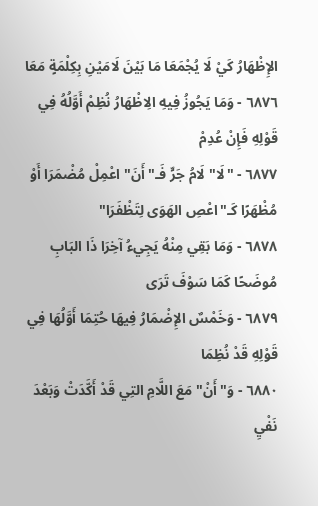الإِظْهَارُ كَيْ لَا يُجْمَعَا مَا بَيْنَ لَامَيْنِ بِكِلْمَةٍ مَعَا
٦٨٧٦ - وَمَا يَجُوزُ فِيهِ الِاظْهَارُ نُظِمْ أَوَّلُهُ فِي قَوْلِهِ فَإِنْ عُدِمْ
٦٨٧٧ - "لَا" لَامُ جَرٍّ فَـ"أَنَ" اعْمِلْ مُضْمَرَا أَوْ مُظْهَرًا كَـ"اعْصِ الهَوَى لِتَظْفَرَا"
٦٨٧٨ - وَمَا بَقِي مِنْهُ يَجِيءُ آخِرَا ذَا البَابِ مُوضَحًا كَمَا سَوْفَ تَرَى
٦٨٧٩ - وَخَمْسٌ الإِضْمَارُ فِيهَا حُتِمَا أَوَّلُهَا فِي قَوْلِهِ قَدْ نُظِمَا
٦٨٨٠ - وَ"أَنْ" مَعَ اللَّامِ التِي قَدْ أَكَّدَتْ وَبَعْدَ نَفْيِ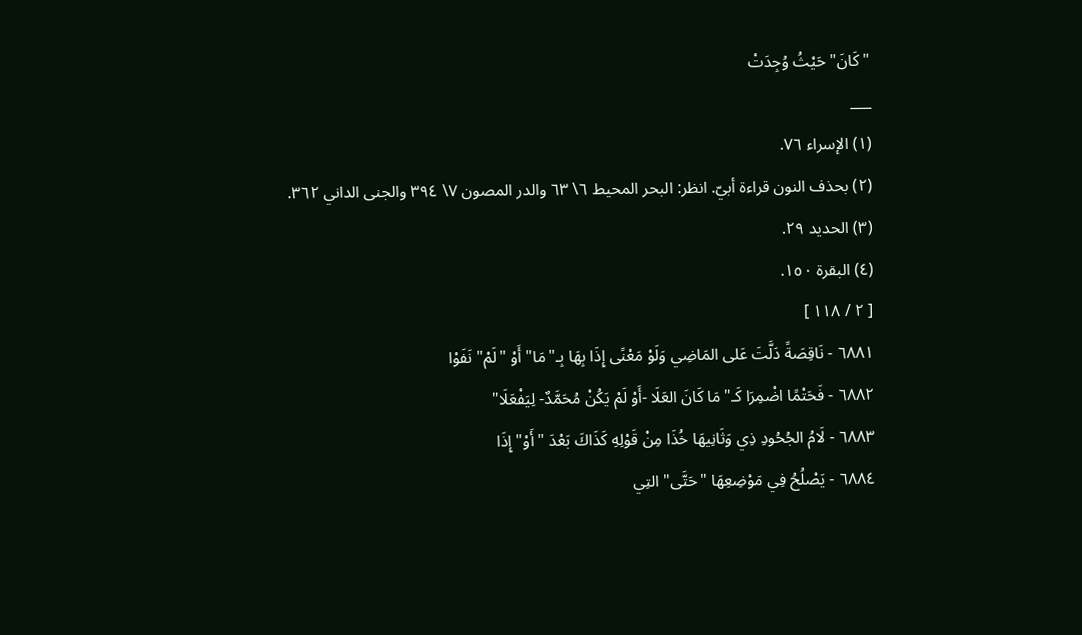"كَانَ" حَيْثُ وُجِدَتْ
___
(١) الإسراء ٧٦.
(٢) بحذف النون قراءة أبيّ. انظر: البحر المحيط ٦\ ٦٣ والدر المصون ٧\ ٣٩٤ والجنى الداني ٣٦٢.
(٣) الحديد ٢٩.
(٤) البقرة ١٥٠.
[ ٢ / ١١٨ ]
٦٨٨١ - نَاقِصَةً دَلَّتَ عَلى المَاضِي وَلَوْ مَعْنًى إِذَا بِهَا بِـ"مَا" أَوْ "لَمْ" نَفَوْا
٦٨٨٢ - فَحَتْمًا اضْمِرَا كَـ"مَا كَانَ العَلَا -أَوْ لَمْ يَكُنْ مُحَمَّدٌ- لِيَفْعَلَا"
٦٨٨٣ - لَامُ الجُحُودِ ذِي وَثَانِيهَا خُذَا مِنْ قَوْلِهِ كَذَاكَ بَعْدَ "أَوْ" إِذَا
٦٨٨٤ - يَصْلُحُ فِي مَوْضِعِهَا "حَتَّى" التِي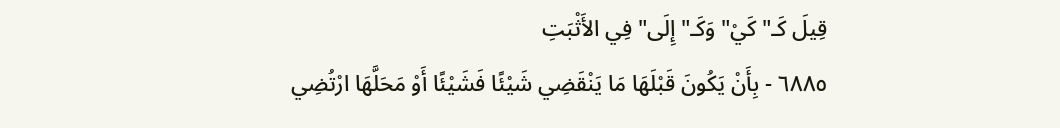قِيلَ كَـ"كَيْ" وَكَـ"إِلَى" فِي الأَثْبَتِ
٦٨٨٥ - بِأَنْ يَكُونَ قَبْلَهَا مَا يَنْقَضِي شَيْئًا فَشَيْئًا أَوْ مَحَلَّهَا ارْتُضِي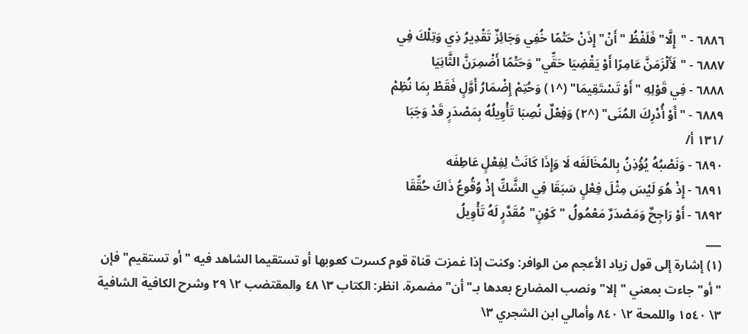٦٨٨٦ - "إِلَّا" فَلَفْظُ "أَنْ" إِذَنْ حَتْمًا خُفِي وَجَائِزٌ تَقْدِيرُ ذِي وَتِلْكَ فِي
٦٨٨٧ - "لَأَلْزَمَنَّ عَامِرًا أَوْ يَقْضِيَا حَقِّي" وَحَتْمًا أَضْمِرَنَّ الثَّانِيَا
٦٨٨٨ - فِي قَوْلِهِ "أَوْ تَسْتَقِيمَا" (^١) وَحُتِمْ إِضْمَارُ أَوَّلٍ فَقَطْ بِمَا نُظِمْ
٦٨٨٩ - "أَوْ أُدْرِكَ المُنَى" (^٢) وَفِعْلٌ نُصِبَا تَأْوِيلُهُ بِمَصْدَرٍ قَدْ وَجَبَا
/١٣١ أ/
٦٨٩٠ - وَنَصْبُهُ يُؤْذِنُ بِالمُخَالَفَه لَا وَإِذَا كَانَتْ لِفِعْلٍ عَاطِفَه
٦٨٩١ - إِذْ هُوَ لَيْسَ مِثْلَ فِعْلٍ سَبَقَا فِي الشَّكِّ إِذْ وُقُوعُ ذَاكَ حُقِّقَا
٦٨٩٢ - أَوْ رَاجِحٌ وَمَصْدَرٌ مَعْمُولُ "كَوْنٍ" مُقَدَّرٍ لَهُ تَأْوِيلُ
___
(١) إشارة إلى قول زياد الأعجم من الوافر: وكنت إذا غمزت قناة قوم كسرت كعوبها أو تستقيما الشاهد فيه "أو تستقيم" فإن "أو" جاءت بمعني "إلا" ونصب المضارع بعدها بـ"أن" مضمرة. انظر: الكتاب ٣\ ٤٨ والمقتضب ٢\ ٢٩ وشرح الكافية الشافية ٣\ ١٥٤٠ واللمحة ٢\ ٨٤٠ وأمالي ابن الشجري ٣\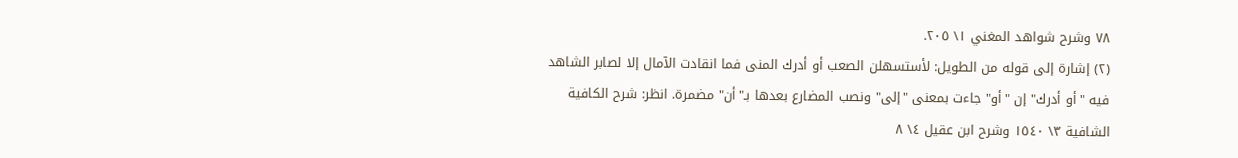٧٨ وشرح شواهد المغني ١\ ٢٠٥.
(٢) إشارة إلى قوله من الطويل: لأستسهلن الصعب أو أدرك المنى فما انقادت الآمال إلا لصابر الشاهد فيه "أو أدرك" إن "أو" جاءت بمعنى "إلى" ونصب المضارع بعدها بـ"أن" مضمرة. انظر: شرح الكافية الشافية ٣\ ١٥٤٠ وشرح ابن عقيل ٤\ ٨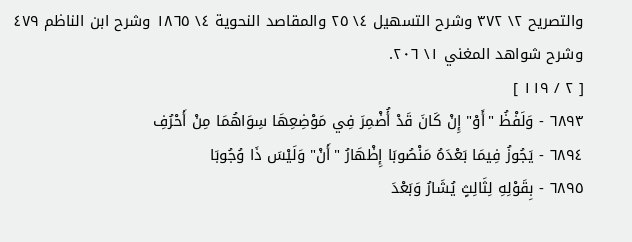والتصريح ٢\ ٣٧٢ وشرح التسهيل ٤\ ٢٥ والمقاصد النحوية ٤\ ١٨٦٥ وشرح ابن الناظم ٤٧٩ وشرح شواهد المغني ١\ ٢٠٦.
[ ٢ / ١١٩ ]
٦٨٩٣ - وَلَفْظُ "أَوْ" إِنْ كَانَ قَدْ أُضْمِرَ فِي مَوْضِعِهَا سِوَاهُمَا مِنْ أَحْرُفِ
٦٨٩٤ - يَجُوزُ فِيمَا بَعْدَهُ مَنْصُوبَا إِظْهَارُ "أَنْ" وَلَيْسَ ذَا وُجُوبَا
٦٨٩٥ - بِقَوْلِهِ لِثَالِثٍ يُشَارُ وَبَعْدَ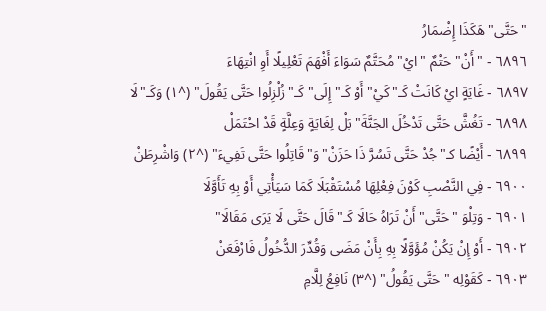"حَتَّى" هَكَذَا إِضْمَارُ
٦٨٩٦ - "أَنْ" حَتْمٌ "ايْ" مُحَتَّمٌ سَوَاءَ أَفْهَمَ تَعْلِيلًا أَوِ انْتِهَاءَ
٦٨٩٧ - غَايَةٍ ايْ كَانَتْ كَـ"كَيْ" أَوْ كَـ"إِلَى" كَـ"زُلْزِلُوا حَتَّى يَقُولَ" (^١) وَكَـ"لَا
٦٨٩٨ - تَغُشَّ حَتَّى تَدْخُلَ الجَنَّةَ" بَلْ لِغَايَةٍ وَعِلَّةٍ قَدْ احْتَمَلْ
٦٨٩٩ - أَيْضًا كـ"جُدْ حَتَّى تَسُرَّ ذَا حَزَنْ" وَ"قَاتِلُوا حَتَّى تَفِيءَ" (^٢) وَاشْرِطَنْ
٦٩٠٠ - فِي النَّصْبِ كَوْنَ فِعْلِهَا مُسْتَقْبَلَا كَمَا سَيَأْتِي أَوْ بِهِ تَأَوَّلَا
٦٩٠١ - وَتِلْوَ "حَتَّى" أَنْ تَرَاهُ حَالَا كَـ"قَالَ حَتَّى لَا يَرَى مَقَالَا"
٦٩٠٢ - أَوْ إِنْ يَكُنْ مُؤَوَّلًا بِهِ بِأَنْ مَضَى وَقُدِّرَ الدُّخُولُ فَارْفَعَنْ
٦٩٠٣ - كَقَوْلِه "حَتَّى يَقُولُ" (^٣) نَافِعُ لِلَّامِ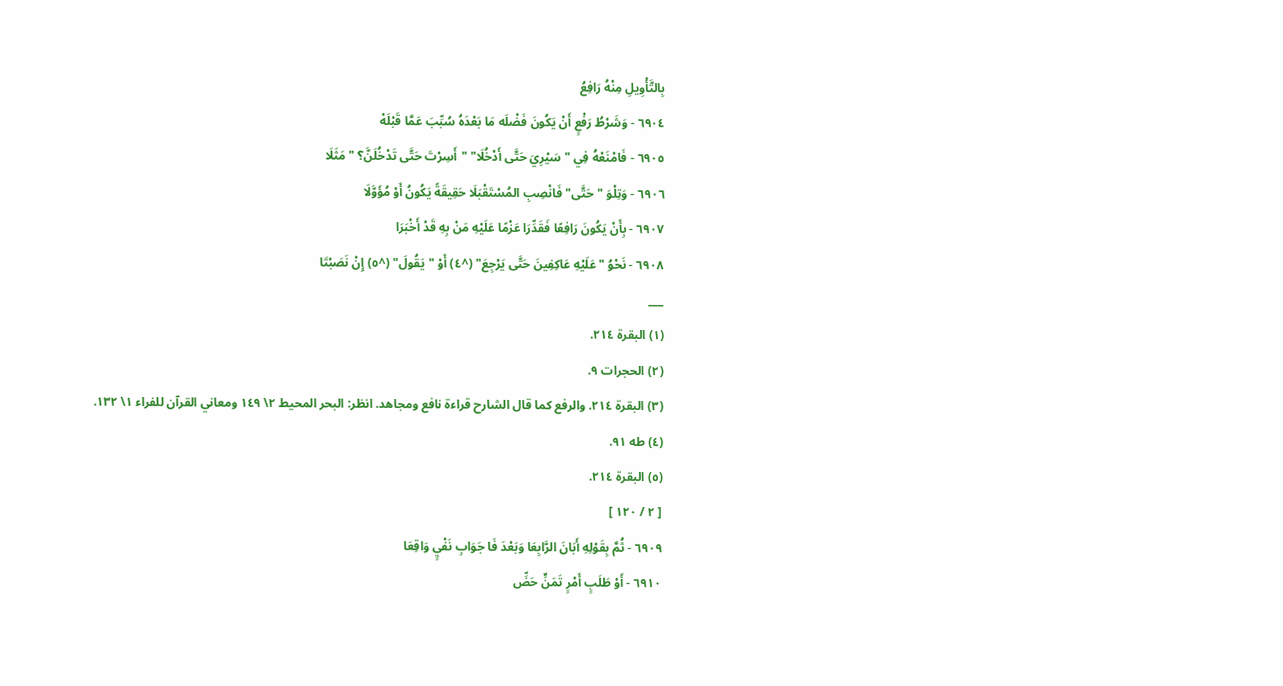بِالتَّأْوِيلِ مِنْهُ رَافِعُ
٦٩٠٤ - وَشَرْطُ رَفْعٍ أَنْ يَكُونَ فَضْلَه مَا بَعْدَهُ سُبِّبَ عَمَّا قَبْلَهْ
٦٩٠٥ - فَامْنَعْهُ فِي "سَيْرِيَ حَتَّى أَدْخُلَا" "أَسِرْتَ حَتَّى تَدْخُلَنَّ؟ " مَثَلَا
٦٩٠٦ - وَتِلْوَ "حَتَّى" فَانْصِبِ المُسْتَقْبَلَا حَقِيقَةً يَكُونُ أَوْ مُؤَوَّلَا
٦٩٠٧ - بِأَنْ يَكُونَ رَافِعًا فَقَدِّرَا عَزْمًا عَلَيْهِ مَنْ بِهِ قَدْ أَخْبَرَا
٦٩٠٨ - نَحْوُ "عَلَيْهِ عَاكِفِينَ حَتَّى يَرْجِعَ" (^٤) أَوْ "يَقُولَ" (^٥) إِنْ نَصَبْتَا
___
(١) البقرة ٢١٤.
(٢) الحجرات ٩.
(٣) البقرة ٢١٤. والرفع كما قال الشارح قراءة نافع ومجاهد. انظر: البحر المحيط ٢\ ١٤٩ ومعاني القرآن للفراء ١\ ١٣٢.
(٤) طه ٩١.
(٥) البقرة ٢١٤.
[ ٢ / ١٢٠ ]
٦٩٠٩ - ثُمَّ بِقَوْلِهِ أَبَانَ الرَّابِعَا وَبَعْدَ فَا جَوَابِ نَفْيٍ وَاقِعَا
٦٩١٠ - أَوْ طَلَبٍ أَمْرٍ تَمَنٍّ حَضِّ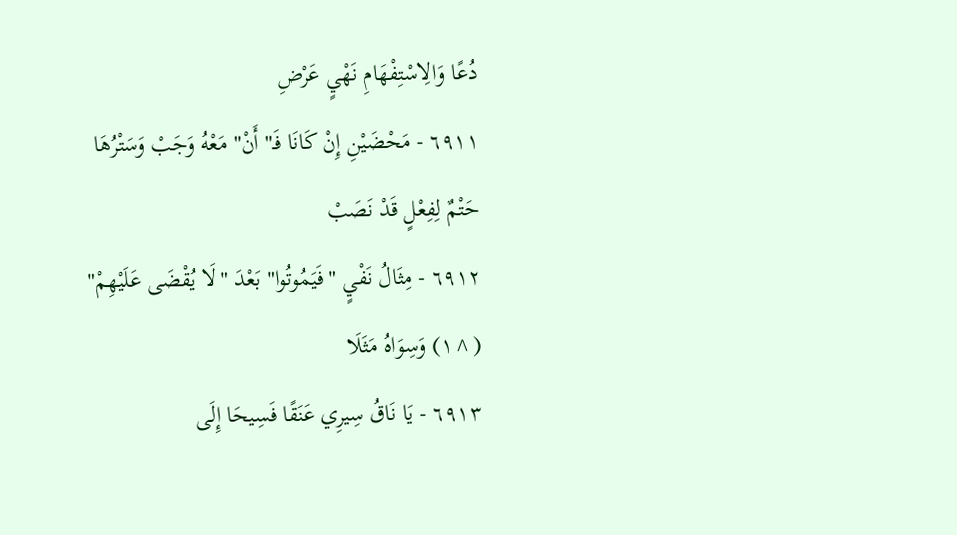دُعًا وَالِاسْتِفْهَامِ نَهْيٍ عَرْضِ
٦٩١١ - مَحْضَيْنِ إِنْ كَانَا فَـ"أَنْ" مَعْهُ وَجَبْ وَسَتْرُهَا حَتْمٌ لِفِعْلٍ قَدْ نَصَبْ
٦٩١٢ - مِثَالُ نَفْيٍ "فَيَمُوتُوا" بَعْدَ "لَا يُقْضَى عَلَيْهِمْ" (^١) وَسِوَاهُ مَثَلَا
٦٩١٣ - يَا نَاقُ سِيرِي عَنَقًا فَسِيحَا إِلَى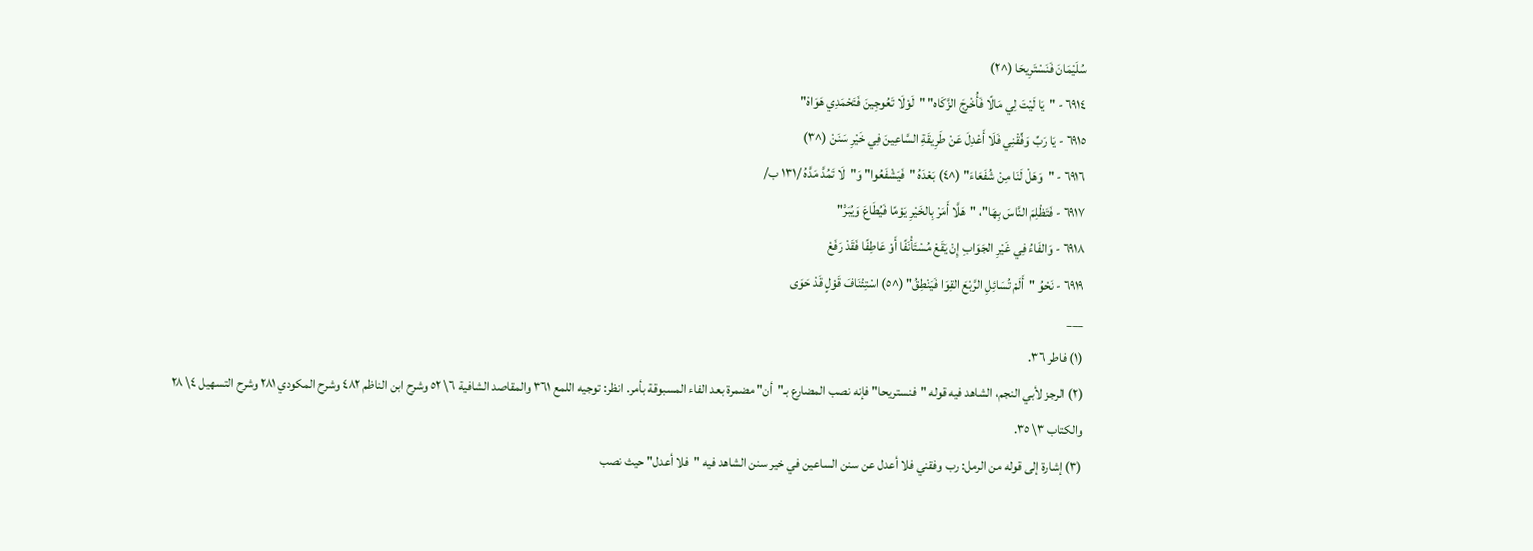سُلَيْمَانَ فَنَسْتَرِيحَا (^٢)
٦٩١٤ - "يَا لَيْتَ لِي مَالًا فَأُخْرِجَ الزَّكَاه" "لَوْلَا تَعُوجِينَ فَتَحْمَدِي هَوَاهْ"
٦٩١٥ - يَا رَبِّ وَفِّقْنِي فَلَا أَعْدِلَ عَنْ طَرِيقَةِ السَّاعِينَ فِي خَيْرِ سَنَنْ (^٣)
٦٩١٦ - "وَهَلْ لَنَا مِنْ شُفَعَاءَ" (^٤) بَعْدَهُ "فَيَشْفَعُوا" وَ"لَا تَمُدَّ مَدَّهُ /١٣١ ب/
٦٩١٧ - فَتَظْلِمَ النَّاسَ بِهَا"، "هَلَّا أَمَرْ بِالخَيْرِ يَوْمًا فَيُطَاعَ وَيُبَرّْ"
٦٩١٨ - وَالفَاءُ فِي غَيْرِ الجَوَابِ إِنْ يَقَعْ مُسْتَأْنَفًا أَوْ عَاطِفًا فَقَدْ رَفَعْ
٦٩١٩ - نَحْوُ "أَلَمْ تُسَائِلِ الرَّبْعَ القِوَا فَيَنْطِقُ" (^٥) اسْتِئْنَافَ قَوْلٍ قَدْ حَوَى
___
(١) فاطر ٣٦.
(٢) الرجز لأبي النجم، الشاهد فيه قوله "فنستريحا" فإنه نصب المضارع بـ"أن" مضمرة بعد الفاء المسبوقة بأمر. انظر: توجيه اللمع ٣٦١ والمقاصد الشافية ٦\ ٥٢ وشرح ابن الناظم ٤٨٢ وشرح المكودي ٢٨١ وشرح التسهيل ٤\ ٢٨ والكتاب ٣\ ٣٥.
(٣) إشارة إلى قوله من الرمل: رب وفقني فلا أعدل عن سنن الساعين في خير سنن الشاهد فيه "فلا أعدل" حيث نصب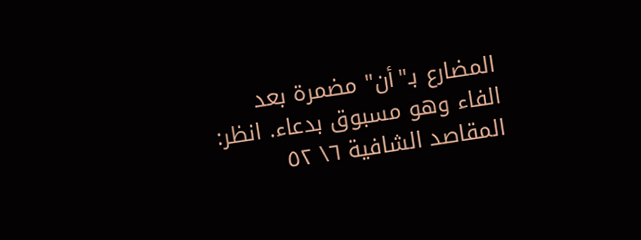المضارع بـ"أن" مضمرة بعد الفاء وهو مسبوق بدعاء. انظر: المقاصد الشافية ٦\ ٥٢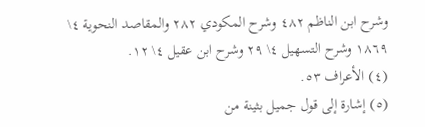وشرح ابن الناظم ٤٨٢ وشرح المكودي ٢٨٢ والمقاصد النحوية ٤\ ١٨٦٩ وشرح التسهيل ٤\ ٢٩ وشرح ابن عقيل ٤\ ١٢.
(٤) الأعراف ٥٣.
(٥) إشارة إلى قول جميل بثينة من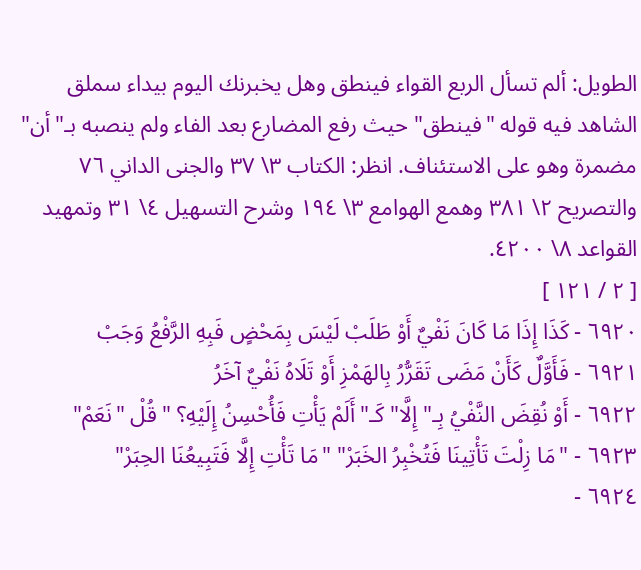الطويل: ألم تسأل الربع القواء فينطق وهل يخبرنك اليوم بيداء سملق الشاهد فيه قوله "فينطق" حيث رفع المضارع بعد الفاء ولم ينصبه بـ"أن" مضمرة وهو على الاستئناف. انظر: الكتاب ٣\ ٣٧ والجنى الداني ٧٦ والتصريح ٢\ ٣٨١ وهمع الهوامع ٣\ ١٩٤ وشرح التسهيل ٤\ ٣١ وتمهيد القواعد ٨\ ٤٢٠٠.
[ ٢ / ١٢١ ]
٦٩٢٠ - كَذَا إِذَا مَا كَانَ نَفْيٌ أَوْ طَلَبْ لَيْسَ بِمَحْضٍ فَبِهِ الرَّفْعُ وَجَبْ
٦٩٢١ - فَأَوَّلٌ كَأَنْ مَضَى تَقَرُّرُ بِالهَمْزِ أَوْ تَلَاهُ نَفْيٌ آخَرُ
٦٩٢٢ - أَوْ نُقِضَ النَّفْيُ بِـ"إِلَّا" كَـ"أَلَمْ يَأْتِ فَأُحْسِنُ إِلَيْهِ؟ " قُلْ "نَعَمْ"
٦٩٢٣ - "مَا زِلْتَ تَأْتِينَا فَتُخْبِرُ الخَبَرْ" "مَا تَأْتِ إِلَّا فَتَبِيعُنَا الحِبَرْ"
٦٩٢٤ -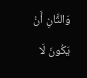وَالثَّانِ أَنْ يَكُونَ لَا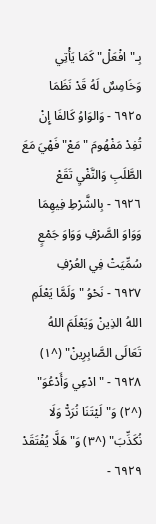بِـ"افْعَلْ" كَمَا يَأْتِي وَخَامِسٌ لَهُ قَدْ نَظَمَا
٦٩٢٥ - وَالوَاوُ كَالفَا إِنْ تُفِدْ مَفْهُومَ "مَعْ" فَهْيَ مَعَ الطَّلَبِ وَالنَّفْيِ تَقَعْ
٦٩٢٦ - بِالشَّرْطِ فِيهِمَا وَوَاوَ الصَّرْفِ وَوَاوَ جَمْعٍ سُمِّيَتْ فِي العُرْفِ
٦٩٢٧ - نَحْوُ "وَلَمَّا يَعْلَمِ اللهُ الذِينْ وَيَعْلَمَ اللهُ تَعَالَى الصَّابِرِينْ" (^١)
٦٩٢٨ - "ادْعِي وَأَدْعُوَ" (^٢) وَ"لَيْتَنَا نُرَدّْ وَلَا نُكَذِّبَ" (^٣) وَ"هَلَّا يُفْتَقَدْ
٦٩٢٩ -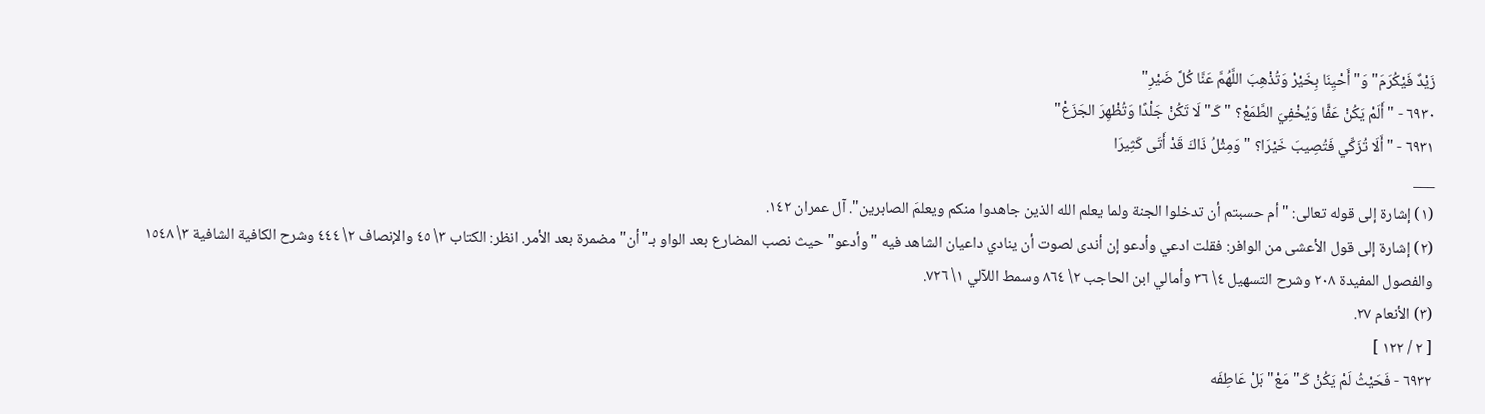زَيْدٌ فَيْكُرَمَ" وَ"أَحْيِنَا بِخَيْرْ وَتُذْهِبَ اللَّهُمَّ عَنَّا كُلَّ ضَيْرِ"
٦٩٣٠ - "أَلَمْ يَكُنْ عَفًّا وَيُخْفِيَ الطَّمَعْ؟ " كَـ"لَا تَكُنْ جَلْدًا وَتُظْهِرَ الجَزَعْ"
٦٩٣١ - "أَلَا تُزَكِّي فَتُصِيبَ خَيْرَا؟ " وَمِثْلُ ذَاكَ قَدْ أَتَى كَثِيرَا
___
(١) إشارة إلى قوله تعالى: "أم حسبتم أن تدخلوا الجنة ولما يعلم الله الذين جاهدوا منكم ويعلمَ الصابرين". آل عمران ١٤٢.
(٢) إشارة إلى قول الأعشى من الوافر: فقلت ادعي وأدعو إن أندى لصوت أن ينادي داعيان الشاهد فيه "وأدعو" حيث نصب المضارع بعد الواو بـ"أن" مضمرة بعد الأمر. انظر: الكتاب ٣\ ٤٥ والإنصاف ٢\ ٤٤٤ وشرح الكافية الشافية ٣\ ١٥٤٨ والفصول المفيدة ٢٠٨ وشرح التسهيل ٤\ ٣٦ وأمالي ابن الحاجب ٢\ ٨٦٤ وسمط اللآلي ١\ ٧٢٦.
(٣) الأنعام ٢٧.
[ ٢ / ١٢٢ ]
٦٩٣٢ - فَحَيْثُ لَمْ يَكُنْ كَـ"مَعْ" بَلْ عَاطِفَه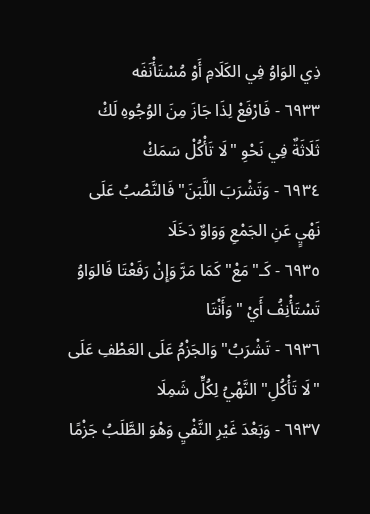ذِي الوَاوُ فِي الكَلَامِ أَوْ مُسْتَأْنَفَه
٦٩٣٣ - فَارْفَعْ لِذَا جَازَ مِنَ الوُجُوهِ لَكْ ثَلَاثَةٌ فِي نَحْوِ "لَا تَأْكُلْ سَمَكْ
٦٩٣٤ - وَتَشْرَبَ اللَّبَنَ" فَالنَّصْبُ عَلَى نَهْيٍ عَنِ الجَمْعِ وَوَاوٌ دَخَلَا
٦٩٣٥ - كَـ"مَعْ" كَمَا مَرَّ وَإِنْ رَفَعْتَا فَالوَاوُ تَسْتَأْنِفُ أَيْ "وَأَنْتَا
٦٩٣٦ - تَشْرَبُ" وَالجَزْمُ عَلَى العَطْفِ عَلَى "لَا تَأْكُلِ" النَّهْيُ لِكُلٍّ شَمِلَا
٦٩٣٧ - وَبَعْدَ غَيْرِ النَّفْيِ وَهْوَ الطَّلَبُ جَزْمًا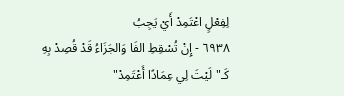لِفِعْلٍ اعْتَمِدْ أَيْ يَجِبُ
٦٩٣٨ - إِنْ تُسْقِطِ الفَا وَالجَزَاءُ قَدْ قُصِدْ بِهِ كَـ"لَيْتَ لِي عِمَادًا أَعْتَمِدْ"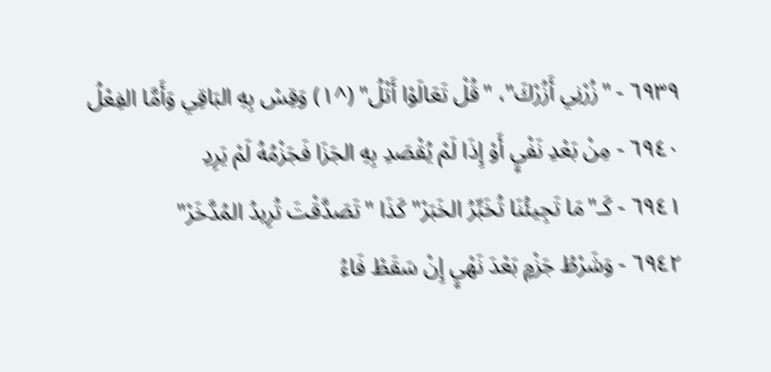٦٩٣٩ - "زُرْنِي أَزُرْكَ"، "قُلْ تَعَالَوْا أَتْلُ" (^١) وَقِسْ بِهِ البَاقِي وَأَمَّا الفِعْلُ
٦٩٤٠ - مِنْ بَعْدِ نَفْيٍ أَوْ إِذَا لَمْ يُقْصَدِ بِهِ الجَزَا فَجَزْمُهُ لَمْ يَرِدِ
٦٩٤١ - كَـ"مَا تَجِيئُنَا تُخَبِّرُ الخَبَرْ" كَذَا "تَصَدَّقْتَ تُرِيدُ المُدَّخَرْ"
٦٩٤٢ - وَشَرْطُ جَزْمٍ بَعْدَ نَهْيٍ إِنْ سَقَطْ فَاءُ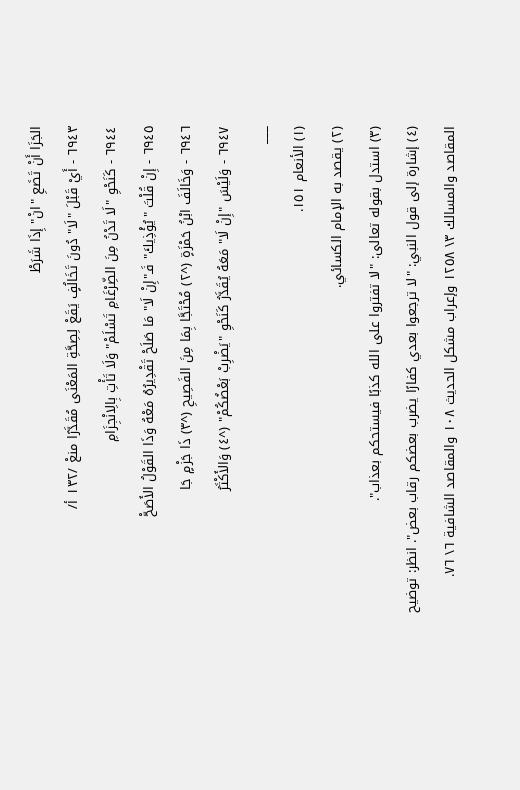الجَزَا أَنْ تَضَعِ "انْ" إِذَا شَرَطْ
٦٩٤٣ - أَيْ قَبْلَ "لَا" دُونَ تَخَالُفٍ يَقَعْ لِصِحَّةِ المَعْنَى مُقَدَّرًا منعْ /١٣٢ أ/
٦٩٤٤ - كَنَحْوِ "لَا تَدْنُ مِنَ الضِّرْغَامِ تَسْلَمْ" وَلَا تَأْتِ بِالِانْجِزَامِ
٦٩٤٥ - إِنْ قُلْتَ "يُؤْذِيكَ" فَـ"إِنْ لَا" مَا صَلَحْ تَقْدِيرُهُ مَعْهُ وَذَا القَوْلُ الأَصَحّْ
٦٩٤٦ - وَخَالَفَ ابْنُ حَمْزَةٍ (^٢) مُحْتَجَّا بِمَا مِنَ الفَصِيحِ (^٣) ذَا جَزْمٍ جَا
٦٩٤٧ - وَلَيْسَ "إِنْ لَا" مَعَهُ يُقَدَّرُ كَنَحْوِ "يَضْرِبْ بَعْضُكُمْ" (^٤) وَالأَكْثَرُ
___
(١) الأنعام ١٥١.
(٢) يقصد به الإمام الكسائي.
(٣) استدل بقوله تعالى: "لا تفتروا على الله كذبًا فيستحكم بعذاب".
(٤) إشارة إلى قول النبي: "لا ترجعوا بعدي كفارًا يضرب بعضكم رقاب بعض". انظر: توضيح المقاصد والمسالك ٣\ ١٢٥٨ وإعراب مشكل الحديث ١٠٨ والمقاصد الشافية ٦\ ٧٦.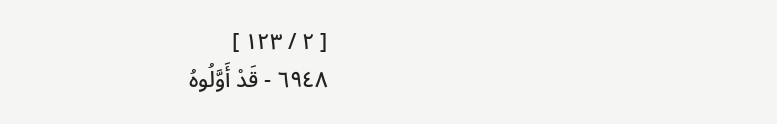[ ٢ / ١٢٣ ]
٦٩٤٨ - قَدْ أَوَّلُوهُ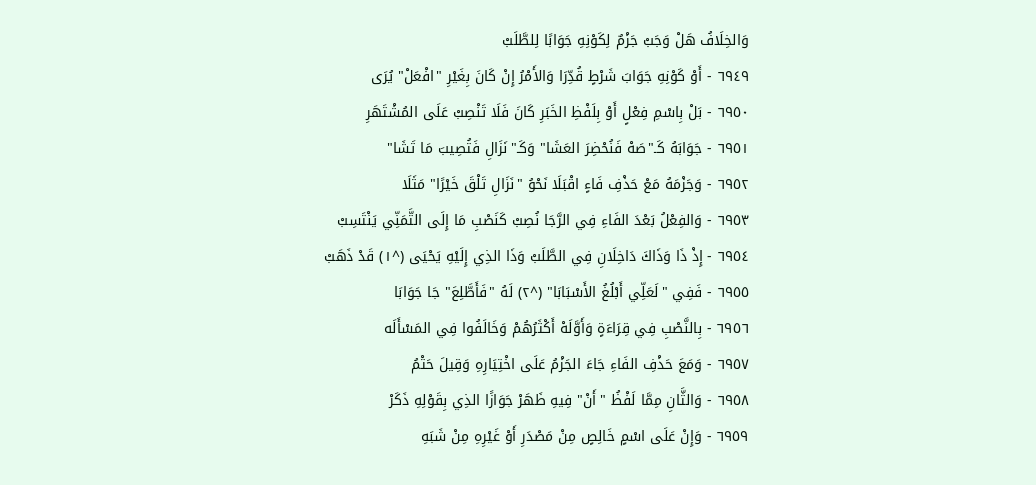وَالخِلَافُ هَلْ وَجَبْ جَزْمٌ لِكَوْنِهِ جَوَابًا لِلطَّلَبْ
٦٩٤٩ - أَوْ كَوْنِهِ جَوَابَ شَرْطٍ قُدِّرَا وَالأَمْرُ إِنْ كَانَ بِغَيْرِ "افْعَلْ" يُرَى
٦٩٥٠ - بَلْ بِاسْمِ فِعْلٍ أَوْ بِلَفْظِ الخَبَرِ كَانَ فَلَا تَنْصِبْ عَلَى المُشْتَهَرِ
٦٩٥١ - جَوَابَهُ كَـ"صَهْ فَنُحْضِرَ العَشَا" وَكَـ"نَزَالِ فَتُصِيبَ مَا تَشَا"
٦٩٥٢ - وَجَزْمَهُ مَعْ حَذْفِ فَاءٍ اقْبَلَا نَحْوُ "نَزَالِ تَلْقَ خَيْرًا" مَثَلَا
٦٩٥٣ - وَالفِعْلُ بَعْدَ الفَاءِ فِي الرَّجَا نُصِبْ كَنَصْبِ مَا إِلَى التَّمَنِّي يَنْتَسِبْ
٦٩٥٤ - إِذْ ذَا وَذَاكَ دَاخِلَانِ فِي الطَّلَبْ وَذَا الذِي إِلَيْهِ يَحْيَى (^١) قَدْ ذَهَبْ
٦٩٥٥ - فَفِي "لَعَلِّي أَبْلُغُ الأَسْبَابَا" (^٢) لَهُ "فَأَطَّلِعَ" جَا جَوَابَا
٦٩٥٦ - بِالنَّصْبِ فِي قِرَاءَةٍ وَأَوَّلَهْ أَكْثَرُهُمْ وَخَالَفُوا فِي المَسْأَلَه
٦٩٥٧ - وَمَعَ حَذْفِ الفَاءِ جَاءَ الجَزْمُ عَلَى اخْتِيَارِهِ وَقِيلَ حَتْمُ
٦٩٥٨ - وَالثَّانِ مِمَّا لَفْظُ "أَنْ" فِيهِ ظَهَرْ جَوَازًا الذِي بِقَوْلِهِ ذَكَرْ
٦٩٥٩ - وَإِنْ عَلَى اسْمٍ خَالِصٍ مِنْ مَصْدَرِ أَوْ غَيْرِهِ مِنْ شَبَهِ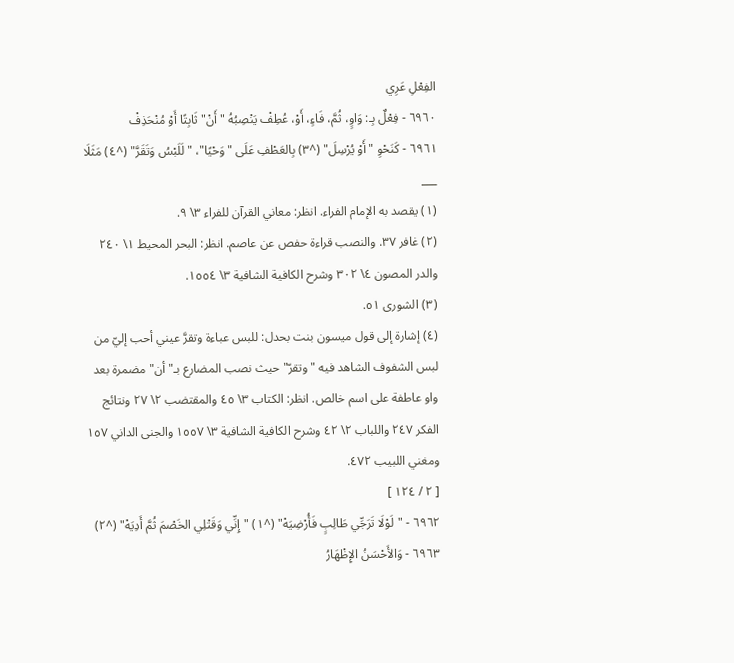الفِعْلِ عَرِي
٦٩٦٠ - فِعْلٌ بِـ: وَاوٍ، ثُمَّ، فَاءٍ، أَوْ، عُطِفْ يَنْصِبُهُ "أَنْ" ثَابِتًا أَوْ مُنْحَذِفْ
٦٩٦١ - كَنَحْوِ "أَوْ يُرْسِلَ" (^٣) بِالعَطْفِ عَلَى "وَحْيًا"، "لَلَبْسُ وَتَقَرَّ" (^٤) مَثَلَا
___
(١) يقصد به الإمام الفراء. انظر: معاني القرآن للفراء ٣\ ٩.
(٢) غافر ٣٧. والنصب قراءة حفص عن عاصم. انظر: البحر المحيط ١\ ٢٤٠ والدر المصون ٤\ ٣٠٢ وشرح الكافية الشافية ٣\ ١٥٥٤.
(٣) الشورى ٥١.
(٤) إشارة إلى قول ميسون بنت بحدل: للبس عباءة وتقرَّ عيني أحب إليّ من لبس الشفوف الشاهد فيه "وتقرّ" حيث نصب المضارع بـ"أن" مضمرة بعد واو عاطفة على اسم خالص. انظر: الكتاب ٣\ ٤٥ والمقتضب ٢\ ٢٧ ونتائج الفكر ٢٤٧ واللباب ٢\ ٤٢ وشرح الكافية الشافية ٣\ ١٥٥٧ والجنى الداني ١٥٧ ومغني اللبيب ٤٧٢.
[ ٢ / ١٢٤ ]
٦٩٦٢ - "لَوْلَا تَرَجِّي طَالِبٍ فَأُرْضِيَهْ" (^١) "إِنِّي وَقَتْلِي الخَصْمَ ثُمَّ أَدِيَهْ" (^٢)
٦٩٦٣ - وَالأَحْسَنُ الإِظْهَارُ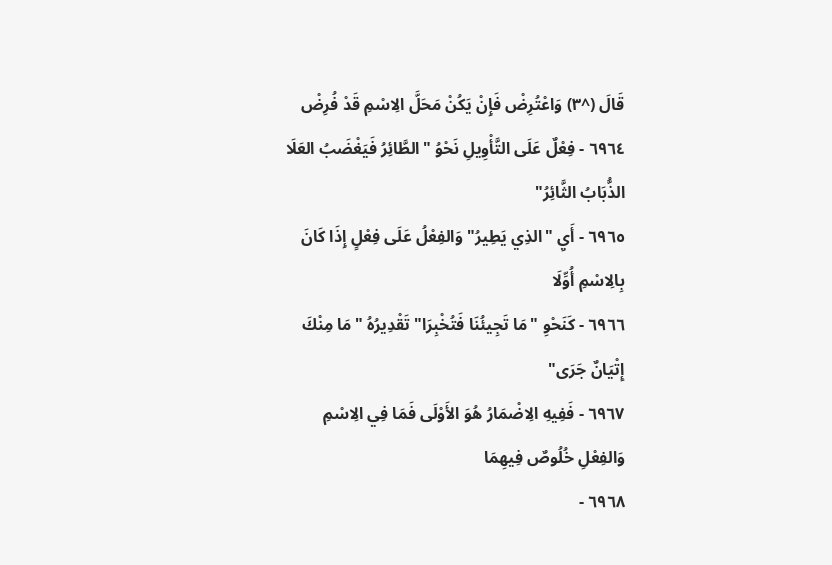قَالَ (^٣) وَاعْتُرِضْ فَإِنْ يَكُنْ مَحَلَّ الِاسْمِ قَدْ فُرِضْ
٦٩٦٤ - فِعْلٌ عَلَى التَّأْوِيلِ نَحْوُ "الطَّائِرُ فَيَغْضَبُ العَلَا الذُّبَابُ الثَّائِرُ"
٦٩٦٥ - أَيِ "الذِي يَطِيرُ" وَالفِعْلُ عَلَى فِعْلٍ إِذَا كَانَ بِالِاسْمِ أُوِّلَا
٦٩٦٦ - كَنَحْوِ "مَا تَجِيئُنَا فَتُخْبِرَا" تَقْدِيرُهُ "مَا مِنْكَ إِتْيَانٌ جَرَى"
٦٩٦٧ - فَفِيهِ الِاضْمَارُ هُوَ الأَوْلَى فَمَا فِي الِاسْمِ وَالفِعْلِ خُلُوصٌ فِيهِمَا
٦٩٦٨ -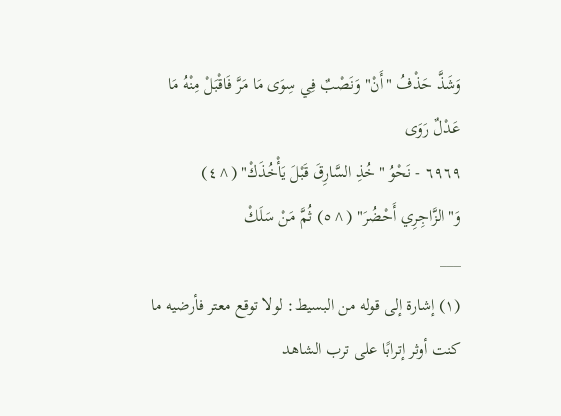وَشَذَّ حَذْفُ "أَنْ" وَنَصْبٌ فِي سِوَى مَا مَرَّ فَاقْبَلْ مِنْهُ مَا عَدْلٌ رَوَى
٦٩٦٩ - نَحْوُ "خُذِ السَّارِقَ قَبْلَ يَأْخُذَكْ" (^٤) وَ"الزَّاجِرِي أَحْضُرَ" (^٥) ثُمَّ مَنْ سَلَكْ
___
(١) إشارة إلى قوله من البسيط: لولا توقع معتر فأرضيه ما كنت أوثر إترابًا على ترب الشاهد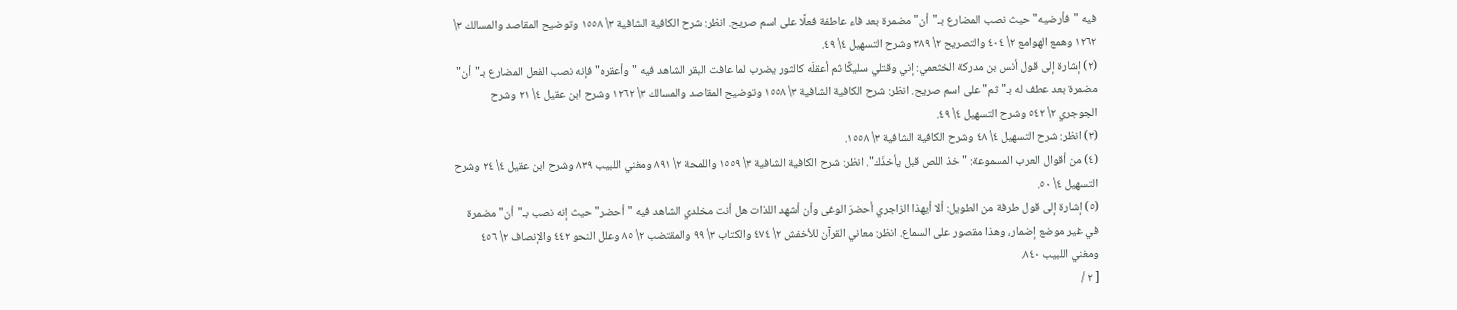فيه "فأرضيه" حيث نصب المضارع بـ"أن" مضمرة بعد فاء عاطفة فعلًا على اسم صريح. انظر: شرح الكافية الشافية ٣\ ١٥٥٨ وتوضيح المقاصد والمسالك ٣\ ١٢٦٢ وهمع الهوامع ٢\ ٤٠٤ والتصريح ٢\ ٣٨٩ وشرح التسهيل ٤\ ٤٩.
(٢) إشارة إلى قول أنس بن مدركة الخثعمي: إني وقتلي سليكًا ثم أعقلَه كالثور يضرب لما عافت البقر الشاهد فيه "وأعقره" فإنه نصب الفعل المضارع بـ"أن" مضمرة بعد عطف له بـ"ثم" على اسم صريح. انظر: شرح الكافية الشافية ٣\ ١٥٥٨ وتوضيح المقاصد والمسالك ٣\ ١٢٦٢ وشرح ابن عقيل ٤\ ٢١ وشرح الجوجري ٢\ ٥٤٢ وشرح التسهيل ٤\ ٤٩.
(٣) انظر: شرح التسهيل ٤\ ٤٨ وشرح الكافية الشافية ٣\ ١٥٥٨.
(٤) من أقوال العرب المسموعة: "خذ اللص قبل يأخذَك". انظر: شرح الكافية الشافية ٣\ ١٥٥٩ واللمحة ٢\ ٨٩١ ومغني اللبيب ٨٣٩ وشرح ابن عقيل ٤\ ٢٤ وشرح التسهيل ٤\ ٥٠.
(٥) إشارة إلى قول طرفة من الطويل: ألا أيهذا الزاجري أحضرَ الوغى وأن أشهد اللذات هل أنت مخلدي الشاهد فيه "أحضر" حيث إنه نصب بـ"أن" مضمرة في غير موضع إضمار، وهذا مقصور على السماع. انظر: معاني القرآن للأخفش ٢\ ٤٧٤ والكتاب ٣\ ٩٩ والمقتضب ٢\ ٨٥ وعلل النحو ٤٤٢ والإنصاف ٢\ ٤٥٦ ومغني اللبيب ٨٤٠.
[ ٢ /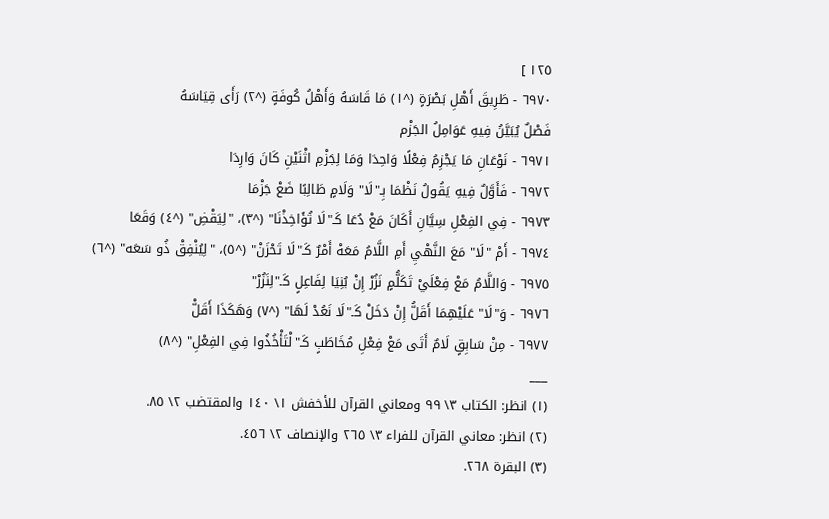١٢٥ ]
٦٩٧٠ - طَرِيقَ أَهْلِ بَصْرَةٍ (^١) مَا قَاسَهُ وَأَهْلُ كُوفَةٍ (^٢) رَأَى قِيَاسَهُ
فَصْلٌ يُبَيَّنُ فِيهِ عَوَامِلُ الجَزْم
٦٩٧١ - نَوْعَانِ مَا يَجْزِمُ فِعْلًا وَاحِدَا وَمَا لِجَزْمِ اثْنَيْنِ كَانَ وَارِدَا
٦٩٧٢ - فَأَوَّلٌ فِيهِ يَقُولُ نَظْمَا بِـ"لَا" وَلَامٍ طَالِبًا ضَعْ جَزْمَا
٦٩٧٣ - فِي الفِعْلِ سِيَّانِ أَكَانَ مَعْ دُعَا كَـ"لَا تُؤَاخِذْنَا" (^٣)، "لِيَقْضِ" (^٤) وَقَعَا
٦٩٧٤ - أَمْ "لَا" مَعَ النَّهْيِ أَمِ اللَّامُ مَعَهْ أَمْرٌ كَـ"لَا تَحْزَنْ" (^٥)، "لِيُنْفِقْ ذُو سَعَه" (^٦)
٦٩٧٥ - وَاللَّامُ مَعْ فِعْلَيْ تَكَلُّمٍ نَزُرْ إِنْ بُنِيَا لِفَاعِلٍ كَـ"لِنَزُرْ"
٦٩٧٦ - وَ"لَا" عَلَيْهِمَا أَقَلُّ إِنْ دَخَلْ كَـ"لَا نَعُدْ لَهَا" (^٧) وَهَكَذَا أَقَلّْ
٦٩٧٧ - مِنْ سَابِقٍ لَامٌ أَتَى مَعْ فِعْلِ مُخَاطَبٍ كَـ"لْتَأْخُذُوا فِي الفِعْلِ" (^٨)
___
(١) انظر: الكتاب ٣\ ٩٩ ومعاني القرآن للأخفش ١\ ١٤٠ والمقتضب ٢\ ٨٥.
(٢) انظر: معاني القرآن للفراء ٣\ ٢٦٥ والإنصاف ٢\ ٤٥٦.
(٣) البقرة ٢٦٨.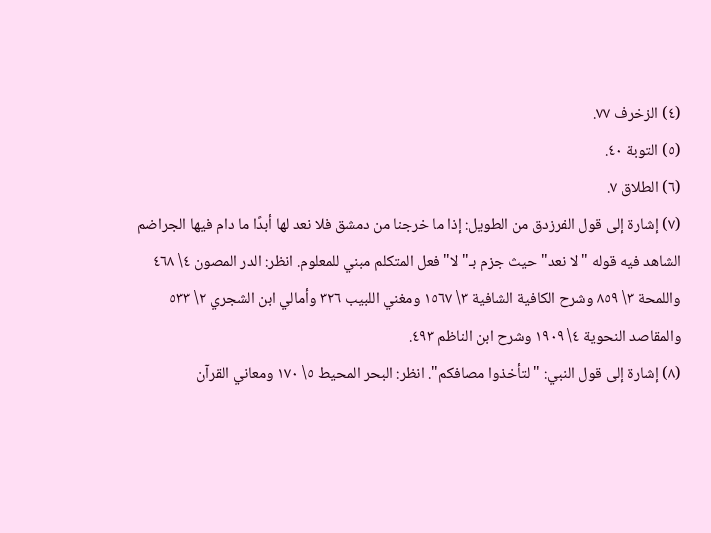(٤) الزخرف ٧٧.
(٥) التوبة ٤٠.
(٦) الطلاق ٧.
(٧) إشارة إلى قول الفرزدق من الطويل: إذا ما خرجنا من دمشق فلا نعد لها أبدًا ما دام فيها الجراضم الشاهد فيه قوله "لا نعد" حيث جزم بـ"لا" فعل المتكلم مبني للمعلوم. انظر: الدر المصون ٤\ ٤٦٨ واللمحة ٣\ ٨٥٩ وشرح الكافية الشافية ٣\ ١٥٦٧ ومغني اللبيب ٣٢٦ وأمالي ابن الشجري ٢\ ٥٣٣ والمقاصد النحوية ٤\ ١٩٠٩ وشرح ابن الناظم ٤٩٣.
(٨) إشارة إلى قول النبي: "لتأخذوا مصافكم". انظر: البحر المحيط ٥\ ١٧٠ ومعاني القرآن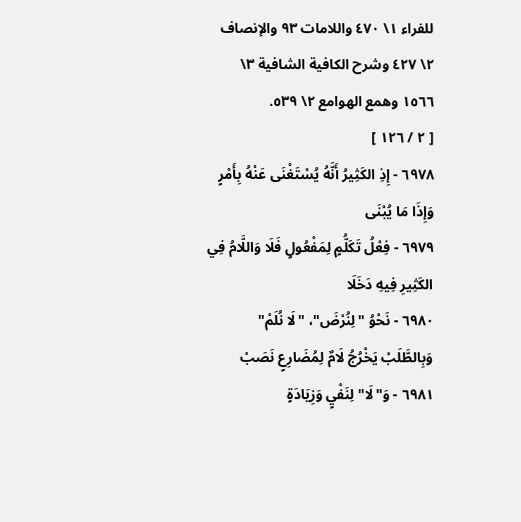للفراء ١\ ٤٧٠ واللامات ٩٣ والإنصاف ٢\ ٤٢٧ وشرح الكافية الشافية ٣\ ١٥٦٦ وهمع الهوامع ٢\ ٥٣٩.
[ ٢ / ١٢٦ ]
٦٩٧٨ - إِذِ الكَثِيرُ أَنَّهُ يُسْتَغْنَى عَنْهُ بِأَمْرٍ وَإِذَا مَا يُبْنَى
٦٩٧٩ - فِعْلُ تَكَلُّمٍ لِمَفْعُولٍ فَلَا وَاللَّامُ فِي الكَثِيرِ فِيهِ دَخَلَا
٦٩٨٠ - نَحْوُ "لِنُرْضَ"، "لَا نُلَمْ" وَبِالطَّلَبْ يَخْرُجُ لَامٌ لِمُضَارِعٍ نَصَبْ
٦٩٨١ - وَ"لَا" لِنَفْيٍ وَزِيَادَةٍ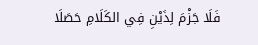فَلَا جَزْمَ لِذَيْنِ فِي الكَلَامِ حَصَلَا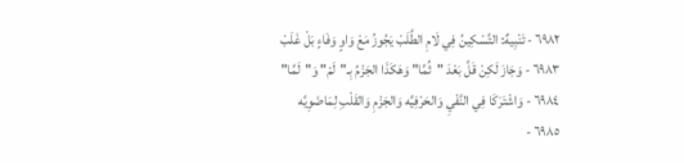٦٩٨٢ - تَنْبِيهٌ: التَّسْكِينُ فِي لَامِ الطَّلَبْ يَجُوزُ مَعْ وَاوٍ وَفَاءٍ بَلْ غَلَبْ
٦٩٨٣ - وَجَازَ لَكِنْ قَلَّ بَعْدَ "ثُمَّا" وَهَكَذَا الجَزْمُ بِـ"لَمْ" وَ"لَمَّا"
٦٩٨٤ - وَاشْتَرَكَا فِي النَّفْيِ وَالحَرْفِيَّه وَالجَزْمِ وَالقَلْبِ لِمَاضَوِيَّه
٦٩٨٥ -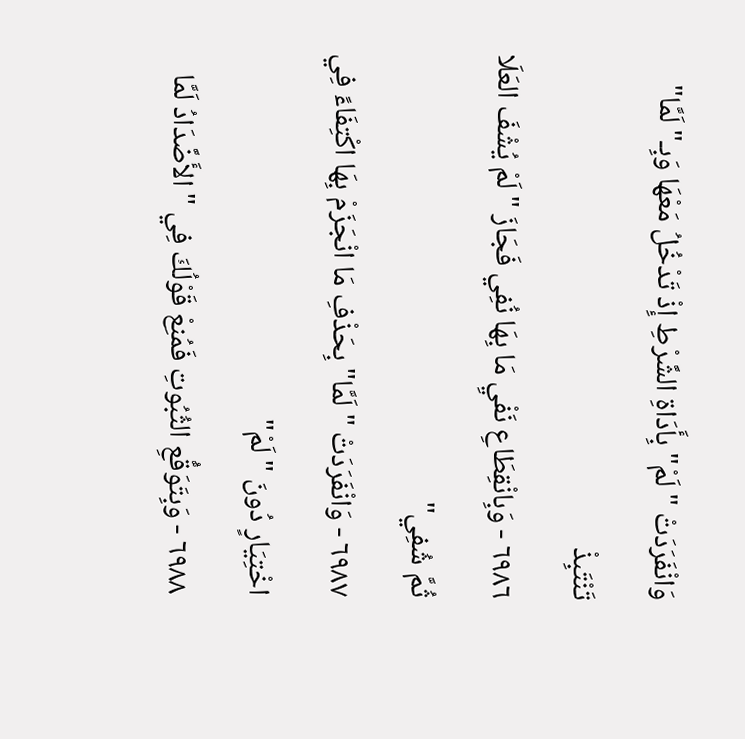وَانْفَرَدَتْ "لَمْ" بِأَدَاةِ الشَّرْطِ إِذْ تَدْخُلُ مَعْهَا وَبِـ"لَمَّا" تَنْتَبِذْ
٦٩٨٦ - وَبِانْقِطَاعِ نَفْيِ مَا بِهَا نُفِي فَجَازَ "لَمْ يُشْفَ العَلَا ثُمَّ شُفِي"
٦٩٨٧ - وَانْفَرَدَتْ "لَمَّا" بِحَذْفِ مَا انْجَزَمْ بِهَا اكْتِفَاءً فِي اخْتِيَارٍ دُونَ "لَمْ"
٦٩٨٨ - وَبِتَوَقُّعِ الثُبُوتِ فَمُنِعْ قَوْلُكَ فِي "الأَضَّدَادُ لَمَّا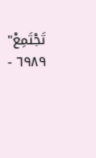تَجْتَمِعْ"
٦٩٨٩ -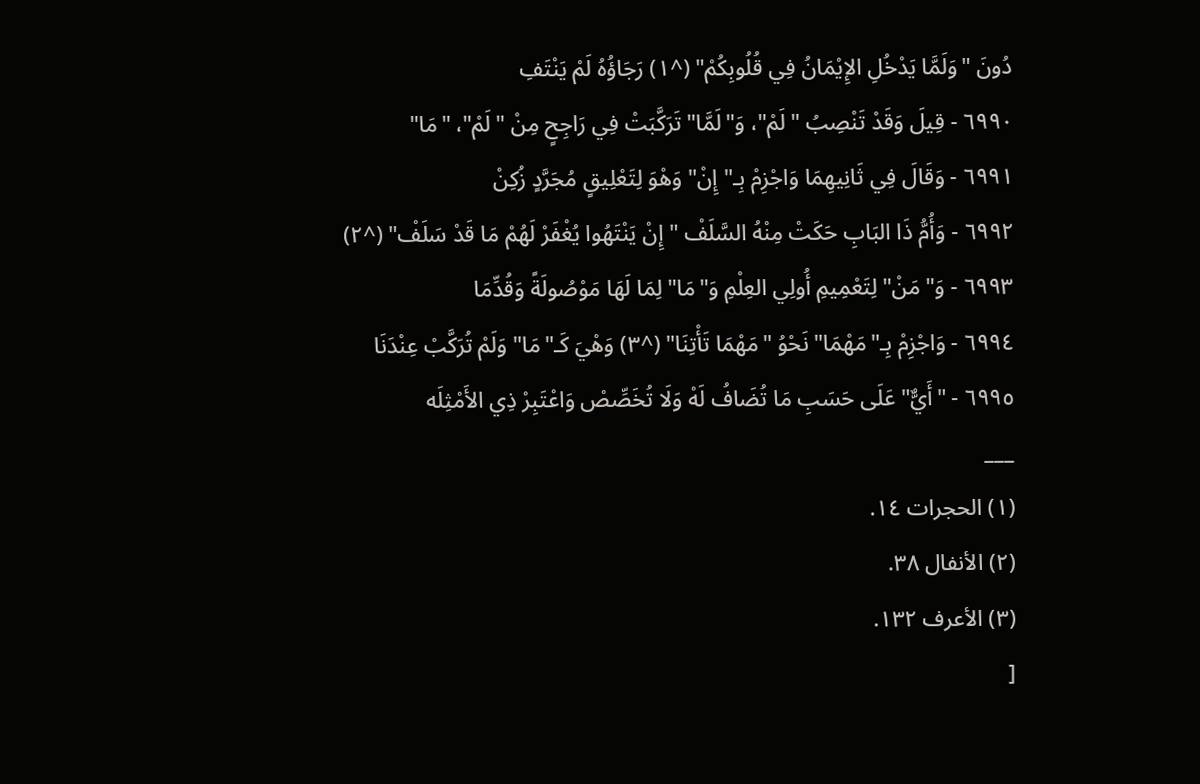دُونَ "وَلَمَّا يَدْخُلِ الإِيْمَانُ فِي قُلُوبِكُمْ" (^١) رَجَاؤُهُ لَمْ يَنْتَفِ
٦٩٩٠ - قِيلَ وَقَدْ تَنْصِبُ "لَمْ"، وَ"لَمَّا" تَرَكَّبَتْ فِي رَاجِحٍ مِنْ "لَمْ"، "مَا"
٦٩٩١ - وَقَالَ فِي ثَانِيهِمَا وَاجْزِمْ بِـ"إِنْ" وَهْوَ لِتَعْلِيقٍ مُجَرَّدٍ زُكِنْ
٦٩٩٢ - وَأُمُّ ذَا البَابِ حَكَتْ مِنْهُ السَّلَفْ "إِنْ يَنْتَهُوا يُغْفَرْ لَهُمْ مَا قَدْ سَلَفْ" (^٢)
٦٩٩٣ - وَ"مَنْ" لِتَعْمِيمِ أُولِي العِلْمِ وَ"مَا" لِمَا لَهَا مَوْصُولَةً وَقُدِّمَا
٦٩٩٤ - وَاجْزِمْ بِـ"مَهْمَا" نَحْوُ "مَهْمَا تَأْتِنَا" (^٣) وَهْيَ كَـ"مَا" وَلَمْ تُرَكَّبْ عِنْدَنَا
٦٩٩٥ - "أَيٌّ" عَلَى حَسَبِ مَا تُضَافُ لَهْ وَلَا تُخَصِّصْ وَاعْتَبِرْ ذِي الأَمْثِلَه
___
(١) الحجرات ١٤.
(٢) الأنفال ٣٨.
(٣) الأعرف ١٣٢.
[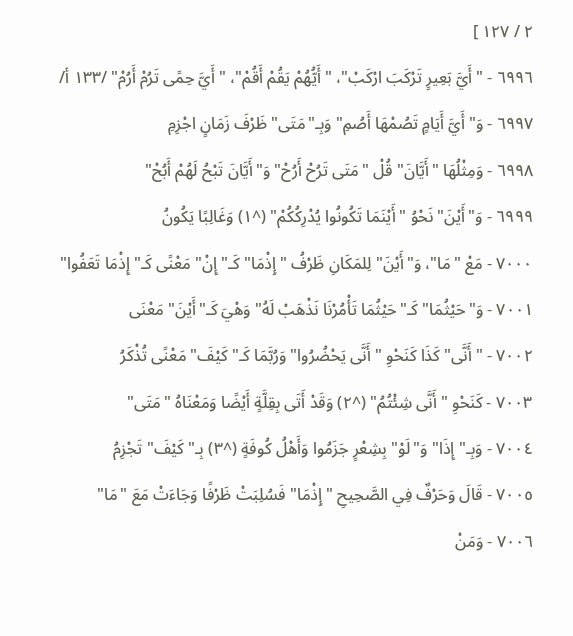٢ / ١٢٧ ]
٦٩٩٦ - "أَيَّ بَعِيرٍ تَرْكَبَ ارْكَبْ"، "أَيُّهُمْ يَقُمْ أَقُمْ"، "أَيَّ حِمًى تَرُمْ أَرُمْ" /١٣٣ أ/
٦٩٩٧ - وَ"أَيَّ أَيَامٍ تَصُمْهَا أَصُمِ" وَبِـ"مَتَى" ظَرْفَ زَمَانٍ اجْزِمِ
٦٩٩٨ - وَمِثْلُهَا "أَيَّانَ" قُلْ "مَتَى تَرُحْ أَرُحْ" وَ"أَيَّانَ تَبْحُ لَهُمْ أَبُحْ"
٦٩٩٩ - وَ"أَيْنَ" نَحْوُ "أَيْنَمَا تَكُونُوا يُدْرِكُكُمْ" (^١) وَغَالِبًا يَكُونُ
٧٠٠٠ - مَعْ "مَا"، وَ"أَيْنَ" لِلمَكَانِ ظَرْفُ "إِذْمَا" كَـ"إِنْ" مَعْنًى كَـ"إِذْمَا تَعَفُوا"
٧٠٠١ - وَ"حَيْثُمَا" كَـ"حَيْثُمَا تَأْمُرْنَا نَذْهَبْ لَهُ" وَهْيَ كَـ"أَيْنَ" مَعْنَى
٧٠٠٢ - "أَنَّى" كَذَا كَنَحْوِ "أَنَّى يَحْضُرُوا" وَرُبَّمَا كَـ"كَيْفَ" مَعْنًى تُذْكَرُ
٧٠٠٣ - كَنَحْوِ "أَنَّى شِئْتُمُ" (^٢) وَقَدْ أَتَى بِقِلَّةٍ أَيْضًا وَمَعْنَاهُ "مَتَى"
٧٠٠٤ - وَبِـ"إِذَا" وَ"لَوْ" بِشِعْرٍ جَزَمُوا وَأَهْلُ كُوفَةٍ (^٣) بِـ"كَيْفَ" تَجْزِمُ
٧٠٠٥ - قَالَ وَحَرْفٌ فِي الصَّحِيحِ "إِذْمَا" فَسُلِبَتْ ظَرْفًا وَجَاءَتْ مَعَ "مَا"
٧٠٠٦ - وَمَنْ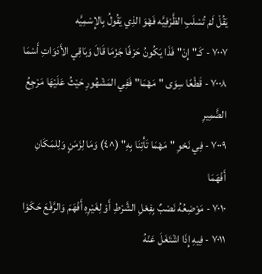يَقُلْ لَمْ تُسْلَبِ الظَّرْفِيَّه فَهْوَ الذِي يَقُولُ بِالإِسْمِيَّه
٧٠٠٧ - كَـ"إِنْ" فَذَا يَكُونُ حَرْفًا جَزْمَا قَالَ وَبَاقِي الأَدَوَاتِ أَسْمَا
٧٠٠٨ - قَطْعًا سِوَى "مَهْمَا" فَفِي المَشْهُورِ حَيْثُ عَلَيْهَا مَرْجِعُ الضَّمِيرِ
٧٠٠٩ - فِي نَحْوِ "مَهْمَا تَأْتِنَا بِهِ" (^٤) وَمَا لِزَمَنٍ وَلِلمَكَانِ أَفْهَمَا
٧٠١٠ - مَوْضِعُهُ نَصْبٌ بِفِعْلِ الشَّرْطِ أَوْ لِغَيْرِهِ أَفْهَمَ وَالرَّفْعَ حَكَوْا
٧٠١١ - فِيهِ إِذَا اشْتَغَلَ عَنْهُ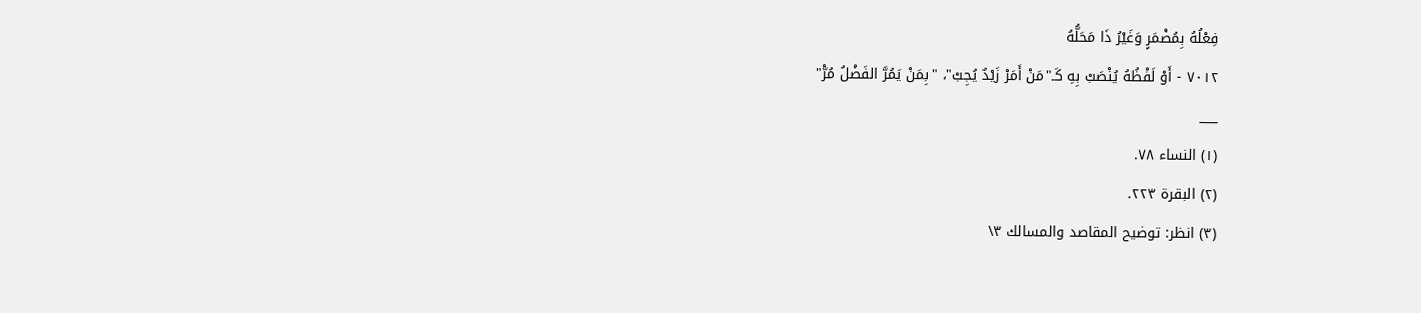فِعْلُهُ بِمُضْمَرٍ وَغَيْرُ ذَا مَحَلُّهُ
٧٠١٢ - أَوْ لَفْظُهُ يُنْصَبْ بِهِ كَـ"مَنْ أَمَرْ زَيْدٌ يُجِبْ"، "بِمَنْ يَمُرَّ الفَضْلُ مُرّْ"
___
(١) النساء ٧٨.
(٢) البقرة ٢٢٣.
(٣) انظر: توضيح المقاصد والمسالك ٣\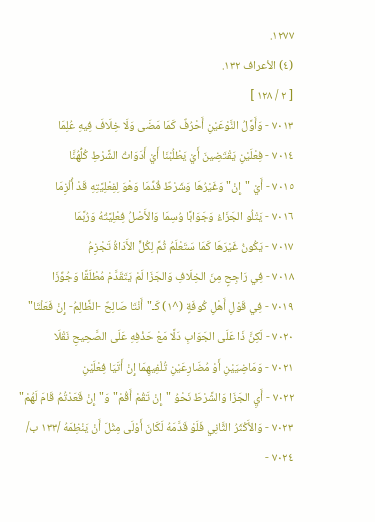١٢٧٧.
(٤) الأعراف ١٣٢.
[ ٢ / ١٢٨ ]
٧٠١٣ - وَأَوَّلُ النَّوْعَيْنِ أَحْرُفٌ كَمَا مَضَى وَلَا خِلَافَ فِيهِ عُلِمَا
٧٠١٤ - فِعْلَيْنِ يَقْتَضِينَ أَيْ يَطْلُبْنَا أَيْ أَدَوَاتُ الشَّرْطِ كُلُّهُنَّا
٧٠١٥ - أَيْ "إِنْ" وَغَيْرُهَا وَشَرْطٌ قُدِّمَا وَهْوَ لِفِعْلِيَّتِهِ قَدْ أُلْزِمَا
٧٠١٦ - يَتْلُو الجَزَاءُ وَجَوَابًا وُسِمَا وَالأَصْلُ فِعْلِيَّتُهُ وَرُبَّمَا
٧٠١٧ - يَكُونُ غَيْرَهَا كَمَا سَتَعْلَمُ ثُمَّ لِكُلٍّ الأَدَاةُ تَجْزِمُ
٧٠١٨ - فِي رَاجِحٍ مِنَ الخِلَافِ وَالجَزَا لَمْ يَتَقَدَّمْ مُطْلَقًا وَجُوِّزَا
٧٠١٩ - فِي قَوْلِ أَهْلِ كُوفَةٍ (^١) كَـ"أَنْتَا صَالِحٌ -الظَّالِمُ- إِنْ فَعَلْتَا"
٧٠٢٠ - لَكِنَّ ذَا عَلَى الجَوَابِ دَلَّا مَعْ حَذْفِهِ عَلَى الصَّحِيحِ نَقْلَا
٧٠٢١ - وَمَاضِيَيْنِ أَوْ مُضَارِعَيْنِ تُلْفِيهِمَا إِنْ أَتَيَا فِعْلَيْنِ
٧٠٢٢ - أَيِ الجَزَا وَالشَّرْطَ نَحْوُ "إِنْ تَقُمْ أَقُمْ" وَ"إِنْ قَعَدْتُمُ قَامَ لَهُمْ"
٧٠٢٣ - وَالأَكْثَرُ الثَّانِي فَلَوْ قَدَّمَهُ لَكَانَ أَوْلَى مِثْلَ أَنْ يَنْظِمَهُ /١٣٣ ب/
٧٠٢٤ -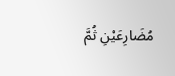مُضَارِعَيْنِ ثُمَّ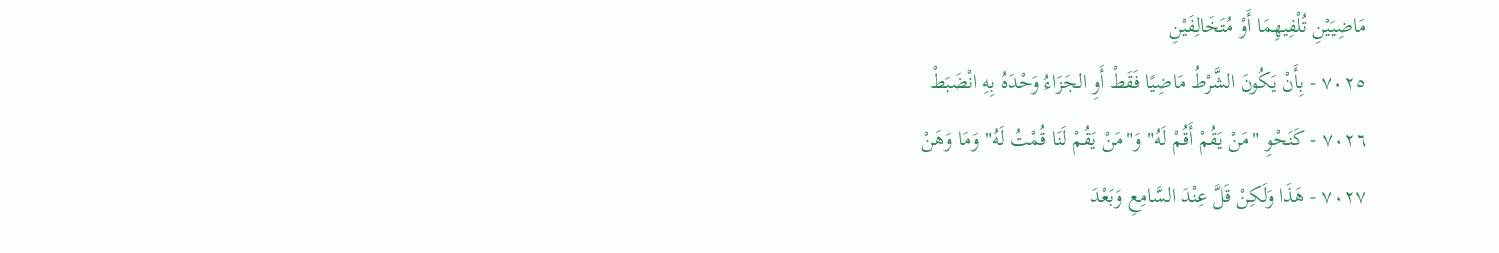مَاضِيَيْنِ تُلْفِيهِمَا أَوْ مُتَخَالِفَيْنِ
٧٠٢٥ - بِأَنْ يَكُونَ الشَّرْطُ مَاضِيًا فَقَطْ أَوِ الجَزَاءُ وَحْدَهُ بِهِ انْضَبَطْ
٧٠٢٦ - كَنَحْوِ "مَنْ يَقُمْ أَقُمْ لَهُ" وَ"مَنْ يَقُمْ لَنَا قُمْتُ لَهُ" وَمَا وَهَنْ
٧٠٢٧ - هَذَا وَلَكِنْ قَلَّ عِنْدَ السَّامِعِ وَبَعْدَ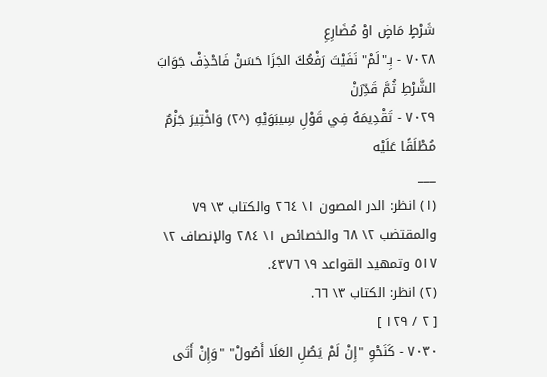شَرْطٍ مَاضٍ اوْ مُضَارِعِ
٧٠٢٨ - بِـ"لَمْ" نَفَيْتَ رَفْعُكَ الجَزَا حَسَنْ فَاحْذِفْ جَوَابَ الشَّرْطِ ثُمَّ قَدِّرَنْ
٧٠٢٩ - تَقْدِيمَهُ فِي قَوْلِ سِيبَوَيْهِ (^٢) وَاخْتِيرَ جَزْمٌ مُطْلَقًا عَلَيْه
___
(١) انظر: الدر المصون ١\ ٢٦٤ والكتاب ٣\ ٧٩ والمقتضب ٢\ ٦٨ والخصائص ١\ ٢٨٤ والإنصاف ٢\ ٥١٧ وتمهيد القواعد ٩\ ٤٣٧٦.
(٢) انظر: الكتاب ٣\ ٦٦.
[ ٢ / ١٢٩ ]
٧٠٣٠ - كَنَحْوِ "إِنْ لَمْ يَصُلِ العَلَا أَصُولْ" "وَإِنْ أَتَى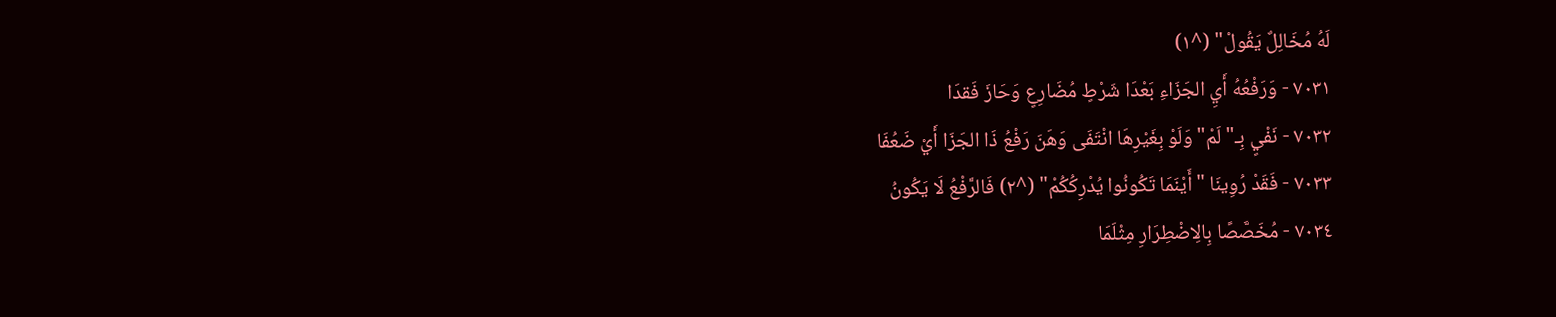لَهُ مُخَالِلٌ يَقُولْ" (^١)
٧٠٣١ - وَرَفْعُهُ أَيِ الجَزَاءِ بَعْدَا شَرْطٍ مُضَارِعٍ وَحَازَ فَقدَا
٧٠٣٢ - نَفْيٍ بِـ"لَمْ" وَلَوْ بِغَيْرِهَا انْتَفَى وَهَنَ رَفْعُ ذَا الجَزَا أَيْ ضَعُفَا
٧٠٣٣ - فَقَدْ رُوِينَا "أَيْنَمَا تَكُونُوا يُدْرِكُكُمْ" (^٢) فَالرَّفْعُ لَا يَكُونُ
٧٠٣٤ - مُخَصَّصًا بِالِاضْطِرَارِ مِثْلَمَا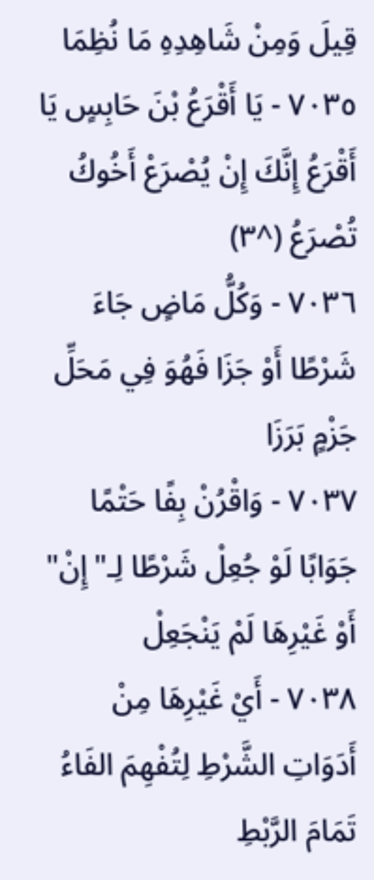قِيلَ وَمِنْ شَاهِدِهِ مَا نُظِمَا
٧٠٣٥ - يَا أَقْرَعُ بْنَ حَابِسٍ يَا أَقْرَعُ إِنَّكَ إِنْ يُصْرَعْ أَخُوكُ تُصْرَعُ (^٣)
٧٠٣٦ - وَكُلُّ مَاضٍ جَاءَ شَرْطًا أَوْ جَزَا فَهُوَ فِي مَحَلِّ جَزْمٍ بَرَزَا
٧٠٣٧ - وَاقْرُنْ بِفًا حَتْمًا جَوَابًا لَوْ جُعِلْ شَرْطًا لِـ"إِنْ" أَوْ غَيْرِهَا لَمْ يَنْجَعِلْ
٧٠٣٨ - أَيْ غَيْرِهَا مِنْ أَدَوَاتِ الشَّرْطِ لِتُفْهِمَ الفَاءُ تَمَامَ الرَّبْطِ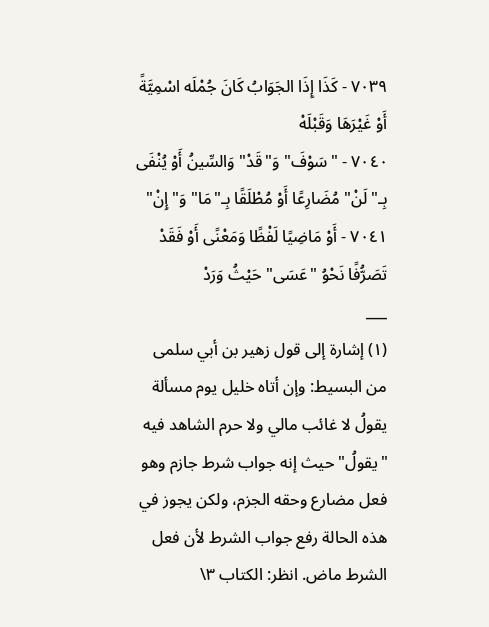٧٠٣٩ - كَذَا إِذَا الجَوَابُ كَانَ جُمْلَه اسْمِيَّةً أَوْ غَيْرَهَا وَقَبْلَهْ
٧٠٤٠ - "سَوْفَ" وَ"قَدْ" وَالسِّينُ أَوْ يُنْفَى بِـ"لَنْ" مُضَارِعًا أَوْ مُطْلَقًا بِـ"مَا" وَ"إِنْ"
٧٠٤١ - أَوْ مَاضِيًا لَفْظًا وَمَعْنًى أَوْ فَقَدْ تَصَرُّفًا نَحْوُ "عَسَى" حَيْثُ وَرَدْ
___
(١) إشارة إلى قول زهير بن أبي سلمى من البسيط: وإن أتاه خليل يوم مسألة يقولُ لا غائب مالي ولا حرم الشاهد فيه "يقولُ" حيث إنه جواب شرط جازم وهو فعل مضارع وحقه الجزم، ولكن يجوز في هذه الحالة رفع جواب الشرط لأن فعل الشرط ماض. انظر: الكتاب ٣\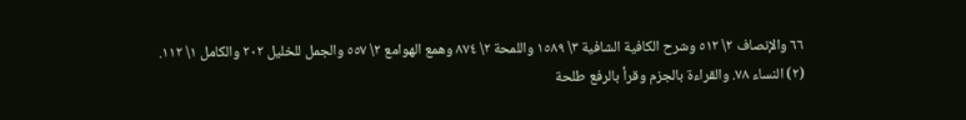٦٦ والإنصاف ٢\ ٥١٢ وشرح الكافية الشافية ٣\ ١٥٨٩ واللمحة ٢\ ٨٧٤ وهمع الهوامع ٢\ ٥٥٧ والجمل للخليل ٢٠٢ والكامل ١\ ١١٢.
(٢) النساء ٧٨. والقراءة بالجزم وقرأ بالرفع طلحة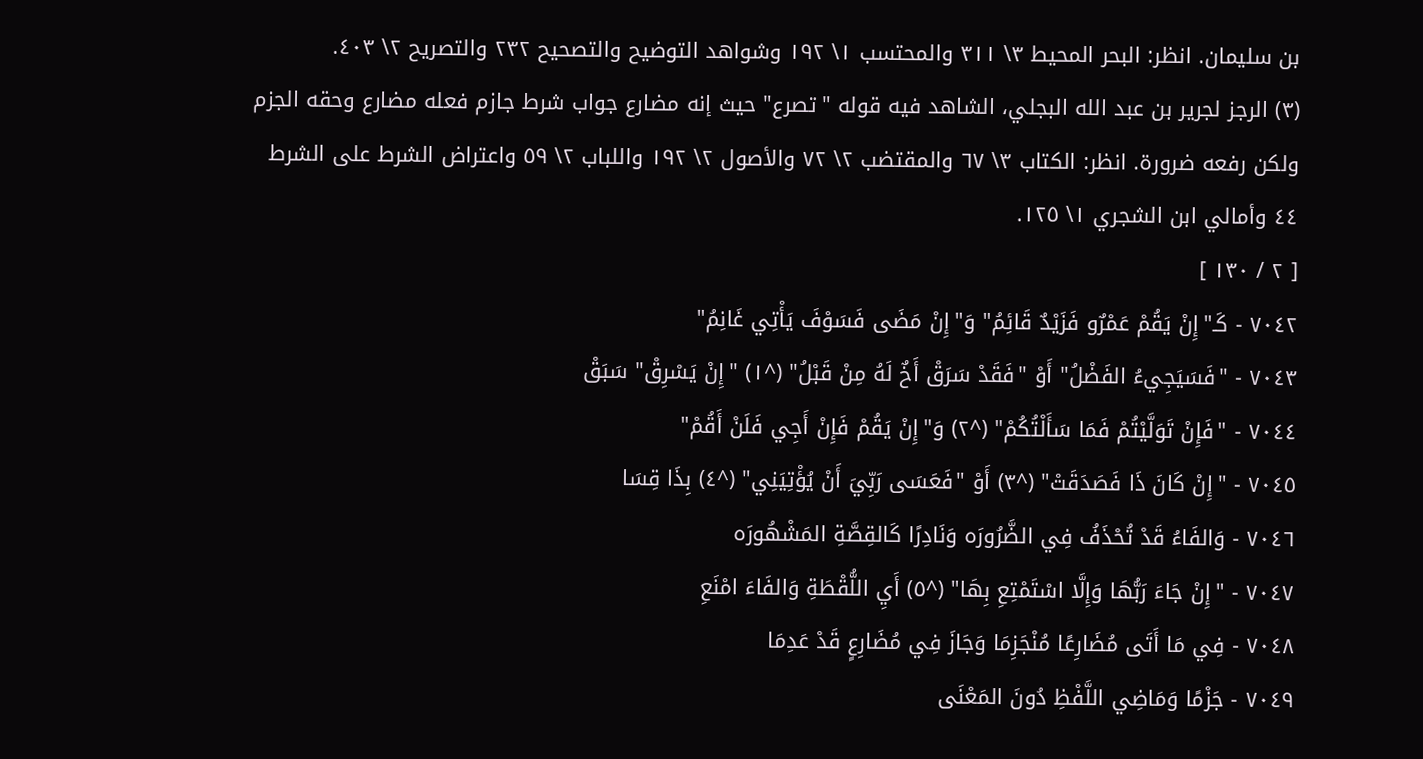بن سليمان. انظر: البحر المحيط ٣\ ٣١١ والمحتسب ١\ ١٩٢ وشواهد التوضيح والتصحيح ٢٣٢ والتصريح ٢\ ٤٠٣.
(٣) الرجز لجرير بن عبد الله البجلي، الشاهد فيه قوله "تصرع" حيث إنه مضارع جواب شرط جازم فعله مضارع وحقه الجزم ولكن رفعه ضرورة. انظر: الكتاب ٣\ ٦٧ والمقتضب ٢\ ٧٢ والأصول ٢\ ١٩٢ واللباب ٢\ ٥٩ واعتراض الشرط على الشرط ٤٤ وأمالي ابن الشجري ١\ ١٢٥.
[ ٢ / ١٣٠ ]
٧٠٤٢ - كَـ"إِنْ يَقُمْ عَمْرٌو فَزَيْدٌ قَائِمُ" وَ"إِنْ مَضَى فَسَوْفَ يَأْتِي غَانِمُ"
٧٠٤٣ - "فَسَيَجِيءُ الفَضْلُ" أَوْ "فَقَدْ سَرَقْ أَخٌ لَهُ مِنْ قَبْلُ" (^١) "إِنْ يَسْرِقْ" سَبَقْ
٧٠٤٤ - "فَإِنْ تَوَلَّيْتُمْ فَمَا سَأَلْتُكُمْ" (^٢) وَ"إِنْ يَقُمْ فَإِنْ أَجِي فَلَنْ أَقُمْ"
٧٠٤٥ - "إِنْ كَانَ ذَا فَصَدَقَتْ" (^٣) أَوْ "فَعَسَى رَبِّيَ أَنْ يُؤْتِيَنِي" (^٤) بِذَا قِسَا
٧٠٤٦ - وَالفَاءُ قَدْ تُحْذَفُ فِي الضَّرُورَه وَنَادِرًا كَالقِصَّةِ المَشْهُورَه
٧٠٤٧ - "إِنْ جَاءَ رَبُّهَا وَإِلَّا اسْتَمْتِعِ بِهَا" (^٥) أَيِ اللُّقْطَةِ وَالفَاءَ امْنَعِ
٧٠٤٨ - فِي مَا أَتَى مُضَارِعًا مُنْجَزِمَا وَجَازَ فِي مُضَارِعٍ قَدْ عَدِمَا
٧٠٤٩ - جَزْمًا وَمَاضِي اللَّفْظِ دُونَ المَعْنَى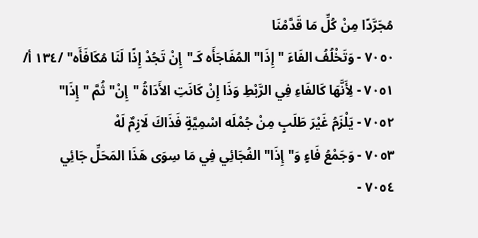مُجَرَّدًا مِنْ كُلِّ مَا قَدَّمْنَا
٧٠٥٠ - وَتَخْلُفُ الفَاءَ "إِذَا" المُفَاجَأَه كَـ"إِنْ تَجُدْ إِذًا لَنَا مُكَافَأَه" /١٣٤ أ/
٧٠٥١ - لِأَنَّهَا كَالفَاءِ فِي الرَّبْطِ وَذَا إِنْ كَانَتِ الأَدَاةُ "إِنْ" ثُمَّ "إِذَا"
٧٠٥٢ - يَلْزَمُ غَيْرَ طَلَبٍ مِنْ جُمْلَه اسْمِيَّةٍ فَذَاكَ لَازِمٌ لَهْ
٧٠٥٣ - وَجَمْعُ فَاءٍ وَ"إِذَا" الفُجَائِي فِي مَا سِوَى هَذَا المَحَلِّ جَائِي
٧٠٥٤ -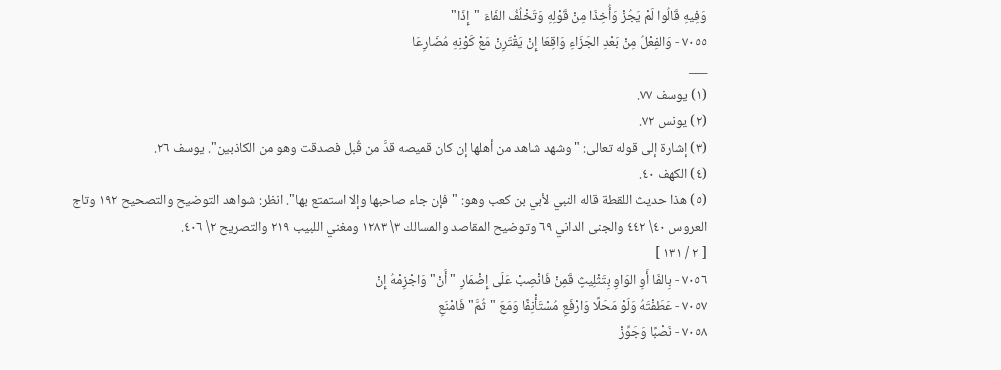وَفِيهِ قَالُوا لَمْ يَجُزْ وَأُخِذَا مِنْ قَوْلِهِ وَتَخْلُفُ الفَاءَ "إِذَا"
٧٠٥٥ - وَالفِعْلُ مِنْ بَعْدِ الجَزَاءِ وَاقِعَا إِنْ يَقْتَرِنْ مَعْ كَوْنِهِ مُضَارِعَا
___
(١) يوسف ٧٧.
(٢) يونس ٧٢.
(٣) إشارة إلى قوله تعالى: "وشهد شاهد من أهلها إن كان قميصه قدَّ من قُبل فصدقت وهو من الكاذبين". يوسف ٢٦.
(٤) الكهف ٤٠.
(٥) هذا حديث اللقطة قاله النبي لأبي بن كعب وهو: "فإن جاء صاحبها وإلا استمتع بها". انظر: شواهد التوضيح والتصحيح ١٩٢ وتاج العروس ٤٠\ ٤٤٢ والجنى الداني ٦٩ وتوضيح المقاصد والمسالك ٣\ ١٢٨٣ ومغني اللبيب ٢١٩ والتصريح ٢\ ٤٠٦.
[ ٢ / ١٣١ ]
٧٠٥٦ - بِالفَا أَوِ الوَاوِ بِتَثْلِيثٍ قَمِنْ فَانْصِبْ عَلَى إِضْمَارِ "أَنْ" وَاجْزِمْهُ إِنْ
٧٠٥٧ - عَطَفْتَهُ وَلَوْ مَحَلًا وَارْفَعِ مُسْتَأْنِفًا وَمَعَ "ثُمَّ" فَامْنَعِ
٧٠٥٨ - نَصْبًا وَجَوِّزْ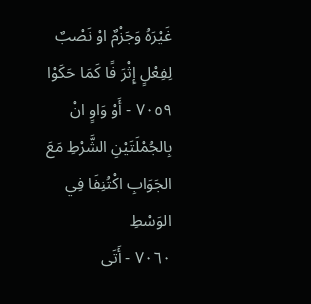غَيْرَهُ وَجَزْمٌ اوْ نَصْبٌ لِفِعْلٍ إِثْرَ فًا كَمَا حَكَوْا
٧٠٥٩ - أَوْ وَاوٍ انْ بِالجُمْلَتَيْنِ الشَّرْطِ مَعَ الجَوَابِ اكْتُنِفَا فِي الوَسْطِ
٧٠٦٠ - أَتَى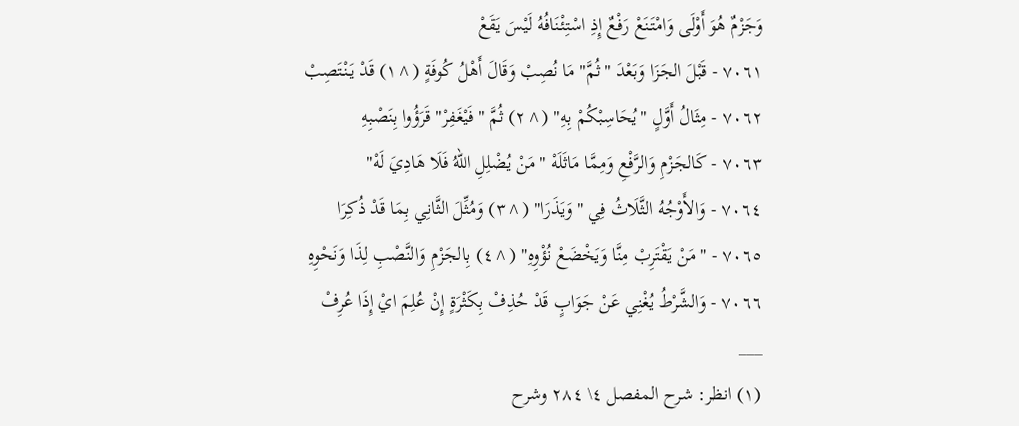وَجَزْمٌ هُوَ أَوْلَى وَامْتَنَعْ رَفْعٌ إِذِ اسْتِئْنَافُهُ لَيْسَ يَقَعْ
٧٠٦١ - قَبْلَ الجَزَا وَبَعْدَ "ثُمَّ" مَا نُصِبْ وَقَالَ أَهْلُ كُوفَةٍ (^١) قَدْ يَنْتَصِبْ
٧٠٦٢ - مِثَالُ أَوَّلٍ "يُحَاسِبْكُمْ بِهِ" (^٢) ثُمَّ "فَيْغَفِرْ" قَرَؤُوا بِنَصْبِهِ
٧٠٦٣ - كَالجَزْمِ وَالرَّفْعِ وَمِمَّا مَاثَلَهْ "مَنْ يُضْلِلِ اللهُ فَلَا هَادِيَ لَهْ"
٧٠٦٤ - وَالأَوْجُهُ الثَّلَاثُ فِي "وَيَذَرَا" (^٣) وَمُثِّلَ الثَّانِي بِمَا قَدْ ذُكِرَا
٧٠٦٥ - "مَنْ يَقْتَرِبْ مِنَّا وَيَخْضَعْ نُؤْوِهِ" (^٤) بِالجَزْمِ وَالنَّصْبِ لِذَا وَنَحْوِهِ
٧٠٦٦ - وَالشَّرْطُ يُغْنِي عَنْ جَوَابٍ قَدْ حُذِفْ بِكَثْرَةٍ إِنْ عُلِمَ ايْ إِذَا عُرِفْ
___
(١) انظر: شرح المفصل ٤\ ٢٨٤ وشرح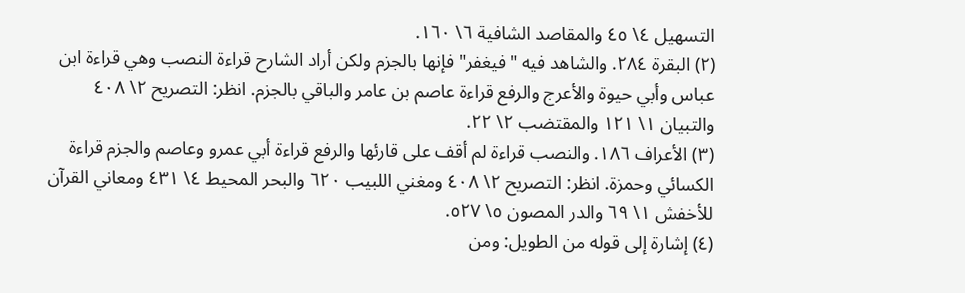التسهيل ٤\ ٤٥ والمقاصد الشافية ٦\ ١٦٠.
(٢) البقرة ٢٨٤. والشاهد فيه "فيغفر" فإنها بالجزم ولكن أراد الشارح قراءة النصب وهي قراءة ابن عباس وأبي حيوة والأعرج والرفع قراءة عاصم بن عامر والباقي بالجزم. انظر: التصريح ٢\ ٤٠٨ والتبيان ١\ ١٢١ والمقتضب ٢\ ٢٢.
(٣) الأعراف ١٨٦. والنصب قراءة لم أقف على قارئها والرفع قراءة أبي عمرو وعاصم والجزم قراءة الكسائي وحمزة. انظر: التصريح ٢\ ٤٠٨ ومغني اللبيب ٦٢٠ والبحر المحيط ٤\ ٤٣١ ومعاني القرآن للأخفش ١\ ٦٩ والدر المصون ٥\ ٥٢٧.
(٤) إشارة إلى قوله من الطويل: ومن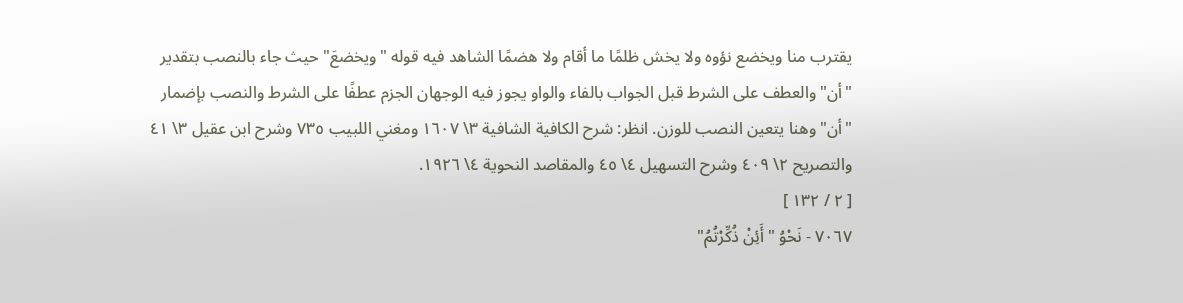يقترب منا ويخضع نؤوه ولا يخش ظلمًا ما أقام ولا هضمًا الشاهد فيه قوله "ويخضعَ" حيث جاء بالنصب بتقدير "أن" والعطف على الشرط قبل الجواب بالفاء والواو يجوز فيه الوجهان الجزم عطفًا على الشرط والنصب بإضمار "أن" وهنا يتعين النصب للوزن. انظر: شرح الكافية الشافية ٣\ ١٦٠٧ ومغني اللبيب ٧٣٥ وشرح ابن عقيل ٣\ ٤١ والتصريح ٢\ ٤٠٩ وشرح التسهيل ٤\ ٤٥ والمقاصد النحوية ٤\ ١٩٢٦.
[ ٢ / ١٣٢ ]
٧٠٦٧ - نَحْوُ "أَئِنْ ذُكِّرْتُمُ"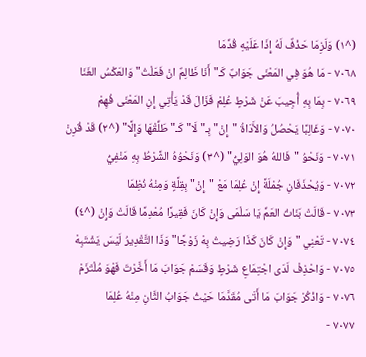(^١) وَلَزِمَا حَذْفٌ لَهُ إِذَا عَلَيْهِ قُدِّمَا
٧٠٦٨ - مَا هُوَ فِي المَعْنَى جَوَابٌ كَـ"أَنَا ظَالِمٌ انْ فَعَلْتُ" وَالعَكْسُ الغَنَا
٧٠٦٩ - بِمَا بِهِ أُجِيبَ عَنْ شَرْطٍ عُلِمْ فَزَالَ قَدْ يَأْتِي إِنِ المَعْنَى فُهِمْ
٧٠٧٠ - وَغَالِبًا يَحْصُلُ وَالأَدَاةُ "إِنْ" بِـ"لَا" كَـ"طَلِّقْهَا وَإِلَّا" (^٢) قَدْ قُرِنْ
٧٠٧١ - وَنَحْوُ "فَاللهُ هُوَ الوَلِيُّ" (^٣) وَنَحْوُهُ الشَّرْطُ بِهِ مَنْفِيُّ
٧٠٧٢ - وَيُحْذَفَانِ جُمْلَةً إِنْ عُلِمَا مَعْ "إِنْ" بِقِلَّةٍ وَمِنْهُ نُظِمَا
٧٠٧٣ - قَالَتْ بَنَاتُ العَمِّ يَا سَلْمَى وَإِنْ كَانَ فَقِيرًا مُعْدِمًا قَالَتْ وَإِنْ (^٤)
٧٠٧٤ - تَعْنِي "وَإِنْ كَانَ كَذَا رَضِيتُ بِهْ زَوْجًا" وَذَا التَّقْدِيرُ لَيْسَ يَشْتَبِهْ
٧٠٧٥ - وَاحْذِفْ لَدَى اجْتِمَاعِ شَرْطٍ وَقَسَمْ جَوَابَ مَا أَخَّرْتَ فَهْوَ مُلْتَزَمْ
٧٠٧٦ - وَاذْكُرْ جَوَابَ مَا أَتَى مُقَدَّمَا حَيْثُ جَوَابُ الثَّانِ مِنْهُ عُلِمَا
٧٠٧٧ -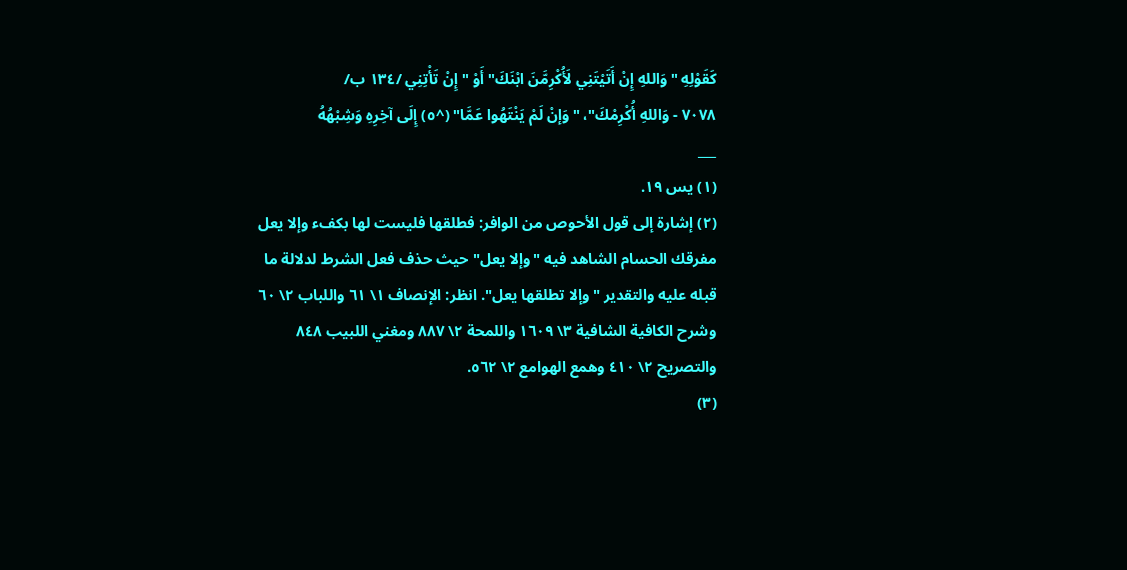كَقَوْلِهِ "وَاللهِ إِنْ أَتَيْتَنِي لَأُكْرِمَّنَ ابْنَكَ" أَوْ "إِنْ تَأْتِنِي /١٣٤ ب/
٧٠٧٨ - وَاللهِ أُكْرِمْكَ"، "وَإنْ لَمْ يَنْتَهُوا عَمَّا" (^٥) إِلَى آخِرِهِ وَشِبْهُهُ
___
(١) يس ١٩.
(٢) إشارة إلى قول الأحوص من الوافر: فطلقها فليست لها بكفء وإلا يعل مفرقك الحسام الشاهد فيه "وإلا يعل" حيث حذف فعل الشرط لدلالة ما قبله عليه والتقدير "وإلا تطلقها يعل". انظر: الإنصاف ١\ ٦١ واللباب ٢\ ٦٠ وشرح الكافية الشافية ٣\ ١٦٠٩ واللمحة ٢\ ٨٨٧ ومغني اللبيب ٨٤٨ والتصريح ٢\ ٤١٠ وهمع الهوامع ٢\ ٥٦٢.
(٣)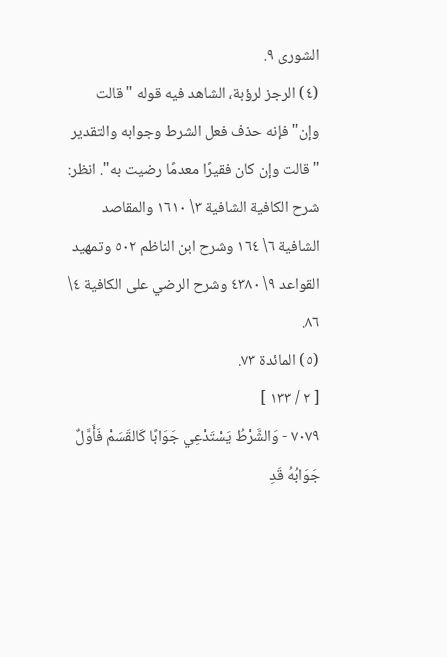الشورى ٩.
(٤) الرجز لرؤبة، الشاهد فيه قوله "قالت وإن" فإنه حذف فعل الشرط وجوابه والتقدير "قالت وإن كان فقيرًا معدمًا رضيت به". انظر: شرح الكافية الشافية ٣\ ١٦١٠ والمقاصد الشافية ٦\ ١٦٤ وشرح ابن الناظم ٥٠٢ وتمهيد القواعد ٩\ ٤٣٨٠ وشرح الرضي على الكافية ٤\ ٨٦.
(٥) المائدة ٧٣.
[ ٢ / ١٣٣ ]
٧٠٧٩ - وَالشَّرْطُ يَسْتَدْعِي جَوَابًا كَالقَسَمْ فَأَوَّلٌ جَوَابُهُ قَدِ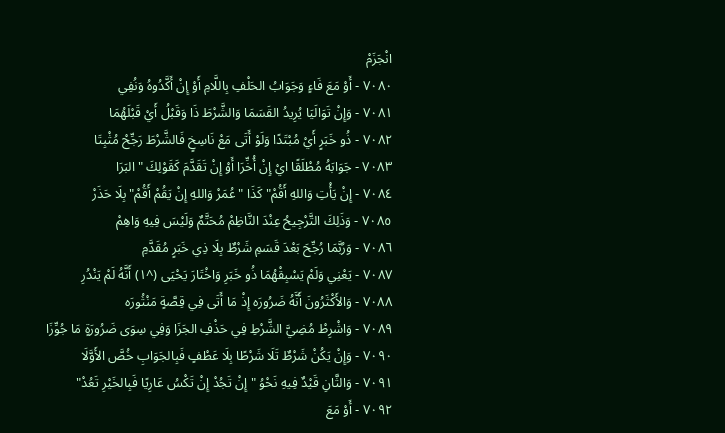انْجَزَمْ
٧٠٨٠ - أَوْ مَعَ فَاءٍ وَجَوَابُ الحَلْفِ بِاللَّامِ أَوْ إِنْ أَكَّدُوهُ وَنُفِي
٧٠٨١ - وَإِنْ تَوَالَيَا يُرِيدُ القَسَمَا وَالشَّرْطَ ذَا وَقَبْلُ أَيْ قَبْلَهُمَا
٧٠٨٢ - ذُو خَبَرٍ أَيْ مُبْتَدًا وَلَوْ أَتَى مَعْ نَاسِخٍ فَالشَّرْطَ رَجِّحْ مُثْبِتَا
٧٠٨٣ - جَوَابَهُ مُطْلَقًا ايْ إِنْ أُخِّرَا أَوْ إِنْ تَقَدَّمَ كَقَوْلِكَ "البَرَا
٧٠٨٤ - إِنْ يَأْتِ وَاللهِ أَقُمْ" كَذَا "عُمَرْ وَاللهِ إِنْ يَقُمْ أَقُمْ" بِلَا حَذَرْ
٧٠٨٥ - وَذَلِكَ التَّرْجِيحُ عِنْدَ النَّاظِمْ مُحَتَّمٌ وَلَيْسَ فِيهِ وَاهِمْ
٧٠٨٦ - وَرُبَّمَا رُجِّحَ بَعْدَ قَسَمِ شَرْطٌ بِلَا ذِي خَبَرٍ مُقَدَّمِ
٧٠٨٧ - يَعْنِي وَلَمْ يَسْبِقْهُمَا ذُو خَبَرِ وَاخْتَارَ يَحْيَى (^١) أَنَّهُ لَمْ يَنْدُرِ
٧٠٨٨ - وَالأَكْثَرُونَ أَنَّهُ ضَرُورَه إِذْ مَا أَتَى فِي قِصَّةٍ مَنْثُورَه
٧٠٨٩ - وَاشْرِطْ مُضِيَّ الشَّرْطِ فِي حَذْفِ الجَزَا وَفِي سِوَى ضَرُورَةٍ مَا جُوِّزَا
٧٠٩٠ - وَإِنْ يَكُنْ شَرْطٌ تَلَا شَرْطًا بِلَا عَطْفٍ فَبِالجَوَابِ خُصَّ الأَوَّلَا
٧٠٩١ - وَالثَّانِ قَيْدٌ فِيهِ نَحْوُ "إِنْ تَجُدْ إِنْ تَكْسُ عَارِيًا فَبِالخَيْرِ تَعُدْ"
٧٠٩٢ - أَوْ مَعَ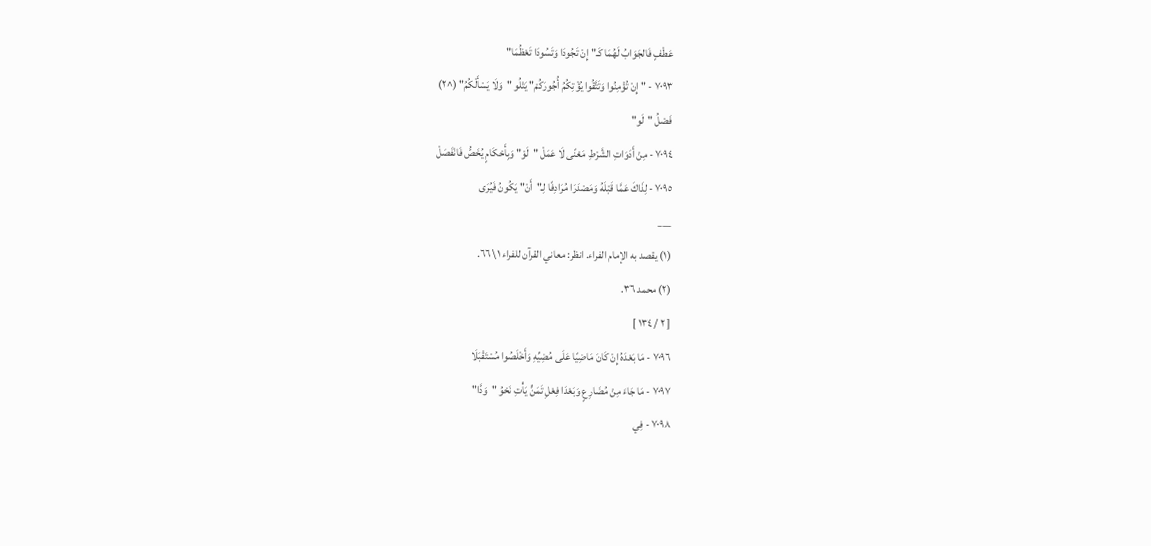عَطْفٍ فَالجَوَابُ لَهُمَا كَـ"إِنْ تَجُودَا وَتَسُودَا تَعْظُمَا"
٧٠٩٣ - "إِنْ تُؤْمِنُوا وَتَتَّقُوا يُؤْتِكُمُ أُجُورَكُمْ" يَتْلُو "وَلَا يَسْأَلْكُمُ" (^٢)
فَصْلُ "لَو"
٧٠٩٤ - مِنْ أَدَوَاتِ الشَّرْطِ مَعْنًى لَا عَمَلْ "لَوْ" وَبِأَحْكَامٍ يُخَصُّ فَانْفَصَلْ
٧٠٩٥ - لِذَاكَ عَمَّا قَبْلَهُ وَمَصْدَرَا مُرَادِفًا لِـ"أَنْ" يَكُونُ فَيُرَى
___
(١) يقصد به الإمام الفراء. انظر: معاني القرآن للفراء ١\ ٦٦.
(٢) محمد ٣٦.
[ ٢ / ١٣٤ ]
٧٠٩٦ - مَا بَعْدَهُ إِنْ كَانَ مَاضِيًا عَلَى مُضِيِّهِ وَأَخْلَصُوا مُسْتَقْبَلَا
٧٠٩٧ - مَا جَاءَ مِنْ مُضَارِعٍ وَبَعْدَا فِعْلِ تَمَنٍّ يَأْتِ نَحْوُ "وَدَّا"
٧٠٩٨ - فِي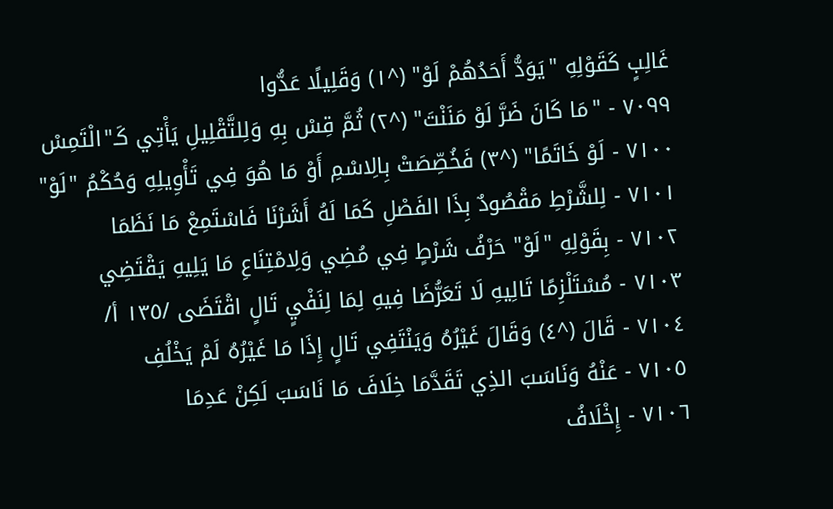غَالِبٍ كَقَوْلِهِ "يَوَدُّ أَحَدُهُمْ لَوْ" (^١) وَقَلِيلًا عَدُّوا
٧٠٩٩ - "مَا كَانَ ضَرَّ لَوْ مَنَنْتَ" (^٢) ثُمَّ قِسْ بِهِ وَلِلتَّقْلِيلِ يَأْتِي كَـ"الْتَمِسْ
٧١٠٠ - لَوْ خَاتَمًا" (^٣) فَخُصِّصَتْ بِالِاسْمِ أَوْ مَا هُوَ فِي تَأْوِيلِهِ وَحُكْمُ "لَوْ"
٧١٠١ - لِلشَّرْطِ مَقْصُودٌ بِذَا الفَصْلِ كَمَا لَهُ أَشَرْنَا فَاسْتَمِعْ مَا نَظَمَا
٧١٠٢ - بِقَوْلِهِ "لَوْ" حَرْفُ شَرْطٍ فِي مُضِي وَلِامْتِنَاعِ مَا يَلِيهِ يَقْتَضِي
٧١٠٣ - مُسْتَلْزِمًا تَالِيهِ لَا تَعَرُّضَا فِيهِ لِمَا لِنَفْيٍ تَالٍ اقْتَضَى /١٣٥ أ/
٧١٠٤ - قَالَ (^٤) وَقَالَ غَيْرُهُ وَيَنْتَفِي تَالٍ إِذَا مَا غَيْرُهُ لَمْ يَخْلُفِ
٧١٠٥ - عَنْهُ وَنَاسَبَ الذِي تَقَدَّمَا خِلَافَ مَا نَاسَبَ لَكِنْ عَدِمَا
٧١٠٦ - إِخْلَافُ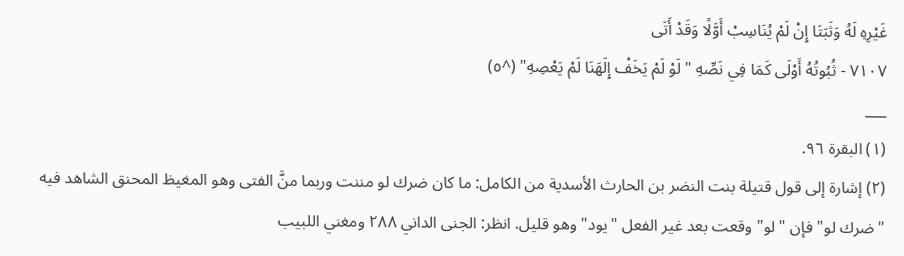غَيْرِهِ لَهُ وَثَبَتَا إِنْ لَمْ يُنَاسِبْ أَوَّلًا وَقَدْ أَتَى
٧١٠٧ - ثُبُوتُهُ أَوْلَى كَمَا فِي نَصِّهِ "لَوْ لَمْ يَخَفْ إِلَهَنَا لَمْ يَعْصِهِ" (^٥)
___
(١) البقرة ٩٦.
(٢) إشارة إلى قول قتيلة بنت النضر بن الحارث الأسدية من الكامل: ما كان ضرك لو مننت وربما منَّ الفتى وهو المغيظ المحنق الشاهد فيه "ضرك لو" فإن "لو" وقعت بعد غير الفعل "يود" وهو قليل. انظر: الجنى الداني ٢٨٨ ومغني اللبيب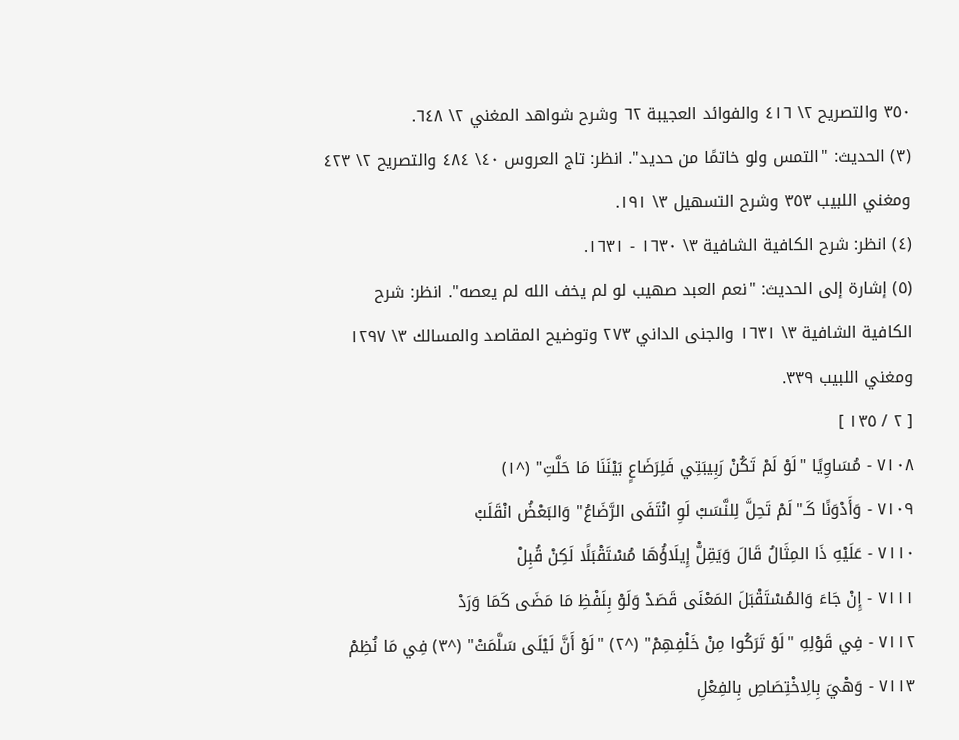٣٥٠ والتصريح ٢\ ٤١٦ والفوائد العجيبة ٦٢ وشرح شواهد المغني ٢\ ٦٤٨.
(٣) الحديث: "التمس ولو خاتمًا من حديد". انظر: تاج العروس ٤٠\ ٤٨٤ والتصريح ٢\ ٤٢٣ ومغني اللبيب ٣٥٣ وشرح التسهيل ٣\ ١٩١.
(٤) انظر: شرح الكافية الشافية ٣\ ١٦٣٠ - ١٦٣١.
(٥) إشارة إلى الحديث: "نعم العبد صهيب لو لم يخف الله لم يعصه". انظر: شرح الكافية الشافية ٣\ ١٦٣١ والجنى الداني ٢٧٣ وتوضيح المقاصد والمسالك ٣\ ١٢٩٧ ومغني اللبيب ٣٣٩.
[ ٢ / ١٣٥ ]
٧١٠٨ - مُسَاوِيًا "لَوْ لَمْ تَكُنْ رَبِيبَتِي فَلِرَضَاعٍ بَيْنَنَا مَا حَلَّتِ" (^١)
٧١٠٩ - وَأَدْوَنًا كَـ"لَمْ تَحِلَّ لِلنَّسَبْ لَوِ انْتَفَى الرَّضَاعُ" وَالبَعْضُ انْقَلَبْ
٧١١٠ - عَلَيْهِ ذَا المِثَالُ قَالَ وَيَقِلّْ إِيلَاؤُهَا مُسْتَقْبَلًا لَكِنْ قُبِلْ
٧١١١ - إِنْ جَاءَ وَالمُسْتَقْبَلَ المَعْنَى قَصَدْ وَلَوْ بِلَفْظِ مَا مَضَى كَمَا وَرَدْ
٧١١٢ - فِي قَوْلِهِ "لَوْ تَرَكُوا مِنْ خَلْفِهِمْ" (^٢) "لَوْ أَنَّ لَيْلَى سَلَّمَتْ" (^٣) فِي مَا نُظِمْ
٧١١٣ - وَهْيَ بِالِاخْتِصَاصِ بِالفِعْلِ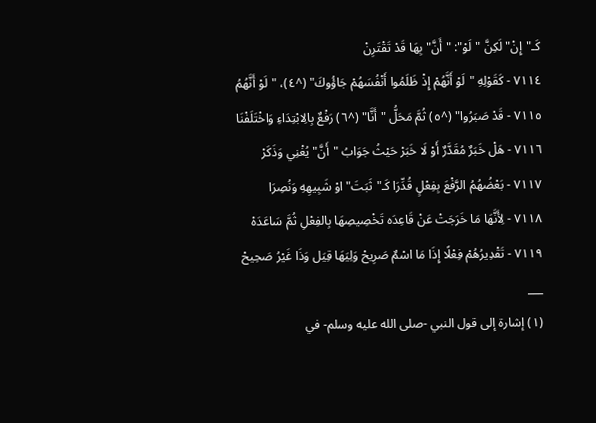كَـ"إِنْ" لَكِنَّ "لَوْ": "أَنَّ" بِهَا قَدْ تَقْتَرِنْ
٧١١٤ - كَقَوْلِهِ "لَوْ أَنَّهُمْ إِذْ ظَلَمُوا أَنْفُسَهُمْ جَاؤُوكَ" (^٤)، "لَوْ أَنَّهُمُ
٧١١٥ - قَدْ صَبَرُوا" (^٥) ثُمَّ مَحَلُّ "أَنَّا" (^٦) رَفْعٌ بِالِابْتِدَاءِ وَاخْتَلَفْنَا
٧١١٦ - هَلْ خَبَرٌ مُقَدَّرٌ أَوْ لَا خَبَرْ حَيْثُ جَوَابُ "أَنَّ" يُغْنِي وَذَكَرْ
٧١١٧ - بَعْضُهُمُ الرَّفْعَ بِفِعْلٍ قُدِّرَا كَـ"ثَبَتَ" اوْ شَبِيهِهِ وَنُصِرَا
٧١١٨ - لِأَنَّهَا مَا خَرَجَتْ عَنْ قَاعِدَه تَخْصِيصِهَا بِالفِعْلِ ثُمَّ سَاعَدَهْ
٧١١٩ - تَقْدِيرُهُمْ فِعْلًا إِذَا مَا اسْمٌ صَرِيحْ وَلِيَهَا قِيَل وَذَا غَيْرُ صَحِيحْ
___
(١) إشارة إلى قول النبي -صلى الله عليه وسلم- في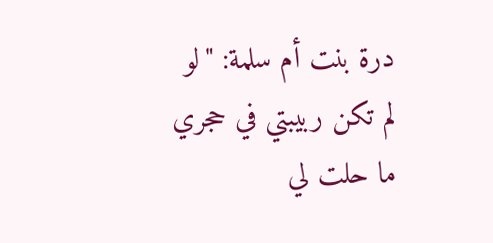درة بنت أم سلمة: "لو لم تكن ربيبتي في حجري ما حلت لي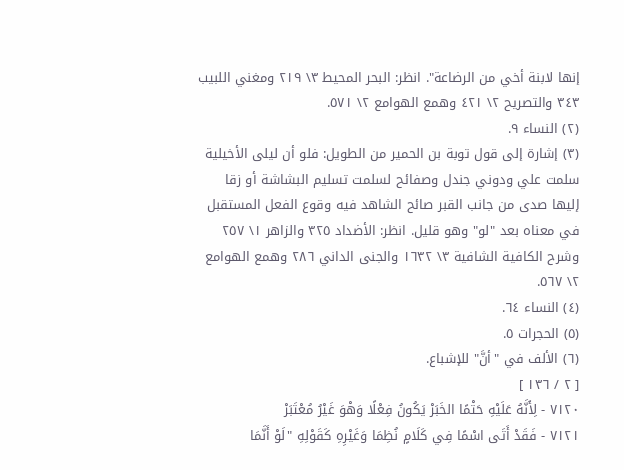إنها لابنة أخي من الرضاعة". انظر: البحر المحيط ٣\ ٢١٩ ومغني اللبيب ٣٤٣ والتصريح ٢\ ٤٢١ وهمع الهوامع ٢\ ٥٧١.
(٢) النساء ٩.
(٣) إشارة إلى قول توبة بن الحمير من الطويل: فلو أن ليلى الأخيلية سلمت علي ودوني جندل وصفائح لسلمت تسليم البشاشة أو زقا إليها صدى من جانب القبر صائح الشاهد فيه وقوع الفعل المستقبل في معناه بعد "لو" وهو قليل. انظر: الأضداد ٣٢٥ والزاهر ١\ ٢٥٧ وشرح الكافية الشافية ٣\ ١٦٣٢ والجنى الداني ٢٨٦ وهمع الهوامع ٢\ ٥٦٧.
(٤) النساء ٦٤.
(٥) الحجرات ٥.
(٦) الألف في "أنَّ" للإشباع.
[ ٢ / ١٣٦ ]
٧١٢٠ - لِأَنَّهُ عَلَيْهِ حَتْمًا الخَبَرْ يَكُونُ فِعْلًا وَهْوَ غَيْرُ مُعْتَبَرْ
٧١٢١ - فَقَدْ أَتَى اسْمًا فِي كَلَامٍ نُظِمَا وَغَيْرِهِ كَقَوْلِهِ "لَوْ أَنَّمَا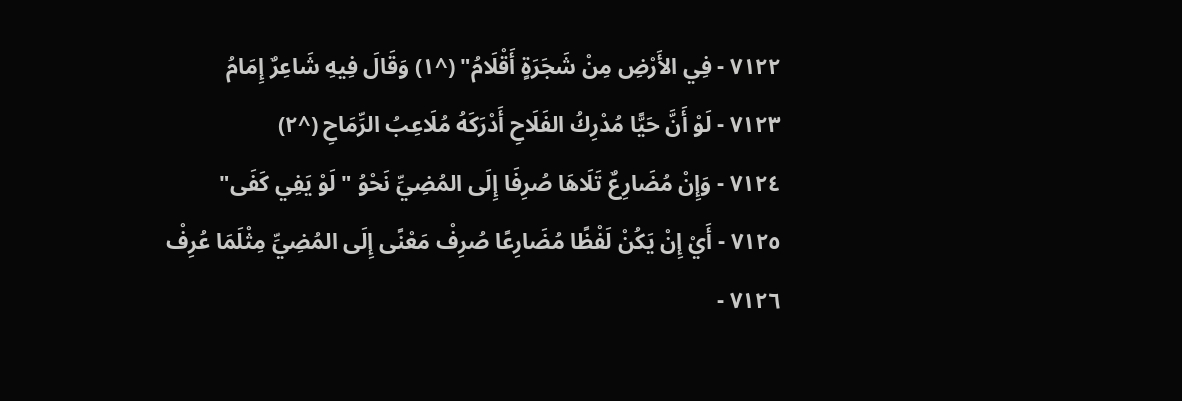٧١٢٢ - فِي الأَرْضِ مِنْ شَجَرَةٍ أَقْلَامُ" (^١) وَقَالَ فِيهِ شَاعِرٌ إِمَامُ
٧١٢٣ - لَوْ أَنَّ حَيًّا مُدْرِكُ الفَلَاحِ أَدْرَكَهُ مُلَاعِبُ الرِّمَاحِ (^٢)
٧١٢٤ - وَإِنْ مُضَارِعٌ تَلَاهَا صُرِفَا إِلَى المُضِيِّ نَحْوُ "لَوْ يَفِي كَفَى"
٧١٢٥ - أَيْ إِنْ يَكُنْ لَفْظًا مُضَارِعًا صُرِفْ مَعْنًى إِلَى المُضِيِّ مِثْلَمَا عُرِفْ
٧١٢٦ -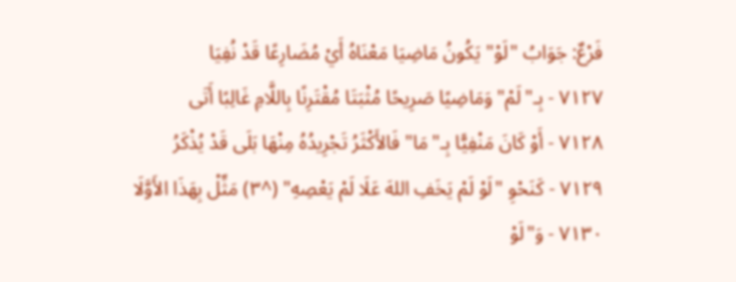فَرْعٌ: جَوَابُ "لَوْ" يَكُونُ مَاضِيَا مَعْنَاهُ أَيْ مُضَارِعًا قَدْ نُفِيَا
٧١٢٧ - بِـ"لَمْ" وَمَاضِيًا صَرِيحًا مُثْبَتَا مُقْتَرِنًا بِاللَّامِ غَالِبًا أَتَى
٧١٢٨ - أَوْ كَانَ مَنْفِيًّا بِـ"مَا" فَالأَكْثَرُ تَجْرِيدُهُ مِنْهَا بَلَى قَدْ يُذْكَرُ
٧١٢٩ - كَنَحْوِ "لَوْ لَمْ يَخَفِ اللهَ عَلَا لَمْ يَعْصِهِ" (^٣) مَثِّلْ بِهَذَا الأَوَّلَا
٧١٣٠ - وَ"لَوْ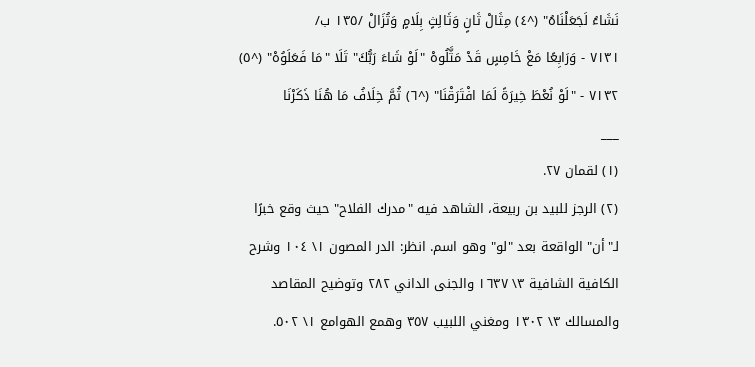نَشَاءُ لَجَعَلْنَاهُ" (^٤) مِثَالْ ثَانٍ وَثَالِثٍ بِلَامٍ وَتُزَالْ /١٣٥ ب/
٧١٣١ - وَرَابِعًا مَعْ خَامِسٍ قَدْ مَثَّلُوهْ "لَوْ شَاءَ رَبُّكَ" تَلَا "مَا فَعَلَوُهْ" (^٥)
٧١٣٢ - "لَوْ نُعْطَ خِيرَةً لَمَا افْتَرَقْنَا" (^٦) ثُمَّ خِلَافُ مَا هُنَا ذَكَرْنَا
___
(١) لقمان ٢٧.
(٢) الرجز للبيد بن ربيعة، الشاهد فيه "مدرك الفلاح" حيث وقع خبرًا لـ"أن" الواقعة بعد "لو" وهو اسم. انظر: الدر المصون ١\ ١٠٤ وشرح الكافية الشافية ٣\ ١٦٣٧ والجنى الداني ٢٨٢ وتوضيح المقاصد والمسالك ٣\ ١٣٠٢ ومغني اللبيب ٣٥٧ وهمع الهوامع ١\ ٥٠٢.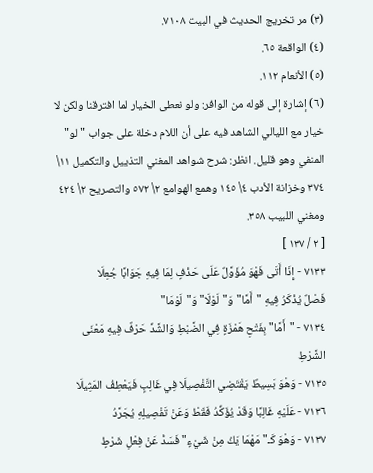(٣) مر تخريج الحديث في البيت ٧١٠٨.
(٤) الواقعة ٦٥.
(٥) الأنعام ١١٢.
(٦) إشارة إلى قوله من الوافر: ولو نعطى الخيار لما افترقنا ولكن لا خيار مع الليالي الشاهد فيه على أن اللام دخلة على جواب "لو" المنفي وهو قليل. انظر: شرح شواهد المغني التذييل والتكميل ١١\ ٣٧٤ وخزانة الأدب ٤\ ١٤٥ وهمع الهوامع ٢\ ٥٧٢ والتصريح ٢\ ٤٢٤ ومغني اللبيب ٣٥٨.
[ ٢ / ١٣٧ ]
٧١٣٣ - إِذَا أَتَى فَهْوَ مُؤَوَّلٌ عَلَى حَذْفٍ لِمَا فِيهِ جَوَابًا جُعِلَا
فَصْلٌ يُذْكَرُ فِيهِ "أَمَّا" وَ"لَوْلَا" وَ"لَوْمَا"
٧١٣٤ - "أَمَّا" بِفَتْحِ هَمْزَةٍ فِي الضَّبْطِ وَالشَّدِّ حَرْفٌ فِيهِ مَعْنَى الشَّرْطِ
٧١٣٥ - وَهْوَ بَسِيطٌ يَقْتَضِي التَّفْصِيلَا فِي غَالِبٍ فَيَعْطِفُ المَثِيلَا
٧١٣٦ - عَلَيْهِ غَالِبًا وَقَدْ يُؤَكِّدُ فَقَطْ وَعَنْ تَفْصِيلِهِ يُجَرَّدُ
٧١٣٧ - وَهْوَ كَـ"مَهْمَا يَكُ مِنْ شَيْءٍ" فَسَدّْ عَنْ فِعْلِ شَرْطٍ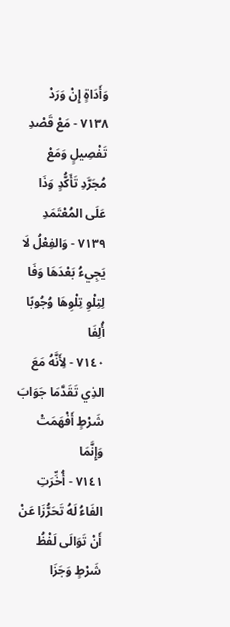وَأَدَاةٍ إِنْ وَرَدْ
٧١٣٨ - مَعْ قَصْدِ تَفْصِيلٍ وَمَعْ مُجَرَّدِ تَأَكُّدٍ وَذَا عَلَى المُعْتَمَدِ
٧١٣٩ - وَالفِعْلُ لَا يَجِيءُ بَعْدَهَا وَفَا لِتِلْوِ تِلْوِهَا وُجُوبًا أُلِفَا
٧١٤٠ - لِأَنَّهُ مَعَ الذِي تَقَدَّمَا جَوَابَ شَرْطٍ أَفْهَمَتْ وَإِنَّمَا
٧١٤١ - أُخِّرَتِ الفَاءُ لَهُ تَحَرُّزَا عَنْ أَنْ تَوَالَى لَفْظُ شَرْطٍ وَجَزَا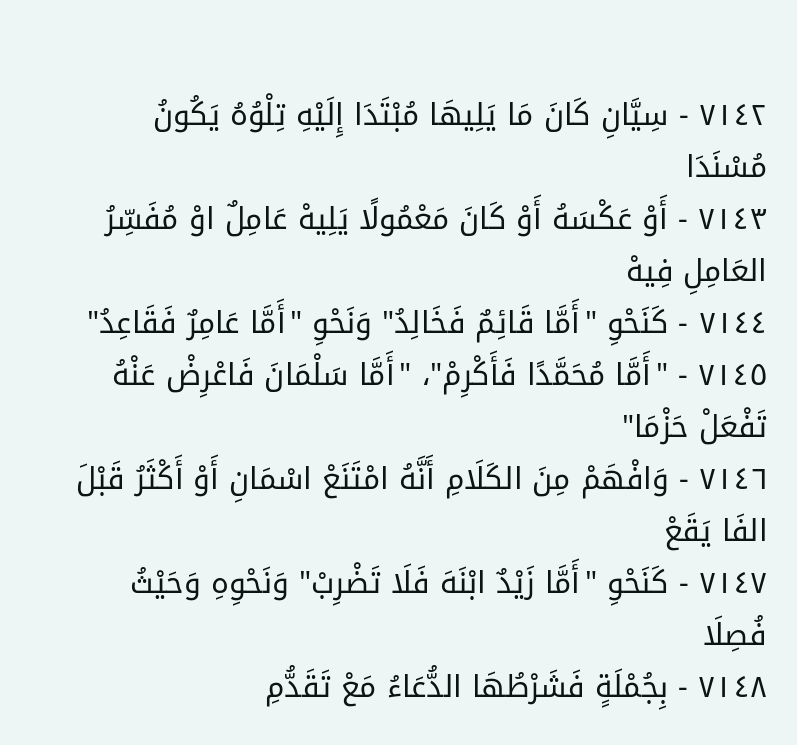٧١٤٢ - سِيَّانِ كَانَ مَا يَلِيهَا مُبْتَدَا إِلَيْهِ تِلْوُهُ يَكُونُ مُسْنَدَا
٧١٤٣ - أَوْ عَكْسَهُ أَوْ كَانَ مَعْمُولًا يَلِيهْ عَامِلٌ اوْ مُفَسِّرُ العَامِلِ فِيهْ
٧١٤٤ - كَنَحْوِ "أَمَّا قَائِمٌ فَخَالِدُ" وَنَحْوِ "أَمَّا عَامِرٌ فَقَاعِدُ"
٧١٤٥ - "أَمَّا مُحَمَّدًا فَأَكْرِمْ"، "أَمَّا سَلْمَانَ فَاعْرِضْ عَنْهُ تَفْعَلْ حَزْمَا"
٧١٤٦ - وَافْهَمْ مِنَ الكَلَامِ أَنَّهُ امْتَنَعْ اسْمَانِ أَوْ أَكْثَرُ قَبْلَ الفَا يَقَعْ
٧١٤٧ - كَنَحْوِ "أَمَّا زَيْدٌ ابْنَهَ فَلَا تَضْرِبْ" وَنَحْوِهِ وَحَيْثُ فُصِلَا
٧١٤٨ - بِجُمْلَةٍ فَشَرْطُهَا الدُّعَاءُ مَعْ تَقَدُّمِ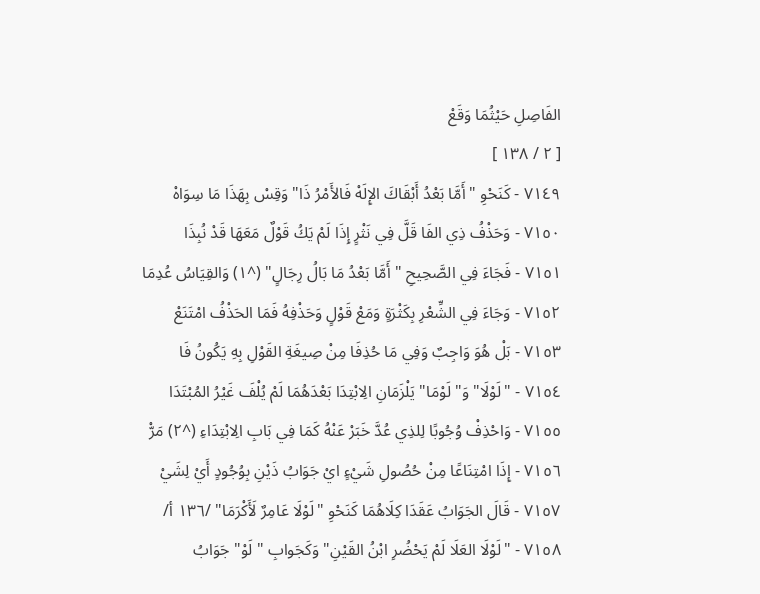الفَاصِلِ حَيْثُمَا وَقَعْ
[ ٢ / ١٣٨ ]
٧١٤٩ - كَنَحْوِ "أَمَّا بَعْدُ أَبْقَاكَ الإِلَهْ فَالأَمْرُ ذَا" وَقِسْ بِهَذَا مَا سِوَاهْ
٧١٥٠ - وَحَذْفُ ذِي الفَا قَلَّ فِي نَثْرٍ إِذَا لَمْ يَكُ قَوْلٌ مَعَهَا قَدْ نُبِذَا
٧١٥١ - فَجَاءَ فِي الصَّحِيحِ "أَمَّا بَعْدُ مَا بَالُ رِجَالٍ" (^١) وَالقِيَاسُ عُدِمَا
٧١٥٢ - وَجَاءَ فِي الشِّعْرِ بِكَثْرَةٍ وَمَعْ قَوْلٍ وَحَذْفِهُ فَمَا الحَذْفُ امْتَنَعْ
٧١٥٣ - بَلْ هُوَ وَاجِبٌ وَفِي مَا حُذِفَا مِنْ صِيغَةِ القَوْلِ بِهِ يَكُونُ فَا
٧١٥٤ - "لَوْلَا" وَ"لَوْمَا" يَلْزَمَانِ الِابْتِدَا بَعْدَهُمَا لَمْ يُلْفَ غَيْرُ المُبْتَدَا
٧١٥٥ - وَاحْذِفْ وُجُوبًا لِلذِي عُدَّ خَبَرْ عَنْهُ كَمَا فِي بَابِ الِابْتِدَاءِ (^٢) مَرّْ
٧١٥٦ - إِذَا امْتِنَاعًا مِنْ حُصُولِ شَيْءٍ ايْ جَوَابُ ذَيْنِ بِوُجُودٍ أَيْ لِشَيْ
٧١٥٧ - قَالَ الجَوَابُ عَقَدَا كِلَاهُمَا كَنَحْوِ "لَوْلَا عَامِرٌ لَأَكْرَمَا" /١٣٦ أ/
٧١٥٨ - "لَوْلَا العَلَا لَمْ يَحْضُرِ ابْنُ القَيْنِ" وَكَجَوابِ "لَوْ" جَوَابُ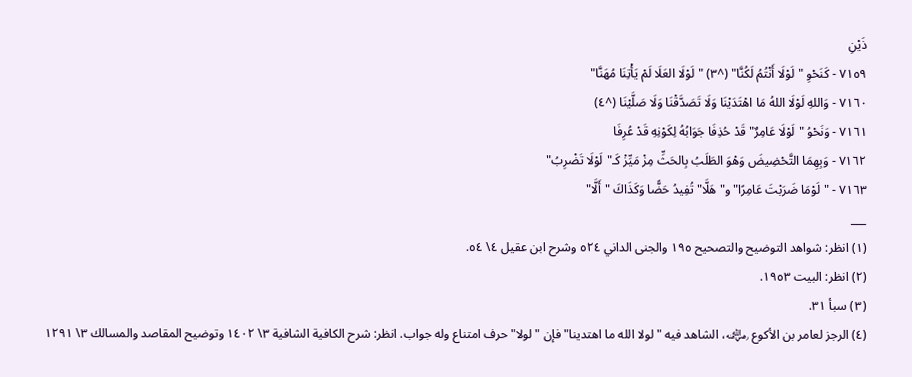ذَيْنِ
٧١٥٩ - كَنَحْوِ "لَوْلَا أَنْتُمُ لَكُنَّا" (^٣) "لَوْلَا العَلَا لَمْ يَأْتِنَا مُهَنَّا"
٧١٦٠ - وَاللهِ لَوْلَا اللهُ مَا اهْتَدَيْنَا وَلَا تَصَدَّقْنَا وَلَا صَلَّيْنَا (^٤)
٧١٦١ - وَنَحْوُ "لَوْلَا عَامِرٌ" قَدْ حُذِفَا جَوَابُهُ لِكَوْنِهِ قَدْ عُرِفَا
٧١٦٢ - وَبِهِمَا التَّحْضِيضَ وَهْوَ الطَلَبُ بِالحَثِّ مِزْ مَيِّزْ كَـ"لَوْلَا تَضْرِبُ"
٧١٦٣ - "لَوْمَا ضَرَبْتَ عَامِرًا" و"هَلَّا" تُفِيدُ حَضًّا وَكَذَاكَ "أَلَّا"
___
(١) انظر: شواهد التوضيح والتصحيح ١٩٥ والجنى الداني ٥٢٤ وشرح ابن عقيل ٤\ ٥٤.
(٢) انظر: البيت ١٩٥٣.
(٣) سبأ ٣١.
(٤) الرجز لعامر بن الأكوع ﵁، الشاهد فيه "لولا الله ما اهتدينا" فإن "لولا" حرف امتناع وله جواب. انظر: شرح الكافية الشافية ٣\ ١٤٠٢ وتوضيح المقاصد والمسالك ٣\ ١٢٩١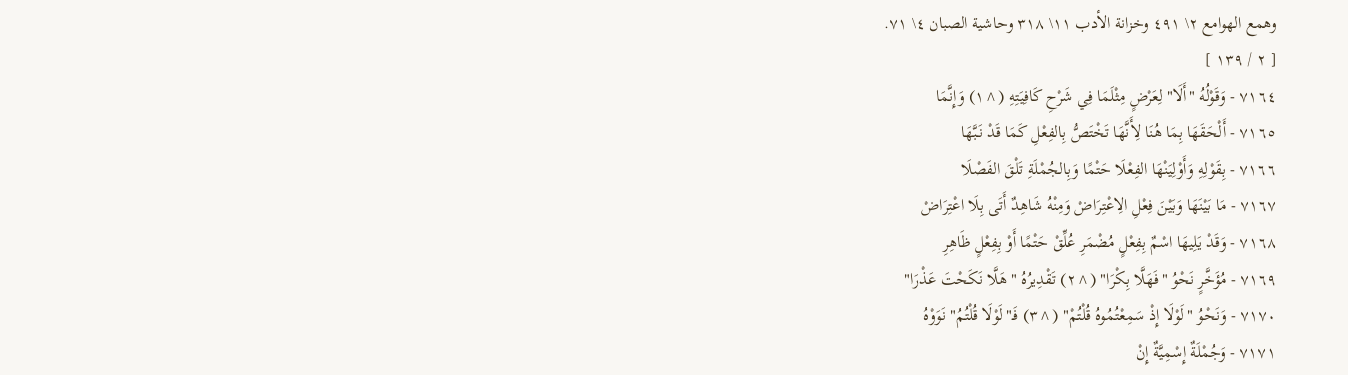وهمع الهوامع ٢\ ٤٩١ وخزانة الأدب ١١\ ٣١٨ وحاشية الصبان ٤\ ٧١.
[ ٢ / ١٣٩ ]
٧١٦٤ - وَقَوْلُهُ "أَلَا" لِعَرْضٍ مِثْلَمَا فِي شَرْحِ كَافِيَتِهِ (^١) وَإِنَّمَا
٧١٦٥ - أَلْحَقَهَا بِمَا هُنَا لِأَنَّهَا تَخْتَصُّ بِالفِعْلِ كَمَا قَدْ نَبَّهَا
٧١٦٦ - بِقَوْلِهِ وَأَوْلِيَنْهَا الفِعْلَا حَتْمًا وَبِالجُمْلَةِ تَلْقَ الفَصْلَا
٧١٦٧ - مَا بَيْنَهَا وَبَيْنَ فِعْلِ الِاعْتِرَاضْ وَمِنْهُ شَاهِدٌ أَتَى بِلَا اعْتِرَاضْ
٧١٦٨ - وَقَدْ يَلِيهَا اسْمٌ بِفِعْلٍ مُضْمَرِ عُلِّقْ حَتْمًا أَوْ بِفِعْلٍ ظَاهِرِ
٧١٦٩ - مُؤَخَّرٍ نَحْوُ "فَهَلَّا بِكْرَا" (^٢) تَقْدِيرُهُ "هَلَّا نَكَحْتَ عَذْرَا"
٧١٧٠ - وَنَحْوُ "لَوْلَا إِذْ سَمِعْتُمُوهُ قُلْتُمْ" (^٣) فَـ"لَوْلَا قُلْتُمُ" نَوَوْهُ
٧١٧١ - وَجُمْلَةٌ إِسْمِيَّةٌ إِنْ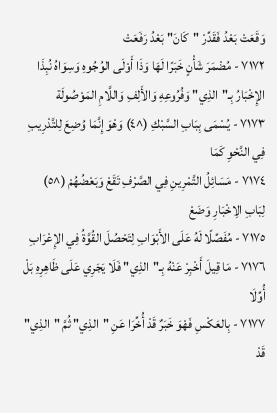وَقَعَتْ بَعْدُ فَقَدِّرْ "كَانَ" بَعْدُ رَفَعَتْ
٧١٧٢ - مُضْمَرَ شَأْنٍ خَبَرًا لَهَا وَذَا أَوْلَى الوُجُوهِ وَسِوَاهُ نُبِذَا
الإِخْبَارُ بِـ"الذِي" وَفُرُوعِهِ وَالأَلِفِ وَاللَّامِ المَوْصُولَة
٧١٧٣ - يُسْمَى بِبَابِ السَّبْكِ (^٤) وَهْوَ إِنَّمَا وُضِعَ لِلتَّدْرِيبِ فِي النَّحْوِ كَمَا
٧١٧٤ - مَسَائِلُ التَّمْرِينِ فِي الصَّرْفِ تَقَعْ وَبَعْضُهُمْ (^٥) لِبَابِ الِاخْبَارِ وَضَعْ
٧١٧٥ - مُفَصِّلًا لَهُ عَلَى الأَبْوَابِ لِتَحْصُلَ القُوَّةُ فِي الإِعْرَابِ
٧١٧٦ - مَا قِيلَ أَخْبِرْ عَنْهُ بِـ"الذِي" فَلَا يَجَرِي عَلَى ظَاهِرِهِ بَلْ أُوِّلَا
٧١٧٧ - بِالعَكْسِ فَهْوَ خَبَرٌ قَدْ أُخِّرَا عَنِ "الذِي" ثُمَّ "الذِي" قَدْ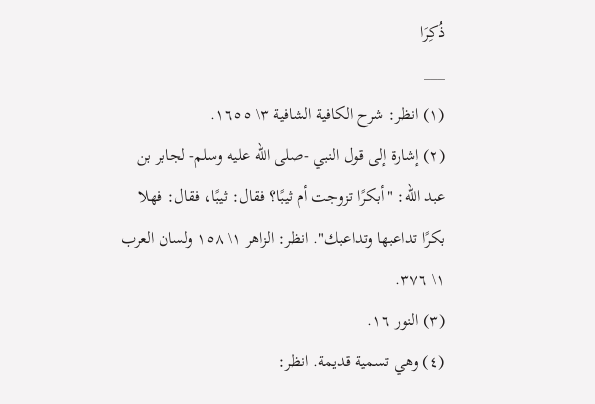ذُكِرَا
___
(١) انظر: شرح الكافية الشافية ٣\ ١٦٥٥.
(٢) إشارة إلى قول النبي -صلى الله عليه وسلم- لجابر بن عبد الله: "أبكرًا تزوجت أم ثيبًا؟ فقال: ثيبًا، فقال: فهلا بكرًا تداعبها وتداعبك". انظر: الزاهر ١\ ١٥٨ ولسان العرب ١\ ٣٧٦.
(٣) النور ١٦.
(٤) وهي تسمية قديمة. انظر: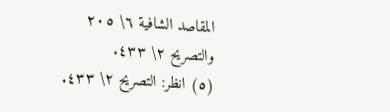المقاصد الشافية ٦\ ٢٠٥ والتصريح ٢\ ٤٣٣.
(٥) انظر: التصريح ٢\ ٤٣٣.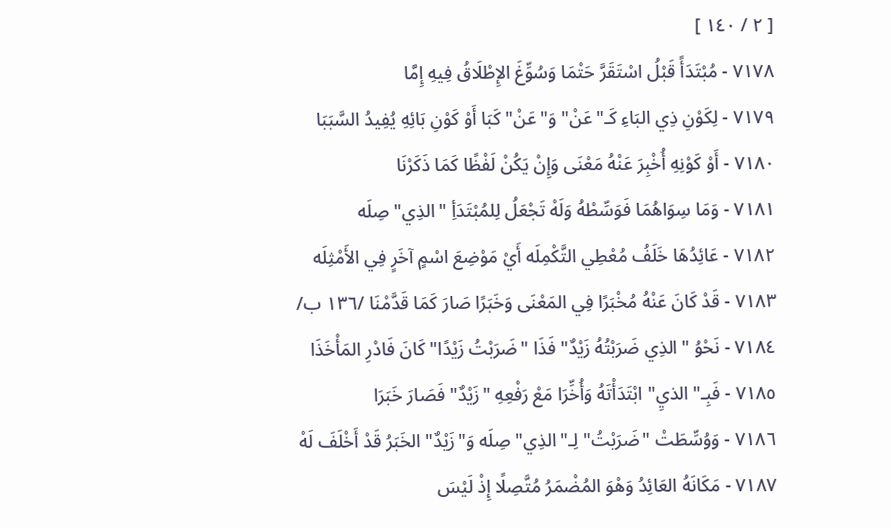[ ٢ / ١٤٠ ]
٧١٧٨ - مُبْتَدَأً قَبْلُ اسْتَقَرَّ حَتْمَا وَسُوِّغَ الإِطْلَاقُ فِيهِ إِمَّا
٧١٧٩ - لِكَوْنِ ذِي البَاءِ كَـ"عَنْ" وَ"عَنْ" كَبَا أَوْ كَوْنِ بَائِهِ يُفِيدُ السَّبَبَا
٧١٨٠ - أَوْ كَوْنِهِ أُخْبِرَ عَنْهُ مَعْنَى وَإِنْ يَكُنْ لَفْظًا كَمَا ذَكَرْنَا
٧١٨١ - وَمَا سِوَاهُمَا فَوَسِّطْهُ وَلَهْ تَجْعَلُ لِلمُبْتَدَأِ "الذِي" صِلَه
٧١٨٢ - عَائِدُهَا خَلَفُ مُعْطِي التَّكْمِلَه أَيْ مَوْضِعَ اسْمٍ آخَرٍ فِي الأَمْثِلَه
٧١٨٣ - قَدْ كَانَ عَنْهُ مُخْبَرًا فِي المَعْنَى وَخَبَرًا صَارَ كَمَا قَدَّمْنَا /١٣٦ ب/
٧١٨٤ - نَحْوُ "الذِي ضَرَبْتُهُ زَيْدٌ" فَذَا "ضَرَبْتُ زَيْدًا" كَانَ فَادْرِ المَأْخَذَا
٧١٨٥ - فَبِـ"الذيِ" ابْتَدَأْتَهُ وَأُخِّرَا مَعْ رَفْعِهِ "زَيْدٌ" فَصَارَ خَبَرَا
٧١٨٦ - وَوُسِّطَتْ "ضَرَبْتُ" لِـ"الذِي" صِلَه وَ"زَيْدٌ" الخَبَرُ قَدْ أَخْلَفَ لَهْ
٧١٨٧ - مَكَانَهُ العَائِدُ وَهْوَ المُضْمَرُ مُتَّصِلًا إِذْ لَيْسَ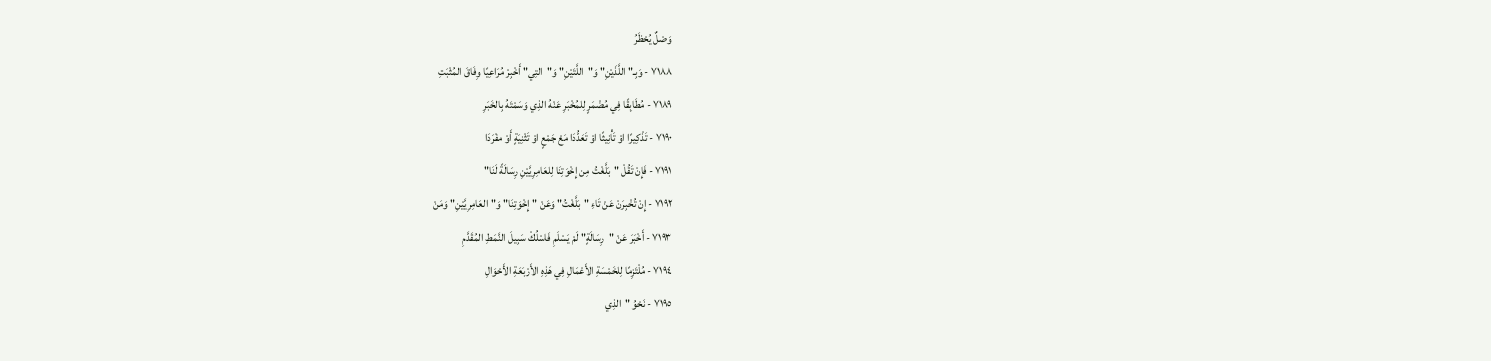وَصْلٌ يُحْظَرُ
٧١٨٨ - وَبِـ"اللَّذَيْنِ" وَ"اللَّتَيْنِ" وَ"التِي" أَخْبِرْ مُرَاعِيًا وِفَاقَ المُثْبَتِ
٧١٨٩ - مُطَابِقًا فِي مُضْمَرٍ لِلمُخْبَرِ عَنْهُ الذِي وَسَمْتَهُ بِالخَبَرِ
٧١٩٠ - تَذْكِيرًا اوْ تَأْنِيثًا اوْ تَعَدُّدَا مَعْ جَمْعٍ اوْ تَثْنِيَةٍ أَوْ مفْرَدَا
٧١٩١ - فَإِنْ تَقُلْ "بَلَّغْتُ مِن إِخْوَتِنَا لِلعَامِرِيَّيْنِ رِسَالَةً لَنَا"
٧١٩٢ - إِنْ تُخْبِرَنْ عَنْ تَاءِ "بَلَّغْتُ" وَعَنْ "إِخْوَتِنَا" وَ"العَامِرِيَّيْنِ" وَمَنْ
٧١٩٣ - أَخْبَرَ عَنْ "رِسَالَةٍ" لَمْ يَسْلَمِ فَاسْلُكْ سَبِيلَ النَّمَطِ المُقَدَّمِ
٧١٩٤ - مُلْتَزِمًا لِلخَمْسَةِ الأَعْمَالِ فِي هَذِهِ الأَرْبَعَةِ الأَحْوَالِ
٧١٩٥ - نَحْوُ "الذِي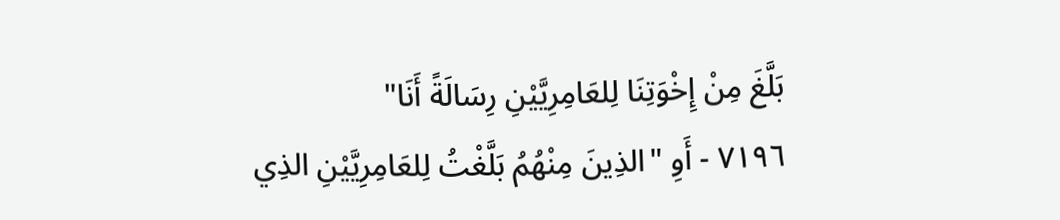بَلَّغَ مِنْ إِخْوَتِنَا لِلعَامِرِيَّيْنِ رِسَالَةً أَنَا"
٧١٩٦ - أَوِ "الذِينَ مِنْهُمُ بَلَّغْتُ لِلعَامِرِيَّيْنِ الذِي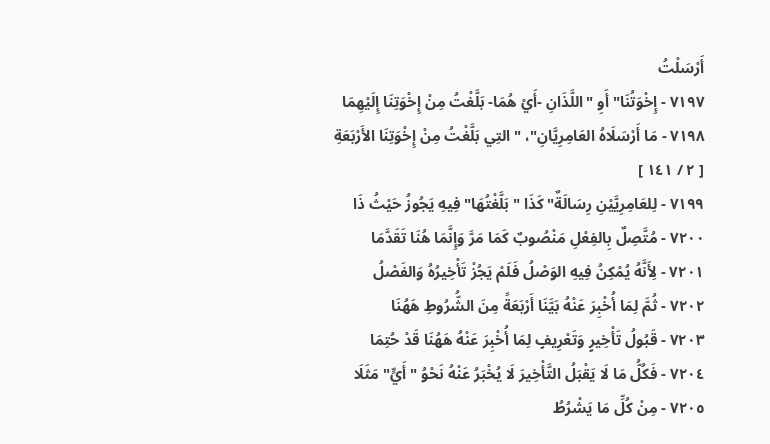أَرْسَلْتُ
٧١٩٧ - إِخْوَتُنَا" أَوِ "اللَّذَانِ -أَيْ هُمَا- بَلَّغْتُ مِنْ إِخْوَتِنَا إِلَيْهِمَا
٧١٩٨ - مَا أَرْسَلَاهُ العَامِرِيَّانِ"، "التِي بَلَّغْتُ مِنْ إِخْوَتِنَا الأَرْبَعَةِ
[ ٢ / ١٤١ ]
٧١٩٩ - لِلعَامِرِيَّيْنِ رِسَالَةٌ" كَذَا "بَلَّغْتُهَا" فِيهِ يَجُوزُ حَيْثُ ذَا
٧٢٠٠ - مُتَّصِلٌ بِالفِعْلِ مَنْصُوبٌ كَمَا مَرَّ وَإِنَّمَا هُنَا تَقَدَّمَا
٧٢٠١ - لِأَنَّهُ يُمْكِنُ فِيهِ الوَصْلُ فَلَمْ يَجُزْ تَأْخِيرُهُ وَالفَصْلُ
٧٢٠٢ - ثُمَّ لِمَا أُخْبِرَ عَنْهُ بَيَّنَا أَرْبَعَةً مِنَ الشُّرُوطِ هَهُنَا
٧٢٠٣ - قَبُولُ تَأْخِيرٍ وَتَعْرِيفٍ لِمَا أُخْبِرَ عَنْهُ هَهُنَا قَدْ حُتِمَا
٧٢٠٤ - فَكُلُّ مَا لَا يَقْبَلُ التَّأْخِيرَ لَا يُخْبَرُ عَنْهُ نَحْوُ "أَيٍّ" مَثَلَا
٧٢٠٥ - مِنْ كُلِّ مَا يَشْرُطُ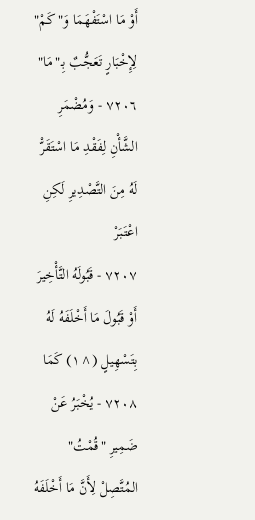أَوْ مَا اسْتَفْهَمَا وَ"كَمْ" لِإِخْبَارٍ تَعَجُّبٌ بِـ"مَا"
٧٢٠٦ - وَمُضْمَرِ الشَّأْنِ لِفَقْدِ مَا اسْتَقَرّْ لَهُ مِنَ التَّصْدِيرِ لَكِنِ اعْتَبَرْ
٧٢٠٧ - قَبُولَهُ التَّأْخِيرَ أَوْ قَبُولَ مَا أَخْلَفَهُ لَهُ بِتَسْهِيلٍ (^١) كَمَا
٧٢٠٨ - يُخْبَرُ عَنْ ضَمِيرِ "قُمْتُ" المُتَّصِلْ لِأَنَّ مَا أَخْلَفَهُ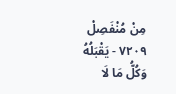مِنْ مُنْفَصِلْ
٧٢٠٩ - يَقْبَلُهُ وَكُلُّ مَا لَا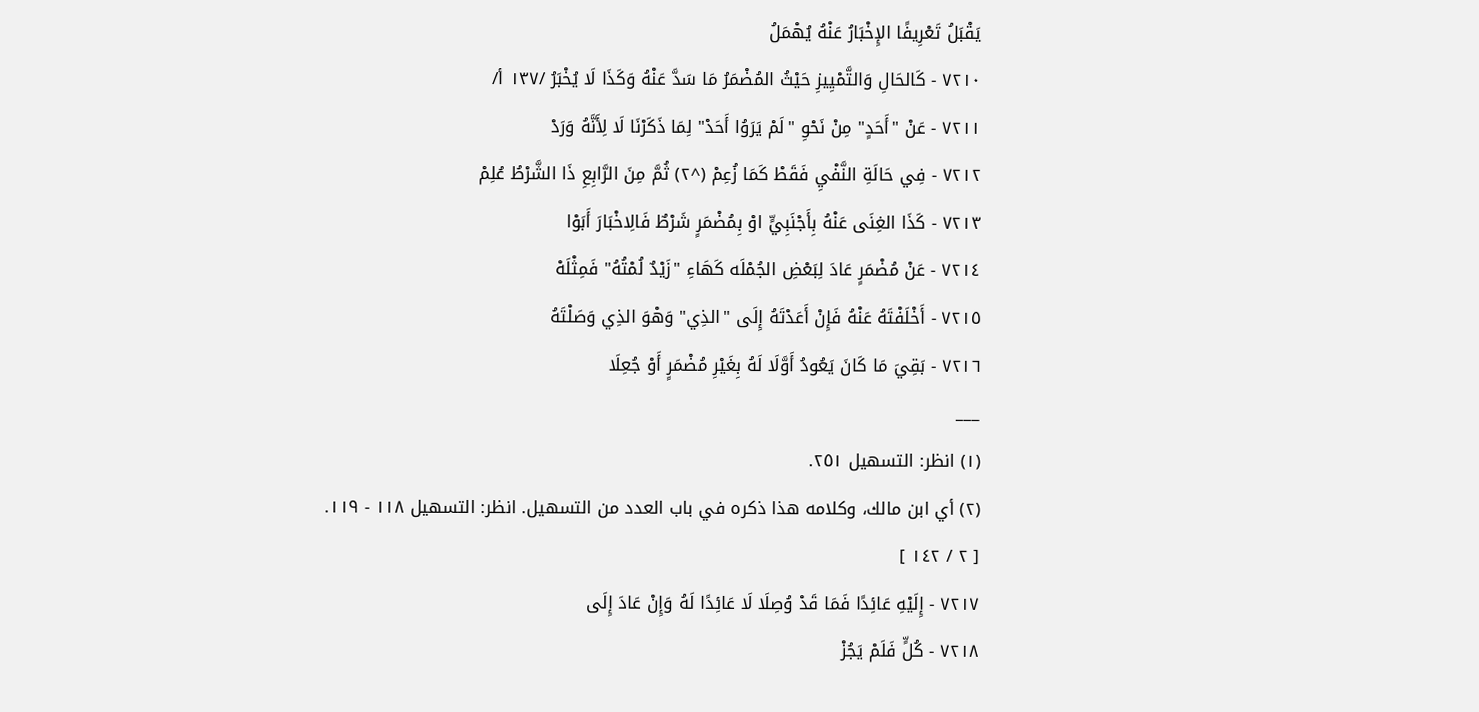يَقْبَلُ تَعْرِيفًا الإِخْبَارُ عَنْهُ يُهْمَلُ
٧٢١٠ - كَالحَالِ وَالتَّمْيِيزِ حَيْثُ المُضْمَرُ مَا سَدَّ عَنْهُ وَكَذَا لَا يُخْبَرُ /١٣٧ أ/
٧٢١١ - عَنْ "أَحَدٍ" مِنْ نَحْوِ "لَمْ يَرَوُا أَحَدْ" لِمَا ذَكَرْنَا لَا لِأَنَّهُ وَرَدْ
٧٢١٢ - فِي حَالَةِ النَّفْيِ فَقَطْ كَمَا زُعِمْ (^٢) ثُمَّ مِنَ الرَّابِعِ ذَا الشَّرْطُ عُلِمْ
٧٢١٣ - كَذَا الغِنَى عَنْهُ بِأَجْنَبِيٍّ اوْ بِمُضْمَرٍ شَرْطٌ فَالِاخْبَارَ أَبَوْا
٧٢١٤ - عَنْ مُضْمَرٍ عَادَ لِبَعْضِ الجُمْلَه كَهَاءِ "زَيْدٌ لُمْتُهُ" فَمِثْلَهْ
٧٢١٥ - أَخْلَفْتَهُ عَنْهُ فَإِنْ أَعَدْتَهُ إِلَى "الذِي" وَهْوَ الذِي وَصَلْتَهُ
٧٢١٦ - بَقِيَ مَا كَانَ يَعُودُ أَوَّلَا لَهُ بِغَيْرِ مُضْمَرٍ أَوْ جُعِلَا
___
(١) انظر: التسهيل ٢٥١.
(٢) أي ابن مالك، وكلامه هذا ذكره في باب العدد من التسهيل. انظر: التسهيل ١١٨ - ١١٩.
[ ٢ / ١٤٢ ]
٧٢١٧ - إِلَيْهِ عَائِدًا فَمَا قَدْ وُصِلَا لَا عَائِدًا لَهُ وَإِنْ عَادَ إِلَى
٧٢١٨ - كُلٍّ فَلَمْ يَجُزْ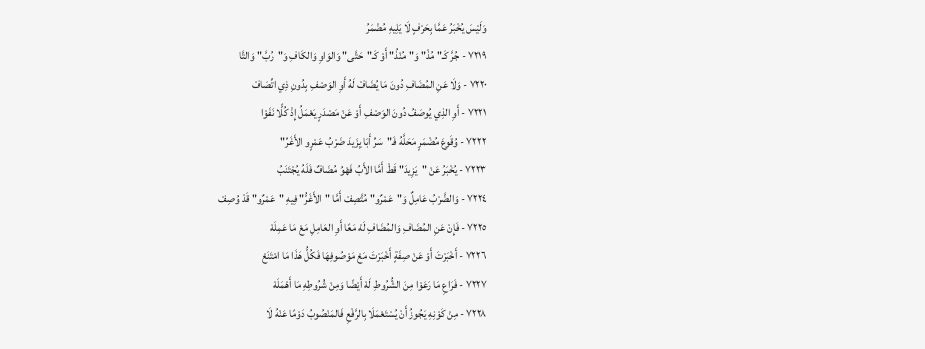وَلَيْسَ يُخْبَرُ عَمَّا بِحَرْفٍ لَا يَلِيهِ مُضْمَرُ
٧٢١٩ - جُرَّ كَـ"مُذْ" وَ"مُنْذُ" أَوْ كَـ"حَتَّى" وَالوَاوِ وَالكَافِ وَ"رُبَّ" وَالتَّا
٧٢٢٠ - وَلَا عَنِ المُضَافِ دُونَ مَا يُضَافْ لَهُ أَوِ الوَصْفِ بِدُونِ ذِي اتِّصَافْ
٧٢٢١ - أَوِ الذِي يُوصَفُ دُونَ الوَصْفِ أَوْ عَنْ مَصْدَرٍ يَعْمَلُ إِذْ كُلًّا نَفَوْا
٧٢٢٢ - وُقَوعَ مُضْمَرٍ مَحَلَّهُ فَـ"سَرّْ أَبَا يِزَيدَ ضَرْبُ عَمْرٍو الأَغَرّْ"
٧٢٢٣ - يُخْبَرُ عَنْ "يَزِيدَ" قَطْ أَمَّا الأَبُ فَهْوُ مُضَافٌ فَلَهُ يُجْتَنَبُ
٧٢٢٤ - وَالضَّرْبُ عَامِلٌ وَ"عَمْرٌو" مُتَّصِفْ أَمَّا "الأَغَرُّ" فِيهِ "عَمْرٌو" قَدْ وُصِفْ
٧٢٢٥ - فَإِنْ عَنِ المُضَافِ وَالمُضَافِ لَهْ مَعًا أَوِ العَامِلِ مَعْ مَا عَمِلَهْ
٧٢٢٦ - أَخْبَرْتَ أَوْ عَنْ صِفَةٍ أَخْبَرْتَ مَعْ مَوْصُوفِهَا فَكُلُّ هَذَا مَا امْتَنَعْ
٧٢٢٧ - فَرَاعِ مَا رَعَوْا مِنَ الشُّرُوطِ لَهْ أَيْضًا وَمِنْ شُرُوطِهِ مَا أَهْمَلَهْ
٧٢٢٨ - مِنْ كَوْنِهِ يَجُوزُ أَنْ يُسْتَعْمَلَا بِالرَّفْعِ فَالمَنْصُوبُ دَوْمًا عَنْهُ لَا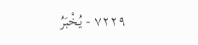٧٢٢٩ - يُخْبَرُ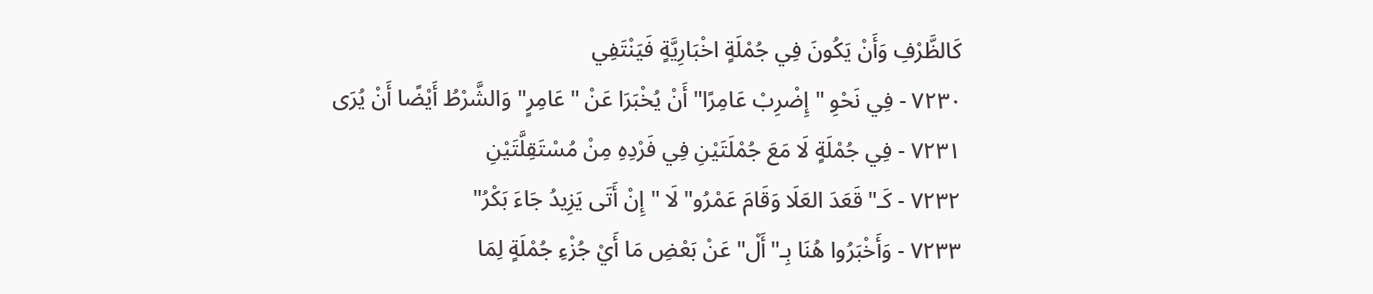كَالظَّرْفِ وَأَنْ يَكُونَ فِي جُمْلَةٍ اخْبَارِيَّةٍ فَيَنْتَفِي
٧٢٣٠ - فِي نَحْوِ "إِضْرِبْ عَامِرًا" أَنْ يُخْبَرَا عَنْ "عَامِرٍ" وَالشَّرْطُ أَيْضًا أَنْ يُرَى
٧٢٣١ - فِي جُمْلَةٍ لَا مَعَ جُمْلَتَيْنِ فِي فَرْدِهِ مِنْ مُسْتَقِلَّتَيْنِ
٧٢٣٢ - كَـ"قَعَدَ العَلَا وَقَامَ عَمْرُو" لَا "إِنْ أَتَى يَزِيدُ جَاءَ بَكْرُ"
٧٢٣٣ - وَأَخْبَرُوا هُنَا بِـ"أَلْ" عَنْ بَعْضِ مَا أَيْ جُزْءِ جُمْلَةٍ لِمَا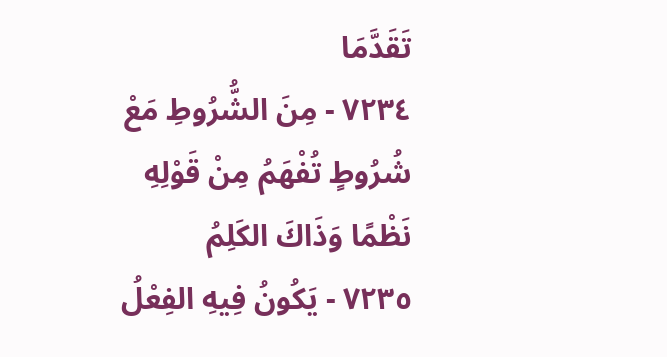تَقَدَّمَا
٧٢٣٤ - مِنَ الشُّرُوطِ مَعْ شُرُوطٍ تُفْهَمُ مِنْ قَوْلِهِ نَظْمًا وَذَاكَ الكَلِمُ
٧٢٣٥ - يَكُونُ فِيهِ الفِعْلُ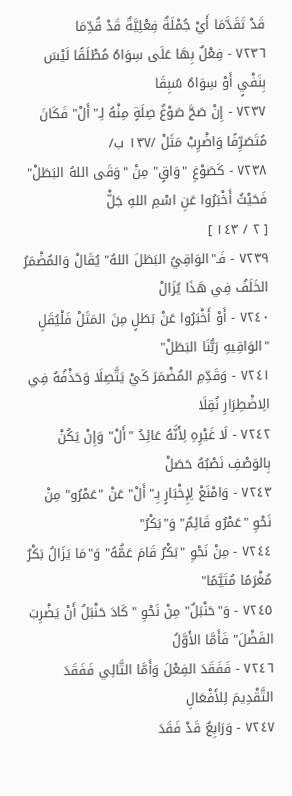قَدْ تَقَدَّمَا أَيْ جُمْلَةٌ فِعْلِيَّةٌ قَدْ قُدِّمَا
٧٢٣٦ - فِعْلٌ بِهَا عَلَى سِوَاهُ مُطْلَقًا لَيْسَ بِنَفْيٍ أَوْ سِوَاهُ سُبِقَا
٧٢٣٧ - إِنْ صَحَّ صَوْغُ صِلَةٍ مِنْهُ لِـ"أَلْ" فَكَانَ مُتَصَرِّفًا وَاضْرِبْ مَثَلْ /١٣٧ ب/
٧٢٣٨ - كَصَوْغِ "وَاقٍ" مِنْ "وَقَى اللهُ البَطَلْ" فَحَيْثُ أَخْبَرُوا عَنِ اسْمِ اللهِ جَلّْ
[ ٢ / ١٤٣ ]
٧٢٣٩ - فَـ"الوَاقِيُ البَطَلَ اللهُ" يُقَالْ وَالمُضْمَرُ الخَلَفُ فِي هَذَا يُزَالْ
٧٢٤٠ - أَوْ أَخْبَرُوا عَنْ بَطَلٍ مِنَ المَثَلْ فَلْيُقَلِ "الوَاقِيهِ رَبُّنَا البَطَلْ"
٧٢٤١ - وَقَدِّمِ المُضْمَرَ كَيْ يَتَّصِلَا وَحَذْفُهُ فِي الِاضْطِرَارِ نُقِلَا
٧٢٤٢ - لَا غَيْرِهِ لِأَنَّهُ عَائِدُ "أَلْ" وَإِنْ يَكُنْ بِالوَصْفِ نَصْبُهُ حَصَلْ
٧٢٤٣ - وَامْنَعْ لِإِخْبَارٍ بِـ"أَلْ" عَنْ "عَمْرُو" مِنْ نَحْوِ "عَمْرٌو قَائِمٌ" وَ"بَكْرُ"
٧٢٤٤ - مِنْ نَحْوِ "بَكْرٌ قَامَ عَمُّهُ" وَ"مَا يَزَالُ بَكْرٌ مُغْرَمًا مُتَيَّمًا"
٧٢٤٥ - وَ"حَنْبَلٌ" مِنْ نَحْوِ "كَادَ حَنْبَلُ أَنْ يَضْرِبَ الفَضْلَ" فَأَمَّا الأَوَّلُ
٧٢٤٦ - فَفَقَدَ الفِعْلَ وَأَمَّا التَّالِي فَفَقَدَ التَّقْدِيمَ لِلأَفْعَالِ
٧٢٤٧ - وَرَابِعٌ قَدْ فَقَدَ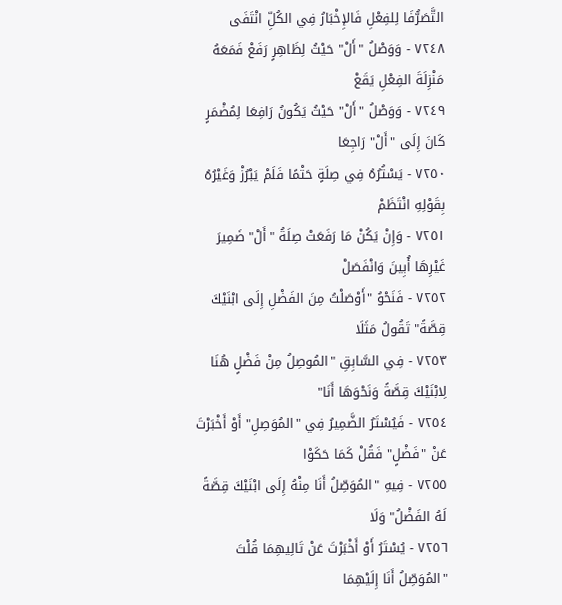التَّصَرُّفَا لِلفِعْلِ فَالإِخْبَارُ فِي الكُلِّ انْتَفَى
٧٢٤٨ - وَوَصْلُ "أَلْ" حَيْثُ لِظَاهِرٍ رَفَعْ فَمَعَهُ مَنْزِلَةَ الفِعْلِ يَقَعْ
٧٢٤٩ - وَوَصْلُ "أَلْ" حَيْثُ يَكُونُ رَافِعَا لِمُضْمَرٍ كَانَ إِلَى "أَلْ" رَاجِعَا
٧٢٥٠ - يَسْتُرُهُ فِي صِلَةٍ حَتْمًا فَلَمْ يَبْرُزْ وَغَيْرُهُ بِقَوْلِهِ انْتَظَمْ
٧٢٥١ - وَإِنْ يَكُنْ مَا رَفَعَتْ صِلَةُ "أَلْ" ضَمِيرَ غَيْرِهَا أُبِينَ وَانْفَصَلْ
٧٢٥٢ - فَنَحْوُ "أَوْصَلْتُ مِنَ الفَضْلِ إِلَى ابْنَيْكَ قِصَّةً" تَقُولُ مَثَلَا
٧٢٥٣ - فِي السَّابِقِ "المُوصِلُ مِنْ فَضْلٍ هُنَا لِابْنَيْكَ قِصَّةً وَنَحْوَهَا أَنَا"
٧٢٥٤ - فَيُسْتَرُ الضَّمِيرُ فِي "المُوَصِلِ" أَوْ أَخْبَرْتَ عَنْ "فَضْلٍ" فَقُلْ كَمَا حَكَوْا
٧٢٥٥ - فِيهِ "المُوَصِّلُ أَنَا مِنْهُ إِلَى ابْنَيْكَ قِصَّةً لَهُ الفَضْلُ" وَلَا
٧٢٥٦ - يُسْتَرُ أَوْ أَخْبَرْتَ عَنْ تَالِيهِمَا قُلْتَ "المُوَصِّلُ أَنَا إِلَيْهِمَا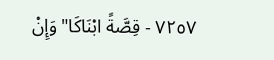٧٢٥٧ - قِصَّةً ابْنَاكَا" وَإِنْ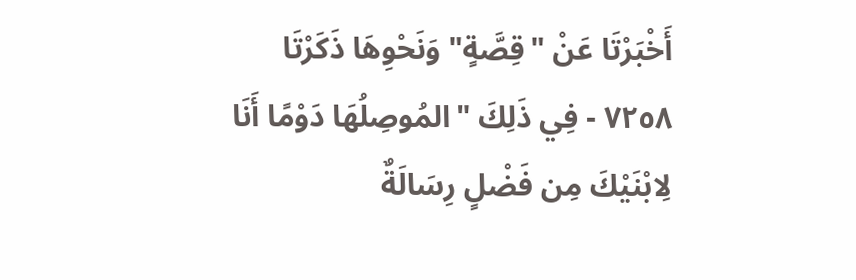أَخْبَرْتَا عَنْ "قِصَّةٍ" وَنَحْوِهَا ذَكَرْتَا
٧٢٥٨ - فِي ذَلِكَ "المُوصِلُهَا دَوْمًا أَنَا لِابْنَيْكَ مِن فَضْلٍ رِسَالَةٌ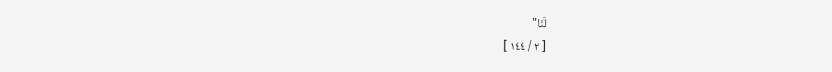لَنَا"
[ ٢ / ١٤٤ ]